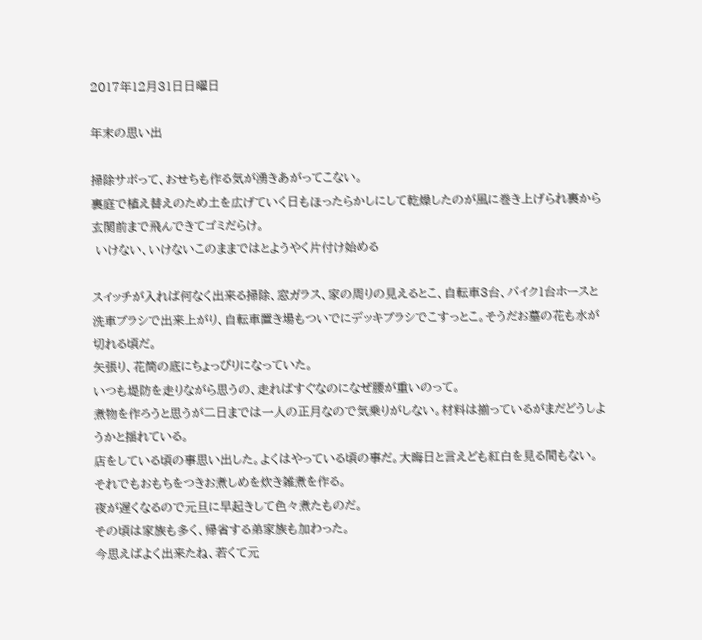2017年12月31日日曜日

年末の思い出

掃除サボって、おせちも作る気が湧きあがってこない。
裏庭で植え替えのため土を広げていく日もほったらかしにして乾燥したのが風に巻き上げられ裏から玄関前まで飛んできてゴミだらけ。
 いけない、いけないこのままではとようやく片付け始める

スイッチが入れば何なく出来る掃除、窓ガラス、家の周りの見えるとこ、自転車3台、バイク1台ホースと洗車ブラシで出来上がり、自転車置き場もついでにデッキブラシでこすっとこ。そうだお墓の花も水が切れる頃だ。
矢張り、花筒の底にちょっぴりになっていた。
いつも堤防を走りながら思うの、走ればすぐなのになぜ腰が重いのって。
煮物を作ろうと思うが二日までは一人の正月なので気乗りがしない。材料は揃っているがまだどうしようかと揺れている。
店をしている頃の事思い出した。よくはやっている頃の事だ。大晦日と言えども紅白を見る間もない。
それでもおもちをつきお煮しめを炊き雑煮を作る。
夜が遅くなるので元旦に早起きして色々煮たものだ。
その頃は家族も多く、帰省する弟家族も加わった。
今思えばよく出来たね、若くて元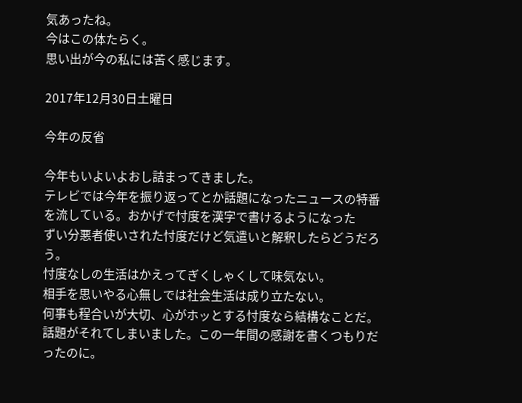気あったね。
今はこの体たらく。
思い出が今の私には苦く感じます。

2017年12月30日土曜日

今年の反省

今年もいよいよおし詰まってきました。
テレビでは今年を振り返ってとか話題になったニュースの特番を流している。おかげで忖度を漢字で書けるようになった
ずい分悪者使いされた忖度だけど気遣いと解釈したらどうだろう。
忖度なしの生活はかえってぎくしゃくして味気ない。
相手を思いやる心無しでは社会生活は成り立たない。
何事も程合いが大切、心がホッとする忖度なら結構なことだ。
話題がそれてしまいました。この一年間の感謝を書くつもりだったのに。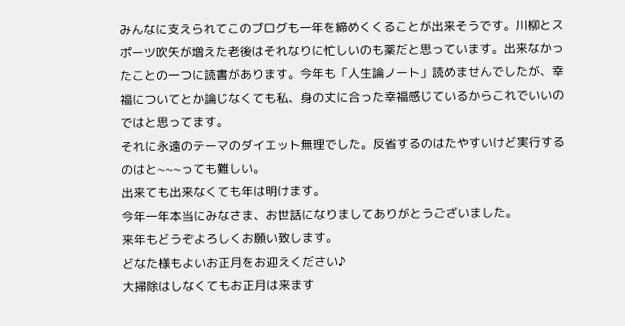みんなに支えられてこのブログも一年を締めくくることが出来そうです。川柳とスポーツ吹矢が増えた老後はそれなりに忙しいのも薬だと思っています。出来なかったことの一つに読書があります。今年も「人生論ノート」読めませんでしたが、幸福についてとか論じなくても私、身の丈に合った幸福感じているからこれでいいのではと思ってます。
それに永遠のテーマのダイエット無理でした。反省するのはたやすいけど実行するのはと~~~っても難しい。
出来ても出来なくても年は明けます。
今年一年本当にみなさま、お世話になりましてありがとうございました。
来年もどうぞよろしくお願い致します。
どなた様もよいお正月をお迎えください♪
大掃除はしなくてもお正月は来ます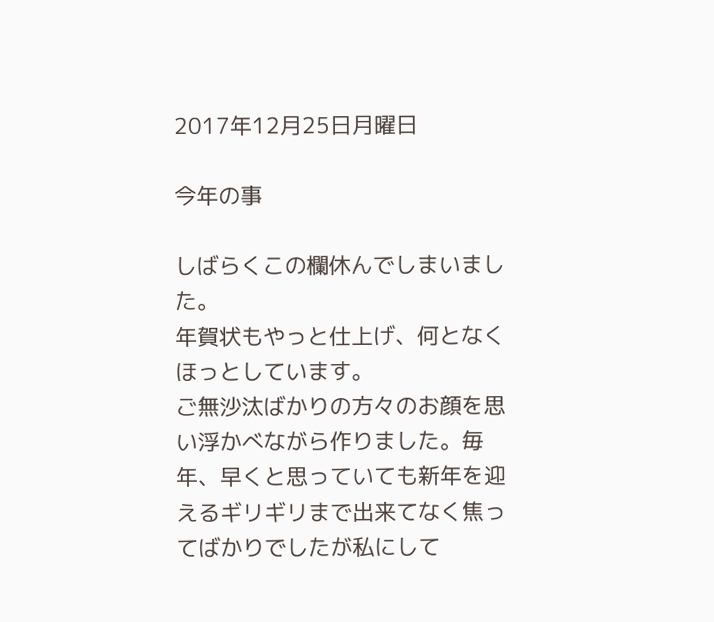2017年12月25日月曜日

今年の事

しばらくこの欄休んでしまいました。
年賀状もやっと仕上げ、何となくほっとしています。
ご無沙汰ばかりの方々のお顔を思い浮かべながら作りました。毎年、早くと思っていても新年を迎えるギリギリまで出来てなく焦ってばかりでしたが私にして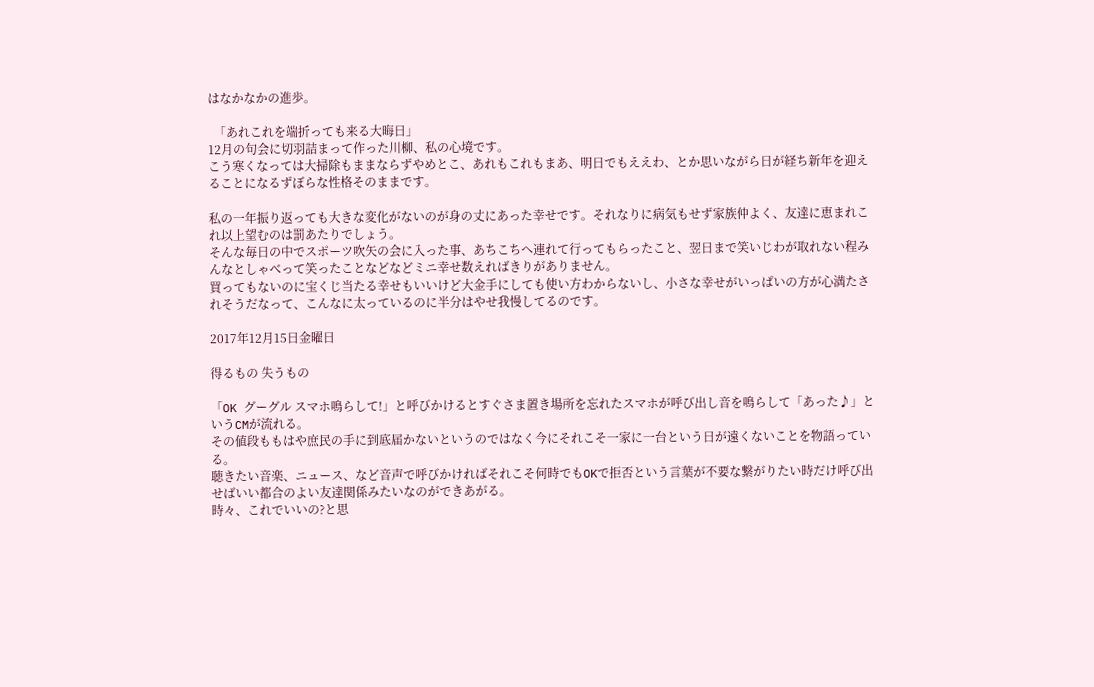はなかなかの進歩。

  「あれこれを端折っても来る大晦日」
12月の句会に切羽詰まって作った川柳、私の心境です。
こう寒くなっては大掃除もままならずやめとこ、あれもこれもまあ、明日でもええわ、とか思いながら日が経ち新年を迎えることになるずぼらな性格そのままです。

私の一年振り返っても大きな変化がないのが身の丈にあった幸せです。それなりに病気もせず家族仲よく、友達に恵まれこれ以上望むのは罰あたりでしょう。
そんな毎日の中でスポーツ吹矢の会に入った事、あちこちへ連れて行ってもらったこと、翌日まで笑いじわが取れない程みんなとしゃべって笑ったことなどなどミニ幸せ数えればきりがありません。
買ってもないのに宝くじ当たる幸せもいいけど大金手にしても使い方わからないし、小さな幸せがいっぱいの方が心満たされそうだなって、こんなに太っているのに半分はやせ我慢してるのです。

2017年12月15日金曜日

得るもの 失うもの

「OK グーグル スマホ鳴らして!」と呼びかけるとすぐさま置き場所を忘れたスマホが呼び出し音を鳴らして「あった♪」というCMが流れる。
その値段ももはや庶民の手に到底届かないというのではなく今にそれこそ一家に一台という日が遠くないことを物語っている。
聴きたい音楽、ニュース、など音声で呼びかければそれこそ何時でもOKで拒否という言葉が不要な繋がりたい時だけ呼び出せばいい都合のよい友達関係みたいなのができあがる。
時々、これでいいの?と思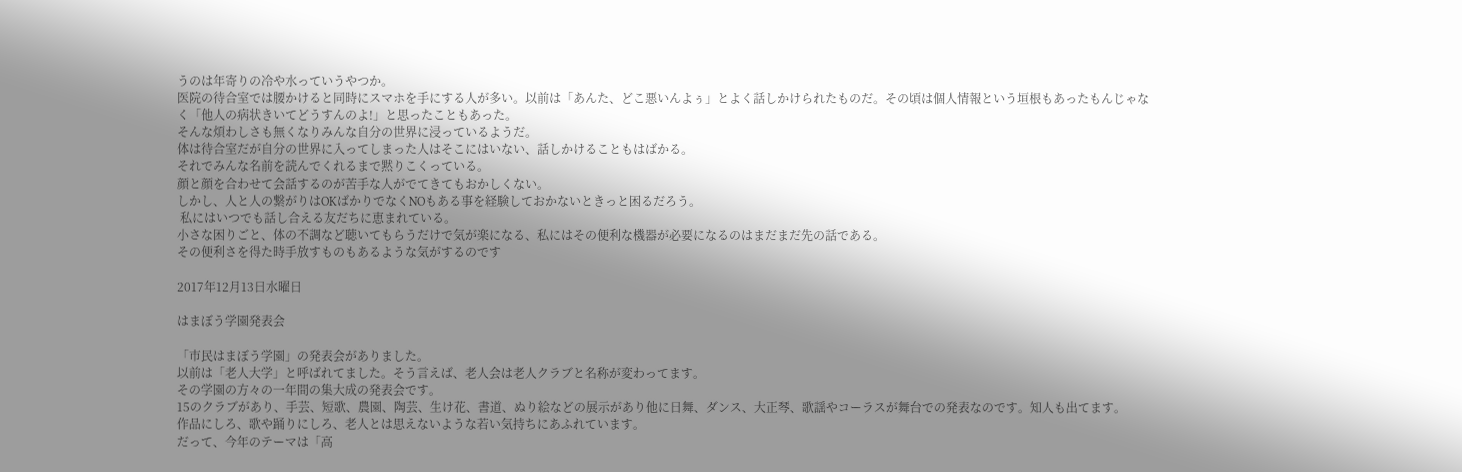うのは年寄りの冷や水っていうやつか。
医院の待合室では腰かけると同時にスマホを手にする人が多い。以前は「あんた、どこ悪いんよぅ」とよく話しかけられたものだ。その頃は個人情報という垣根もあったもんじゃなく「他人の病状きいてどうすんのよ!」と思ったこともあった。
そんな煩わしさも無くなりみんな自分の世界に浸っているようだ。
体は待合室だが自分の世界に入ってしまった人はそこにはいない、話しかけることもはばかる。
それでみんな名前を読んでくれるまで黙りこくっている。
顔と顔を合わせて会話するのが苦手な人がでてきてもおかしくない。
しかし、人と人の繋がりはOKばかりでなくNOもある事を経験しておかないときっと困るだろう。
 私にはいつでも話し合える友だちに恵まれている。
小さな困りごと、体の不調など聴いてもらうだけで気が楽になる、私にはその便利な機器が必要になるのはまだまだ先の話である。
その便利さを得た時手放すものもあるような気がするのです

2017年12月13日水曜日

はまぼう学園発表会

「市民はまぼう学園」の発表会がありました。
以前は「老人大学」と呼ばれてました。そう言えば、老人会は老人クラブと名称が変わってます。
その学園の方々の一年間の集大成の発表会です。
15のクラブがあり、手芸、短歌、農園、陶芸、生け花、書道、ぬり絵などの展示があり他に日舞、ダンス、大正琴、歌謡やコーラスが舞台での発表なのです。知人も出てます。
作品にしろ、歌や踊りにしろ、老人とは思えないような若い気持ちにあふれています。
だって、今年のテーマは「高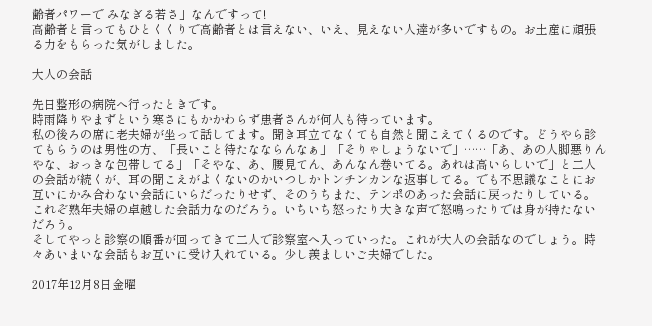齢者パワーで みなぎる若さ」なんですって!
高齢者と言ってもひとくくりで高齢者とは言えない、いえ、見えない人達が多いですもの。お土産に頑張る力をもらった気がしました。

大人の会話

先日整形の病院へ行ったときです。
時雨降りやまずという寒さにもかかわらず患者さんが何人も待っています。
私の後ろの席に老夫婦が坐って話してます。聞き耳立てなくても自然と聞こえてくるのです。どうやら診てもらうのは男性の方、「長いこと待たなならんなぁ」「そりゃしょうないで」……「あ、あの人脚悪りんやな、おっきな包帯してる」「そやな、あ、腰見てん、あんなん巻いてる。あれは高いらしいで」と二人の会話が続くが、耳の聞こえがよくないのかいつしかトンチンカンな返事してる。でも不思議なことにお互いにかみ合わない会話にいらだったりせず、そのうちまた、テンポのあった会話に戻ったりしている。これぞ熟年夫婦の卓越した会話力なのだろう。いちいち怒ったり大きな声で怒鳴ったりでは身が持たないだろう。
そしてやっと診察の順番が回ってきて二人で診察室へ入っていった。これが大人の会話なのでしょう。時々あいまいな会話もお互いに受け入れている。少し羨ましいご夫婦でした。

2017年12月8日金曜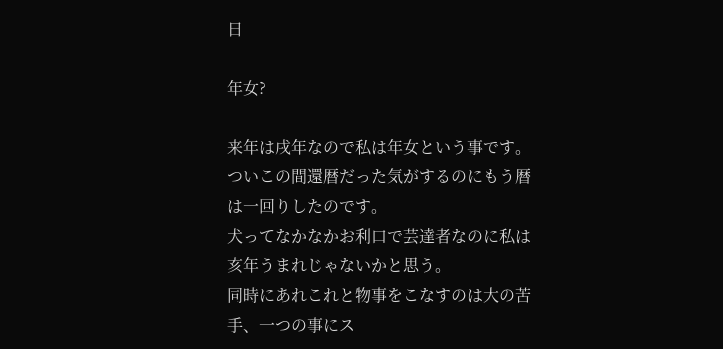日

年女?

来年は戌年なので私は年女という事です。
ついこの間還暦だった気がするのにもう暦は一回りしたのです。
犬ってなかなかお利口で芸達者なのに私は亥年うまれじゃないかと思う。
同時にあれこれと物事をこなすのは大の苦手、一つの事にス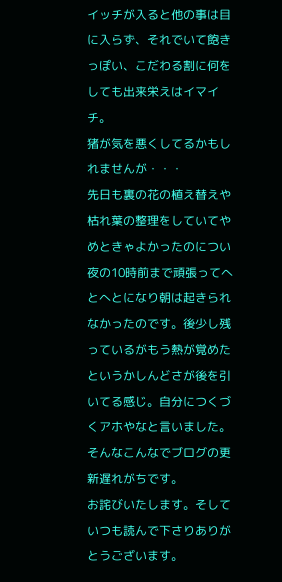イッチが入ると他の事は目に入らず、それでいて飽きっぽい、こだわる割に何をしても出来栄えはイマイチ。
猪が気を悪くしてるかもしれませんが・・・
先日も裏の花の植え替えや枯れ葉の整理をしていてやめときゃよかったのについ夜の10時前まで頑張ってへとへとになり朝は起きられなかったのです。後少し残っているがもう熱が覚めたというかしんどさが後を引いてる感じ。自分につくづくアホやなと言いました。
そんなこんなでブログの更新遅れがちです。
お詫びいたします。そしていつも読んで下さりありがとうございます。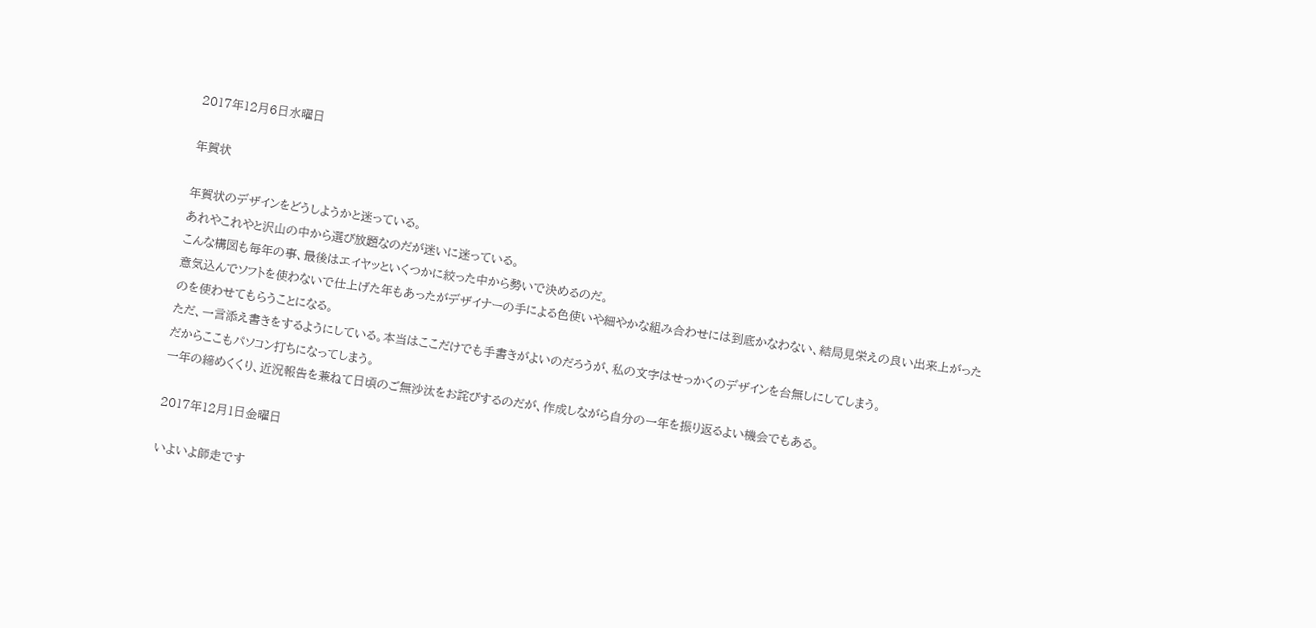2017年12月6日水曜日

年賀状

年賀状のデザインをどうしようかと迷っている。
あれやこれやと沢山の中から選び放題なのだが迷いに迷っている。
こんな構図も毎年の事、最後はエイヤッといくつかに絞った中から勢いで決めるのだ。
意気込んでソフトを使わないで仕上げた年もあったがデザイナーの手による色使いや細やかな組み合わせには到底かなわない、結局見栄えの良い出来上がったのを使わせてもらうことになる。
ただ、一言添え書きをするようにしている。本当はここだけでも手書きがよいのだろうが、私の文字はせっかくのデザインを台無しにしてしまう。
だからここもパソコン打ちになってしまう。
一年の締めくくり、近況報告を兼ねて日頃のご無沙汰をお詫びするのだが、作成しながら自分の一年を振り返るよい機会でもある。

2017年12月1日金曜日

いよいよ師走です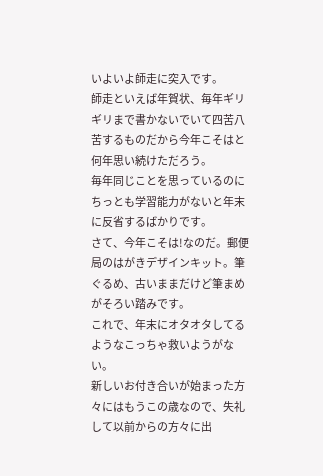いよいよ師走に突入です。
師走といえば年賀状、毎年ギリギリまで書かないでいて四苦八苦するものだから今年こそはと何年思い続けただろう。
毎年同じことを思っているのにちっとも学習能力がないと年末に反省するばかりです。
さて、今年こそは!なのだ。郵便局のはがきデザインキット。筆ぐるめ、古いままだけど筆まめがそろい踏みです。
これで、年末にオタオタしてるようなこっちゃ救いようがない。
新しいお付き合いが始まった方々にはもうこの歳なので、失礼して以前からの方々に出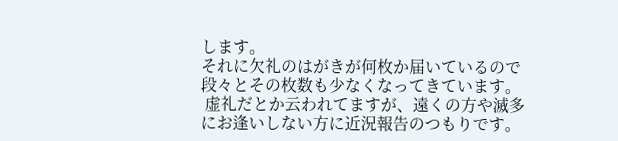します。
それに欠礼のはがきが何枚か届いているので段々とその枚数も少なくなってきています。
 虚礼だとか云われてますが、遠くの方や滅多にお逢いしない方に近況報告のつもりです。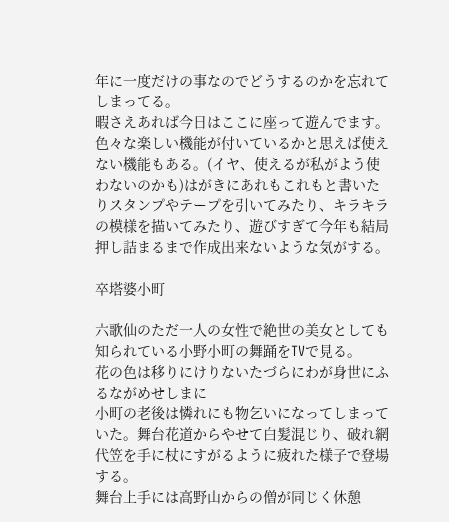年に一度だけの事なのでどうするのかを忘れてしまってる。
暇さえあれば今日はここに座って遊んでます。
色々な楽しい機能が付いているかと思えば使えない機能もある。(イヤ、使えるが私がよう使わないのかも)はがきにあれもこれもと書いたりスタンプやテープを引いてみたり、キラキラの模様を描いてみたり、遊びすぎて今年も結局押し詰まるまで作成出来ないような気がする。

卒塔婆小町

六歌仙のただ一人の女性で絶世の美女としても知られている小野小町の舞踊をTVで見る。
花の色は移りにけりないたづらにわが身世にふるながめせしまに
小町の老後は憐れにも物乞いになってしまっていた。舞台花道からやせて白髪混じり、破れ網代笠を手に杖にすがるように疲れた様子で登場する。
舞台上手には高野山からの僧が同じく休憩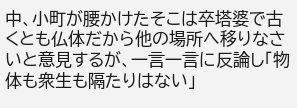中、小町が腰かけたそこは卒塔婆で古くとも仏体だから他の場所へ移りなさいと意見するが、一言一言に反論し「物体も衆生も隔たりはない」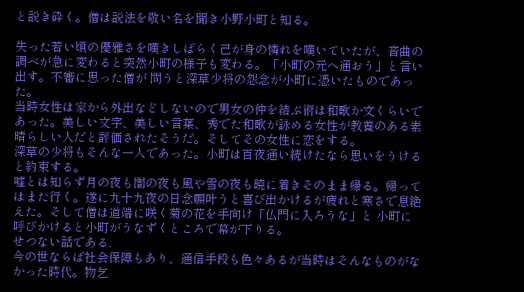と説き砕く。僧は説法を敬い名を聞き小野小町と知る。

失った若い頃の優雅さを嘆きしばらく己が身の憐れを嘆いていたが、音曲の調べが急に変わると突然小町の様子も変わる。「小町の元へ通おう」と言い出す。不審に思った僧が 問うと深草少将の怨念が小町に憑いたものであった。
当時女性は家から外出などしないので男女の仲を結ぶ術は和歌か文くらいであった。美しい文字、美しい言葉、秀でた和歌が詠める女性が教養のある素晴らしい人だと評価されたそうだ。そしてその女性に恋をする。
深草の少将もそんな一人であった。小町は百夜通い続けたなら思いをうけると約束する。
嘘とは知らず月の夜も闇の夜も風や雪の夜も暁に着きそのまま帰る。帰ってはまた行く。遂に九十九夜の日念願叶うと喜び出かけるが疲れと寒さで息絶えた。そして僧は道端に咲く菊の花を手向け「仏門に入ろうな」と 小町に呼びかけると小町がうなずくところで幕が下りる。
せつない話である.
今の世ならば社会保障もあり、通信手段も色々あるが当時はそんなものがなかった時代。物乞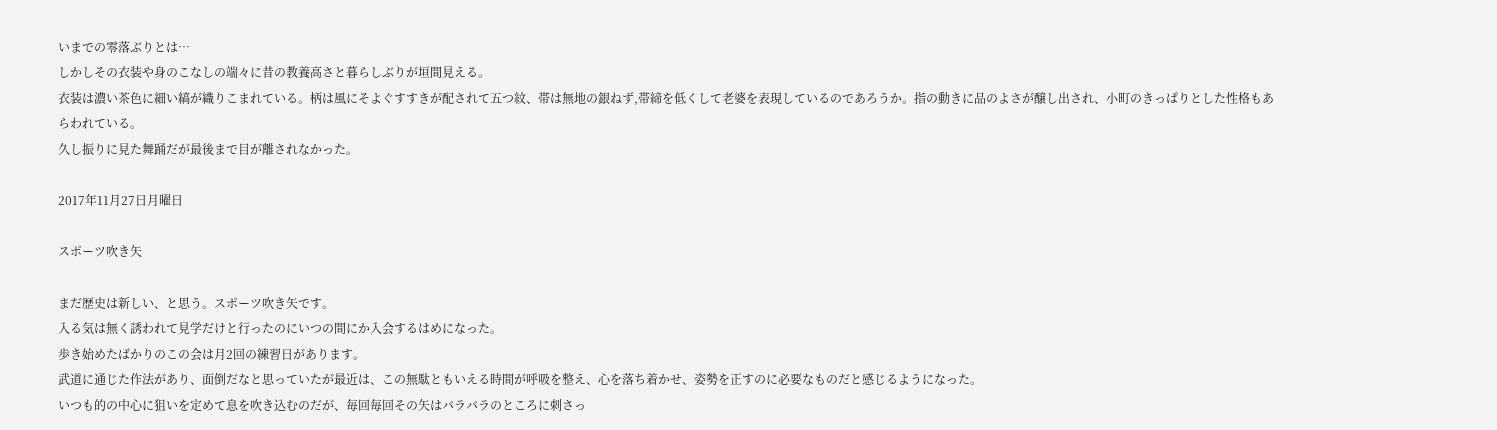いまでの零落ぶりとは…
しかしその衣装や身のこなしの端々に昔の教養高さと暮らしぶりが垣間見える。
衣装は濃い茶色に細い縞が織りこまれている。柄は風にそよぐすすきが配されて五つ紋、帯は無地の銀ねず,帯締を低くして老婆を表現しているのであろうか。指の動きに品のよさが醸し出され、小町のきっぱりとした性格もあらわれている。
久し振りに見た舞踊だが最後まで目が離されなかった。

2017年11月27日月曜日

スポーツ吹き矢

まだ歴史は新しい、と思う。スポーツ吹き矢です。
入る気は無く誘われて見学だけと行ったのにいつの間にか入会するはめになった。
歩き始めたばかりのこの会は月2回の練習日があります。
武道に通じた作法があり、面倒だなと思っていたが最近は、この無駄ともいえる時間が呼吸を整え、心を落ち着かせ、姿勢を正すのに必要なものだと感じるようになった。
いつも的の中心に狙いを定めて息を吹き込むのだが、毎回毎回その矢はバラバラのところに刺さっ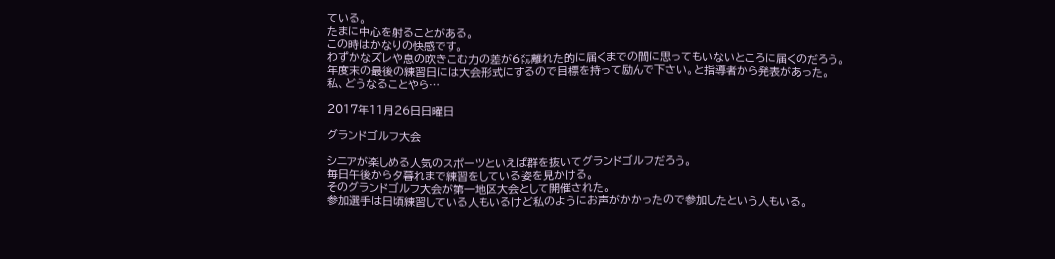ている。
たまに中心を射ることがある。
この時はかなりの快感です。
わずかなズレや息の吹きこむ力の差が6㍍離れた的に届くまでの間に思ってもいないところに届くのだろう。
年度末の最後の練習日には大会形式にするので目標を持って励んで下さい。と指導者から発表があった。
私、どうなることやら…

2017年11月26日日曜日

グランドゴルフ大会

シニアが楽しめる人気のスポーツといえば群を抜いてグランドゴルフだろう。
毎日午後から夕暮れまで練習をしている姿を見かける。
そのグランドゴルフ大会が第一地区大会として開催された。
参加選手は日頃練習している人もいるけど私のようにお声がかかったので参加したという人もいる。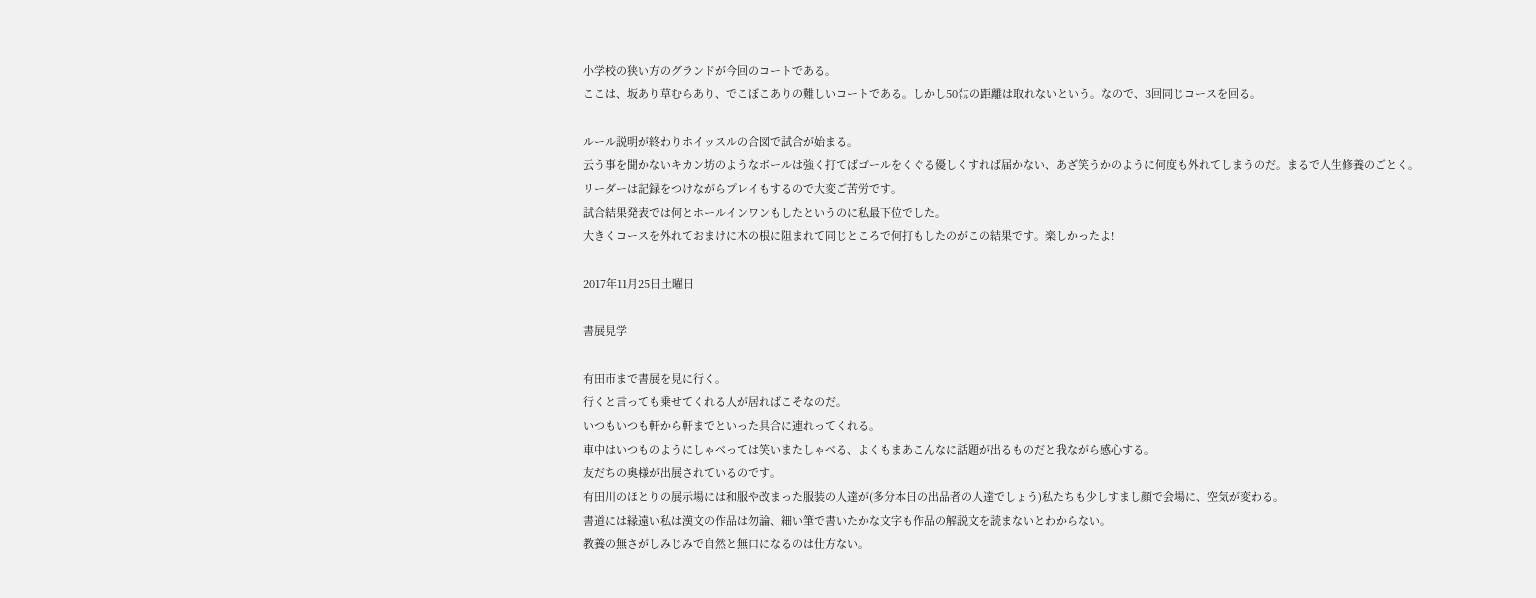小学校の狭い方のグランドが今回のコートである。
ここは、坂あり草むらあり、でこぼこありの難しいコートである。しかし50㍍の距離は取れないという。なので、3回同じコースを回る。

ルール説明が終わりホイッスルの合図で試合が始まる。
云う事を聞かないキカン坊のようなボールは強く打てばゴールをくぐる優しくすれば届かない、あざ笑うかのように何度も外れてしまうのだ。まるで人生修養のごとく。
リーダーは記録をつけながらプレイもするので大変ご苦労です。
試合結果発表では何とホールインワンもしたというのに私最下位でした。
大きくコースを外れておまけに木の根に阻まれて同じところで何打もしたのがこの結果です。楽しかったよ!

2017年11月25日土曜日

書展見学

有田市まで書展を見に行く。
行くと言っても乗せてくれる人が居ればこそなのだ。
いつもいつも軒から軒までといった具合に連れってくれる。
車中はいつものようにしゃべっては笑いまたしゃべる、よくもまあこんなに話題が出るものだと我ながら感心する。
友だちの奥様が出展されているのです。
有田川のほとりの展示場には和服や改まった服装の人達が(多分本日の出品者の人達でしょう)私たちも少しすまし顔で会場に、空気が変わる。
書道には縁遠い私は漢文の作品は勿論、細い筆で書いたかな文字も作品の解説文を読まないとわからない。
教養の無さがしみじみで自然と無口になるのは仕方ない。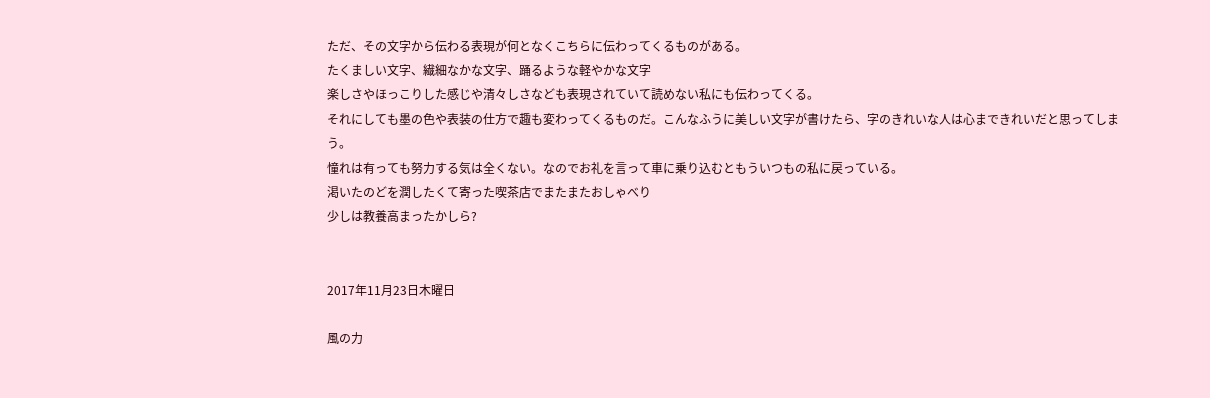ただ、その文字から伝わる表現が何となくこちらに伝わってくるものがある。
たくましい文字、繊細なかな文字、踊るような軽やかな文字
楽しさやほっこりした感じや清々しさなども表現されていて読めない私にも伝わってくる。
それにしても墨の色や表装の仕方で趣も変わってくるものだ。こんなふうに美しい文字が書けたら、字のきれいな人は心まできれいだと思ってしまう。
憧れは有っても努力する気は全くない。なのでお礼を言って車に乗り込むともういつもの私に戻っている。
渇いたのどを潤したくて寄った喫茶店でまたまたおしゃべり
少しは教養高まったかしら?


2017年11月23日木曜日

風の力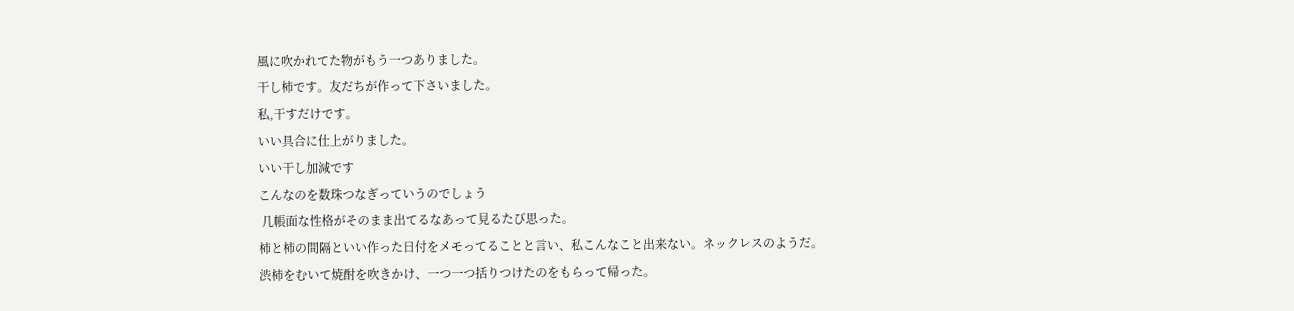風に吹かれてた物がもう一つありました。
干し柿です。友だちが作って下さいました。
私,干すだけです。
いい具合に仕上がりました。
いい干し加減です
こんなのを数珠つなぎっていうのでしょう
 几帳面な性格がそのまま出てるなあって見るたび思った。
柿と柿の間隔といい作った日付をメモってることと言い、私こんなこと出来ない。ネックレスのようだ。
渋柿をむいて焼酎を吹きかけ、一つ一つ括りつけたのをもらって帰った。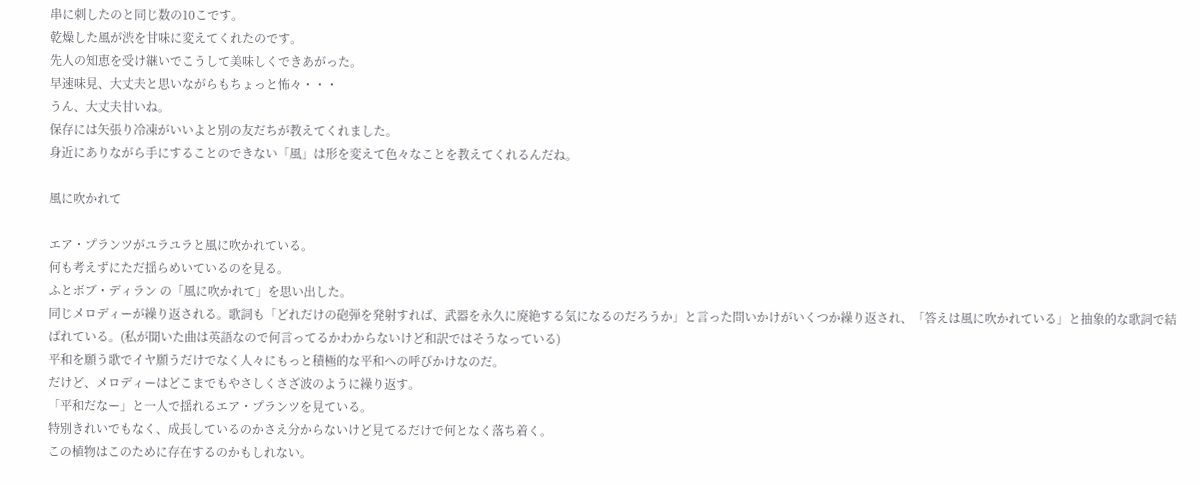串に刺したのと同じ数の10こです。
乾燥した風が渋を甘味に変えてくれたのです。
先人の知恵を受け継いでこうして美味しくできあがった。
早速味見、大丈夫と思いながらもちょっと怖々・・・
うん、大丈夫甘いね。
保存には矢張り冷凍がいいよと別の友だちが教えてくれました。
身近にありながら手にすることのできない「風」は形を変えて色々なことを教えてくれるんだね。

風に吹かれて

エア・プランツがユラユラと風に吹かれている。
何も考えずにただ揺らめいているのを見る。
ふとボブ・ディラン の「風に吹かれて」を思い出した。
同じメロディーが繰り返される。歌詞も「どれだけの砲弾を発射すれば、武器を永久に廃絶する気になるのだろうか」と言った問いかけがいくつか繰り返され、「答えは風に吹かれている」と抽象的な歌詞で結ばれている。(私が聞いた曲は英語なので何言ってるかわからないけど和訳ではそうなっている)
平和を願う歌でイヤ願うだけでなく人々にもっと積極的な平和への呼びかけなのだ。
だけど、メロディーはどこまでもやさしくさざ波のように繰り返す。
「平和だなー」と一人で揺れるエア・プランツを見ている。
特別きれいでもなく、成長しているのかさえ分からないけど見てるだけで何となく落ち着く。
この植物はこのために存在するのかもしれない。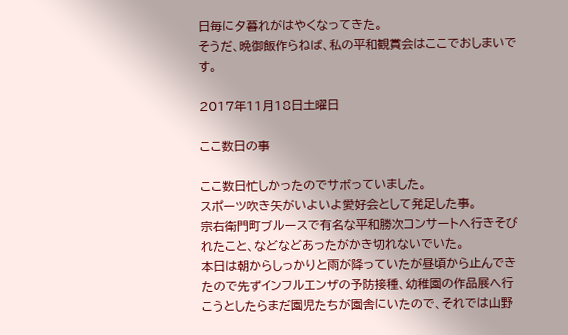日毎に夕暮れがはやくなってきた。
そうだ、晩御飯作らねば、私の平和観賞会はここでおしまいです。

2017年11月18日土曜日

ここ数日の事

ここ数日忙しかったのでサボっていました。
スポーツ吹き矢がいよいよ愛好会として発足した事。
宗右衛門町ブルースで有名な平和勝次コンサートへ行きそびれたこと、などなどあったがかき切れないでいた。
本日は朝からしっかりと雨が降っていたが昼頃から止んできたので先ずインフルエンザの予防接種、幼稚園の作品展へ行こうとしたらまだ園児たちが園舎にいたので、それでは山野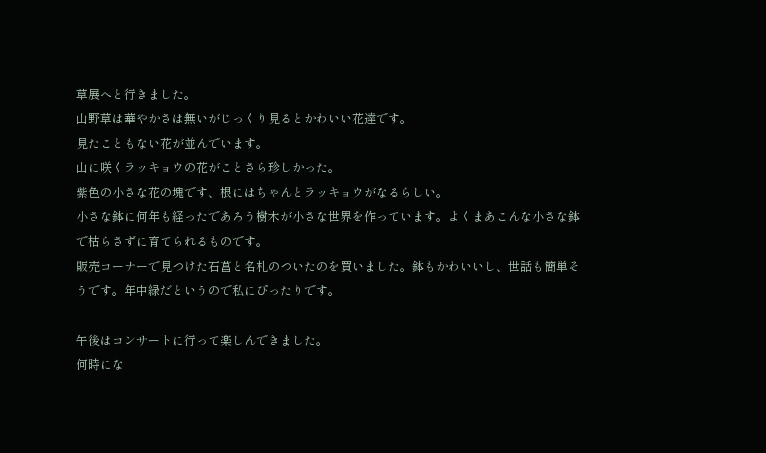草展へと行きました。
山野草は華やかさは無いがじっくり見るとかわいい花達です。
見たこともない花が並んでいます。
山に咲くラッキョウの花がことさら珍しかった。
紫色の小さな花の塊です、根にはちゃんとラッキョウがなるらしい。
小さな鉢に何年も経ったであろう樹木が小さな世界を作っています。よくまあこんな小さな鉢で枯らさずに育てられるものです。
販売コーナーで見つけた石菖と名札のついたのを買いました。鉢もかわいいし、世話も簡単そうです。年中緑だというので私にぴったりです。

午後はコンサートに行って楽しんできました。
何時にな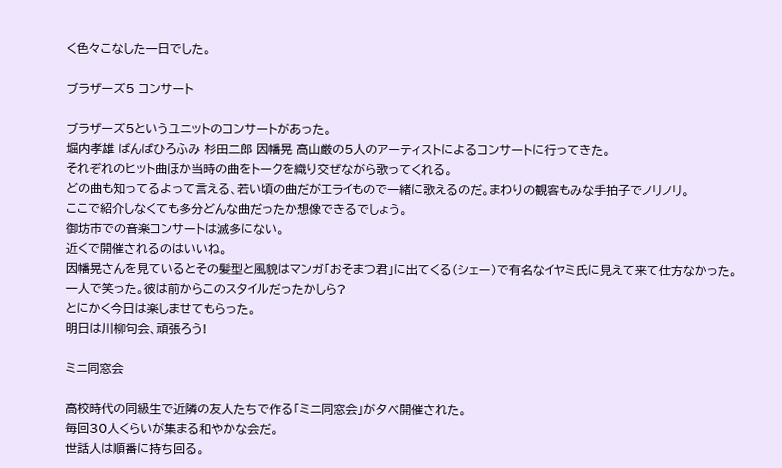く色々こなした一日でした。

ブラザーズ5 コンサート

ブラザーズ5というユニットのコンサートがあった。
堀内孝雄 ばんばひろふみ 杉田二郎 因幡晃 高山厳の5人のアーティストによるコンサートに行ってきた。
それぞれのヒット曲ほか当時の曲をトークを織り交ぜながら歌ってくれる。
どの曲も知ってるよって言える、若い頃の曲だがエライもので一緒に歌えるのだ。まわりの観客もみな手拍子でノリノリ。
ここで紹介しなくても多分どんな曲だったか想像できるでしょう。
御坊市での音楽コンサートは滅多にない。
近くで開催されるのはいいね。
因幡晃さんを見ているとその髪型と風貌はマンガ「おそまつ君」に出てくる(シェー)で有名なイヤミ氏に見えて来て仕方なかった。一人で笑った。彼は前からこのスタイルだったかしら?
とにかく今日は楽しませてもらった。
明日は川柳句会、頑張ろう!

ミニ同窓会

高校時代の同級生で近隣の友人たちで作る「ミニ同窓会」が夕べ開催された。
毎回30人くらいが集まる和やかな会だ。
世話人は順番に持ち回る。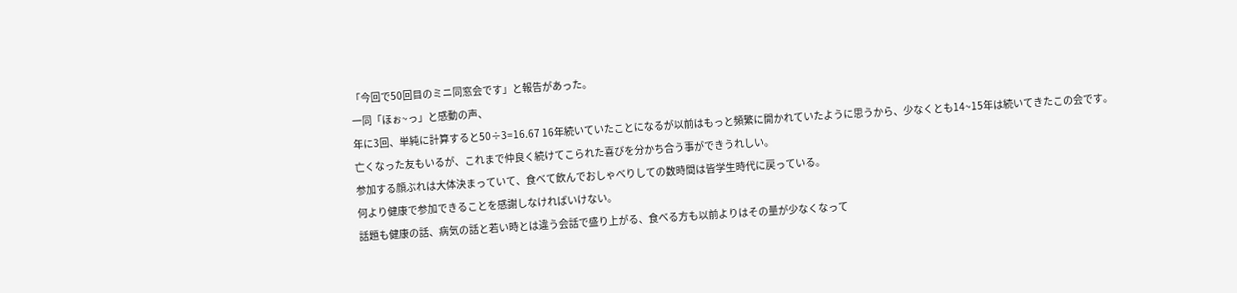「今回で50回目のミニ同窓会です」と報告があった。
一同「ほぉ~っ」と感動の声、
年に3回、単純に計算すると50÷3=16.67 16年続いていたことになるが以前はもっと頻繁に開かれていたように思うから、少なくとも14~15年は続いてきたこの会です。
亡くなった友もいるが、これまで仲良く続けてこられた喜びを分かち合う事ができうれしい。
参加する顔ぶれは大体決まっていて、食べて飲んでおしゃべりしての数時間は皆学生時代に戻っている。
何より健康で参加できることを感謝しなければいけない。
話題も健康の話、病気の話と若い時とは違う会話で盛り上がる、食べる方も以前よりはその量が少なくなって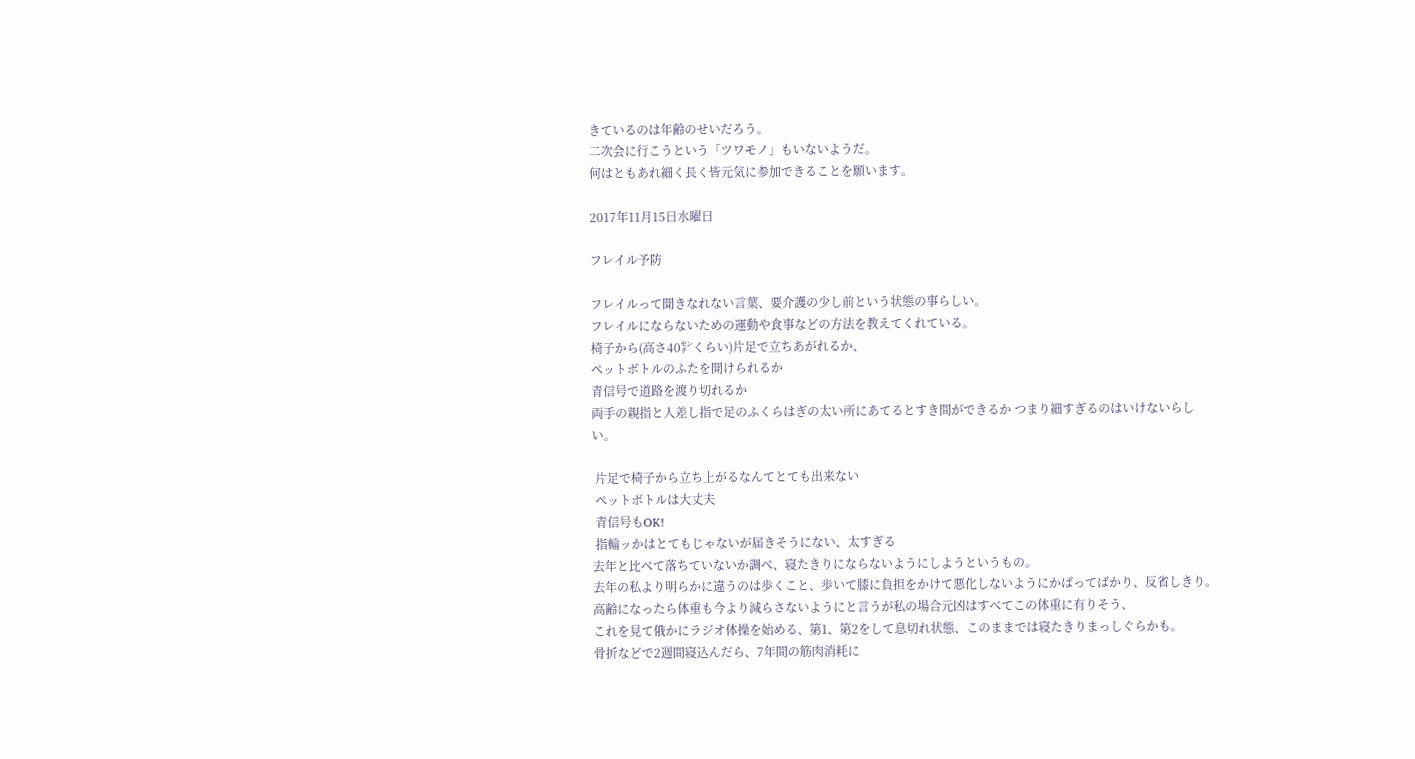きているのは年齢のせいだろう。
二次会に行こうという「ツワモノ」もいないようだ。
何はともあれ細く長く皆元気に参加できることを願います。

2017年11月15日水曜日

フレイル予防

フレイルって聞きなれない言葉、要介護の少し前という状態の事らしい。
フレイルにならないための運動や食事などの方法を教えてくれている。
椅子から(高さ40㌢くらい)片足で立ちあがれるか、
ペットボトルのふたを開けられるか
青信号で道路を渡り切れるか
両手の親指と人差し指で足のふくらはぎの太い所にあてるとすき間ができるか つまり細すぎるのはいけないらしい。

 片足で椅子から立ち上がるなんてとても出来ない
 ペットボトルは大丈夫
 青信号もOK!
 指輪ッかはとてもじゃないが届きそうにない、太すぎる
去年と比べて落ちていないか調べ、寝たきりにならないようにしようというもの。
去年の私より明らかに違うのは歩くこと、歩いて膝に負担をかけて悪化しないようにかばってばかり、反省しきり。
高齢になったら体重も今より減らさないようにと言うが私の場合元凶はすべてこの体重に有りそう、
これを見て俄かにラジオ体操を始める、第1、第2をして息切れ状態、このままでは寝たきりまっしぐらかも。
骨折などで2週間寝込んだら、7年間の筋肉消耗に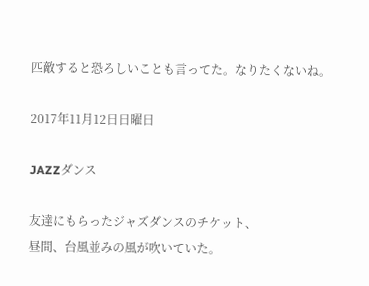匹敵すると恐ろしいことも言ってた。なりたくないね。

2017年11月12日日曜日

JAZZダンス

友達にもらったジャズダンスのチケット、
昼間、台風並みの風が吹いていた。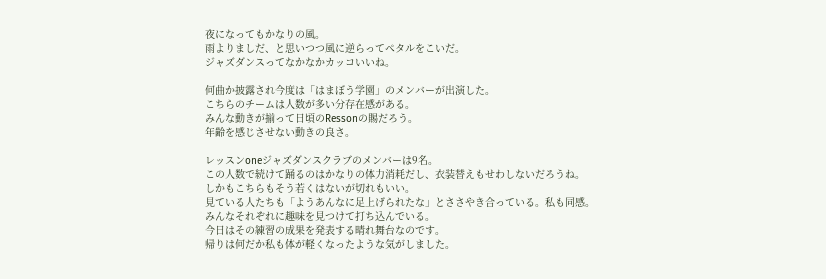夜になってもかなりの風。
雨よりましだ、と思いつつ風に逆らってペタルをこいだ。
ジャズダンスってなかなかカッコいいね。

何曲か披露され今度は「はまぼう学園」のメンバーが出演した。
こちらのチームは人数が多い分存在感がある。
みんな動きが揃って日頃のRessonの賜だろう。
年齢を感じさせない動きの良さ。

レッスンoneジャズダンスクラブのメンバーは9名。
この人数で続けて踊るのはかなりの体力消耗だし、衣装替えもせわしないだろうね。
しかもこちらもそう若くはないが切れもいい。
見ている人たちも「ようあんなに足上げられたな」とささやき合っている。私も同感。
みんなそれぞれに趣味を見つけて打ち込んでいる。
今日はその練習の成果を発表する晴れ舞台なのです。
帰りは何だか私も体が軽くなったような気がしました。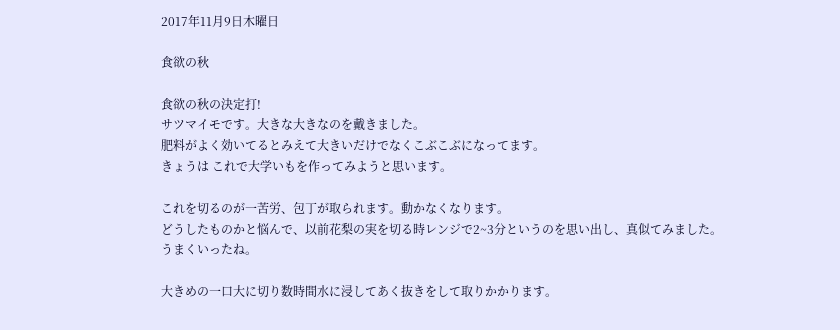2017年11月9日木曜日

食欲の秋

食欲の秋の決定打!
サツマイモです。大きな大きなのを戴きました。
肥料がよく効いてるとみえて大きいだけでなくこぶこぶになってます。
きょうは これで大学いもを作ってみようと思います。

これを切るのが一苦労、包丁が取られます。動かなくなります。
どうしたものかと悩んで、以前花梨の実を切る時レンジで2~3分というのを思い出し、真似てみました。
うまくいったね。

大きめの一口大に切り数時間水に浸してあく抜きをして取りかかります。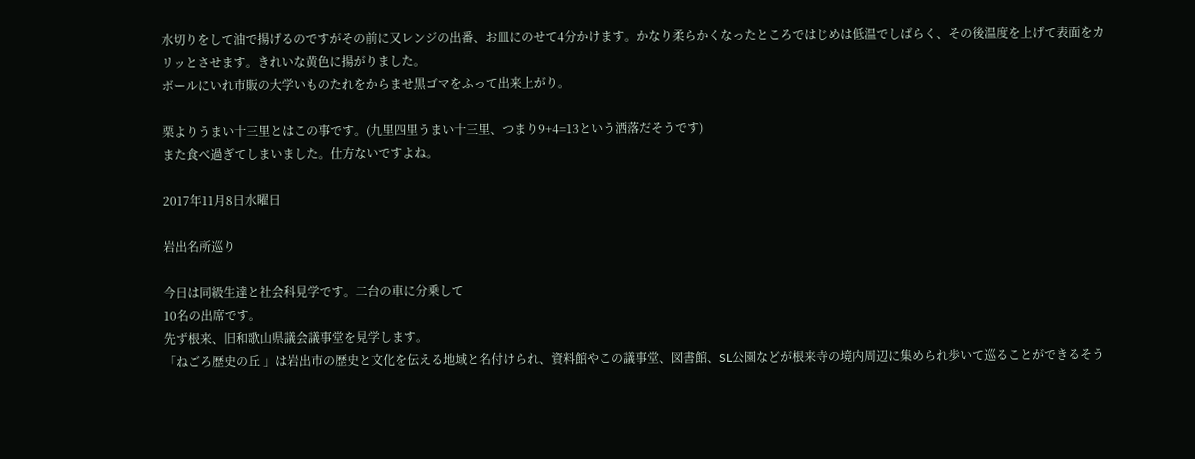水切りをして油で揚げるのですがその前に又レンジの出番、お皿にのせて4分かけます。かなり柔らかくなったところではじめは低温でしばらく、その後温度を上げて表面をカリッとさせます。きれいな黄色に揚がりました。
ボールにいれ市販の大学いものたれをからませ黒ゴマをふって出来上がり。

栗よりうまい十三里とはこの事です。(九里四里うまい十三里、つまり9+4=13という洒落だそうです)
また食べ過ぎてしまいました。仕方ないですよね。

2017年11月8日水曜日

岩出名所巡り

今日は同級生達と社会科見学です。二台の車に分乗して
10名の出席です。
先ず根来、旧和歌山県議会議事堂を見学します。
「ねごろ歴史の丘 」は岩出市の歴史と文化を伝える地域と名付けられ、資料館やこの議事堂、図書館、SL公園などが根来寺の境内周辺に集められ歩いて巡ることができるそう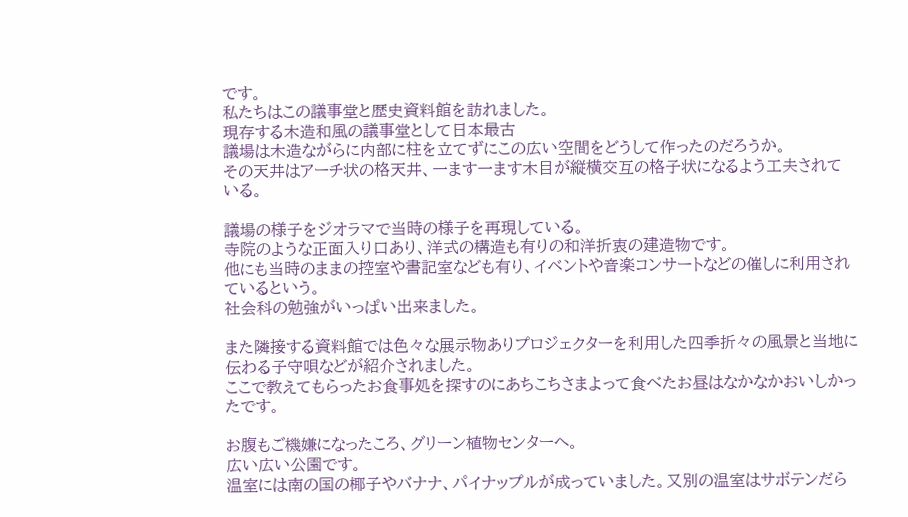です。
私たちはこの議事堂と歴史資料館を訪れました。
現存する木造和風の議事堂として日本最古
議場は木造ながらに内部に柱を立てずにこの広い空間をどうして作ったのだろうか。
その天井はアーチ状の格天井、一ます一ます木目が縦横交互の格子状になるよう工夫されている。

議場の様子をジオラマで当時の様子を再現している。
寺院のような正面入り口あり、洋式の構造も有りの和洋折衷の建造物です。
他にも当時のままの控室や書記室なども有り、イベントや音楽コンサートなどの催しに利用されているという。
社会科の勉強がいっぱい出来ました。

また隣接する資料館では色々な展示物ありプロジェクターを利用した四季折々の風景と当地に伝わる子守唄などが紹介されました。
ここで教えてもらったお食事処を探すのにあちこちさまよって食べたお昼はなかなかおいしかったです。

お腹もご機嫌になったころ、グリーン植物センターへ。
広い広い公園です。
温室には南の国の椰子やバナナ、パイナップルが成っていました。又別の温室はサボテンだら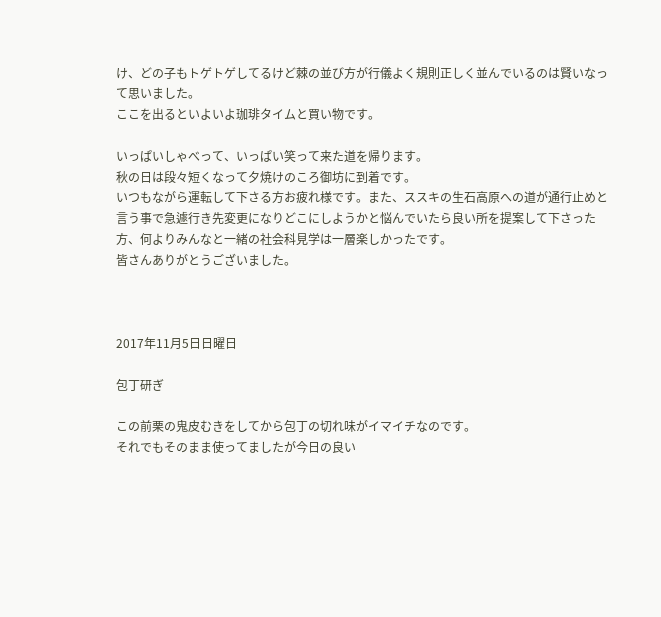け、どの子もトゲトゲしてるけど棘の並び方が行儀よく規則正しく並んでいるのは賢いなって思いました。
ここを出るといよいよ珈琲タイムと買い物です。

いっぱいしゃべって、いっぱい笑って来た道を帰ります。
秋の日は段々短くなって夕焼けのころ御坊に到着です。
いつもながら運転して下さる方お疲れ様です。また、ススキの生石高原への道が通行止めと言う事で急遽行き先変更になりどこにしようかと悩んでいたら良い所を提案して下さった方、何よりみんなと一緒の社会科見学は一層楽しかったです。
皆さんありがとうございました。



2017年11月5日日曜日

包丁研ぎ

この前栗の鬼皮むきをしてから包丁の切れ味がイマイチなのです。
それでもそのまま使ってましたが今日の良い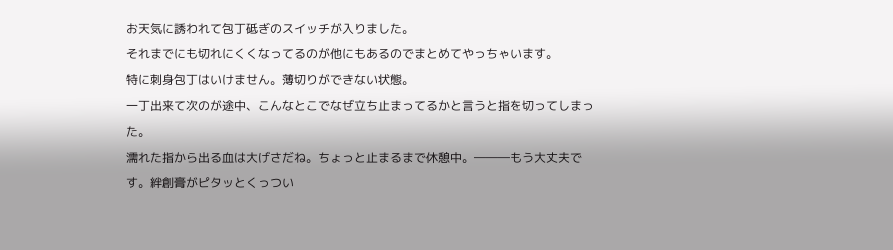お天気に誘われて包丁砥ぎのスイッチが入りました。
それまでにも切れにくくなってるのが他にもあるのでまとめてやっちゃいます。
特に刺身包丁はいけません。薄切りができない状態。
一丁出来て次のが途中、こんなとこでなぜ立ち止まってるかと言うと指を切ってしまった。
濡れた指から出る血は大げさだね。ちょっと止まるまで休憩中。―――もう大丈夫です。絆創膏がピタッとくっつい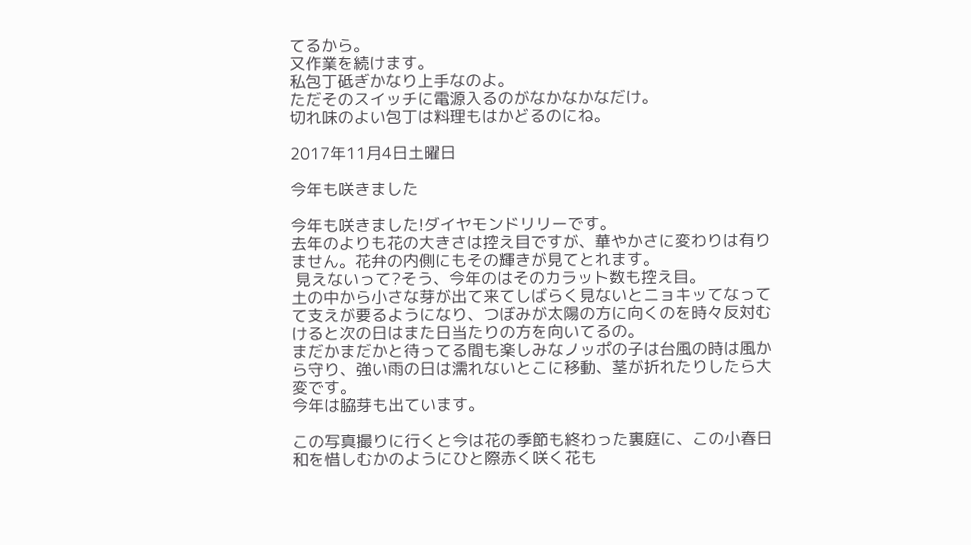てるから。
又作業を続けます。
私包丁砥ぎかなり上手なのよ。
ただそのスイッチに電源入るのがなかなかなだけ。
切れ味のよい包丁は料理もはかどるのにね。

2017年11月4日土曜日

今年も咲きました

今年も咲きました!ダイヤモンドリリーです。
去年のよりも花の大きさは控え目ですが、華やかさに変わりは有りません。花弁の内側にもその輝きが見てとれます。
 見えないって?そう、今年のはそのカラット数も控え目。
土の中から小さな芽が出て来てしばらく見ないとニョキッてなってて支えが要るようになり、つぼみが太陽の方に向くのを時々反対むけると次の日はまた日当たりの方を向いてるの。
まだかまだかと待ってる間も楽しみなノッポの子は台風の時は風から守り、強い雨の日は濡れないとこに移動、茎が折れたりしたら大変です。
今年は脇芽も出ています。

この写真撮りに行くと今は花の季節も終わった裏庭に、この小春日和を惜しむかのようにひと際赤く咲く花も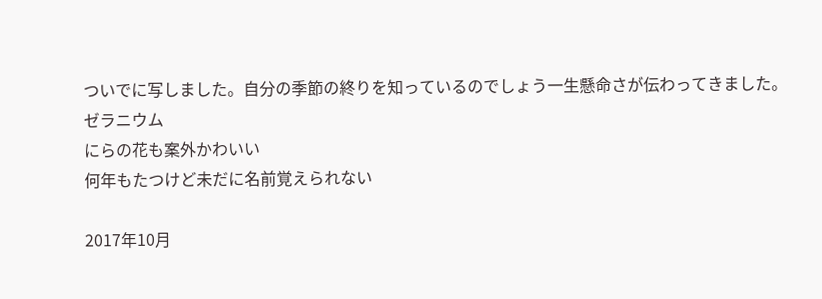ついでに写しました。自分の季節の終りを知っているのでしょう一生懸命さが伝わってきました。
ゼラニウム
にらの花も案外かわいい
何年もたつけど未だに名前覚えられない

2017年10月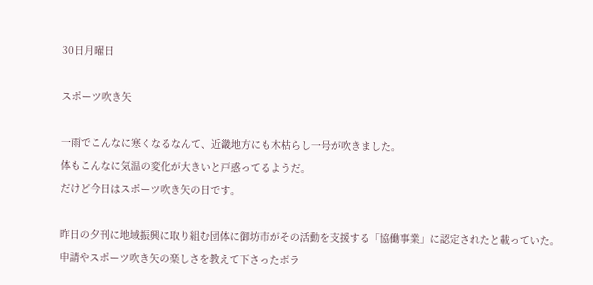30日月曜日

スポーツ吹き矢

一雨でこんなに寒くなるなんて、近畿地方にも木枯らし一号が吹きました。
体もこんなに気温の変化が大きいと戸惑ってるようだ。
だけど今日はスポーツ吹き矢の日です。

昨日の夕刊に地域振興に取り組む団体に御坊市がその活動を支援する「協働事業」に認定されたと載っていた。
申請やスポーツ吹き矢の楽しさを教えて下さったボラ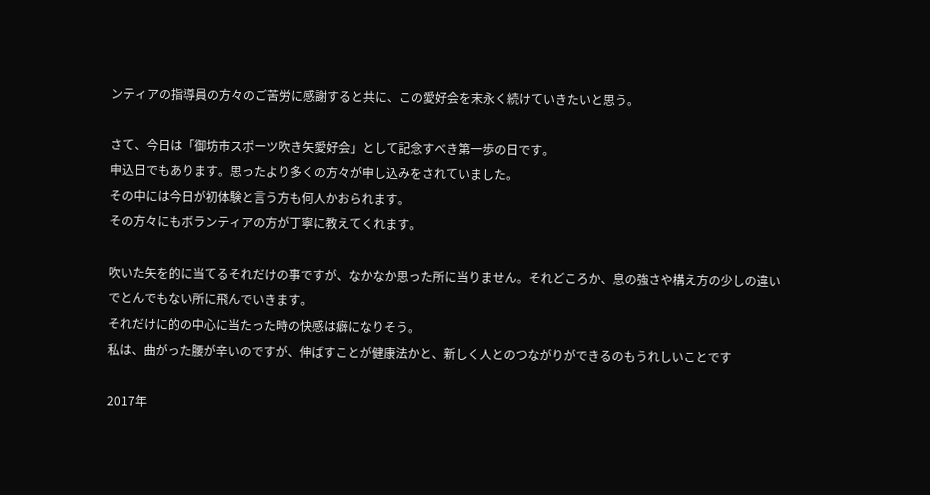ンティアの指導員の方々のご苦労に感謝すると共に、この愛好会を末永く続けていきたいと思う。

さて、今日は「御坊市スポーツ吹き矢愛好会」として記念すべき第一歩の日です。
申込日でもあります。思ったより多くの方々が申し込みをされていました。
その中には今日が初体験と言う方も何人かおられます。
その方々にもボランティアの方が丁寧に教えてくれます。

吹いた矢を的に当てるそれだけの事ですが、なかなか思った所に当りません。それどころか、息の強さや構え方の少しの違いでとんでもない所に飛んでいきます。
それだけに的の中心に当たった時の快感は癖になりそう。
私は、曲がった腰が辛いのですが、伸ばすことが健康法かと、新しく人とのつながりができるのもうれしいことです

2017年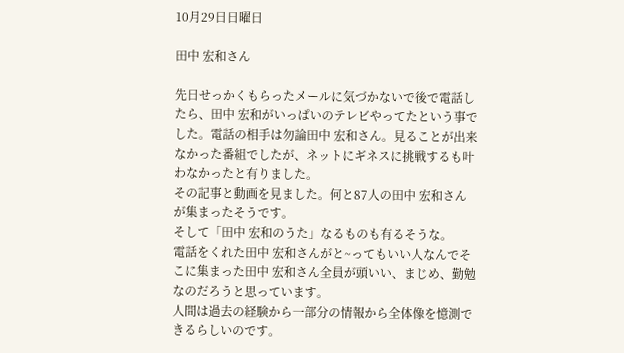10月29日日曜日

田中 宏和さん

先日せっかくもらったメールに気づかないで後で電話したら、田中 宏和がいっぱいのテレビやってたという事でした。電話の相手は勿論田中 宏和さん。見ることが出来なかった番組でしたが、ネットにギネスに挑戦するも叶わなかったと有りました。
その記事と動画を見ました。何と87人の田中 宏和さんが集まったそうです。
そして「田中 宏和のうた」なるものも有るそうな。
電話をくれた田中 宏和さんがと~ってもいい人なんでそこに集まった田中 宏和さん全員が頭いい、まじめ、勤勉なのだろうと思っています。
人間は過去の経験から一部分の情報から全体像を憶測できるらしいのです。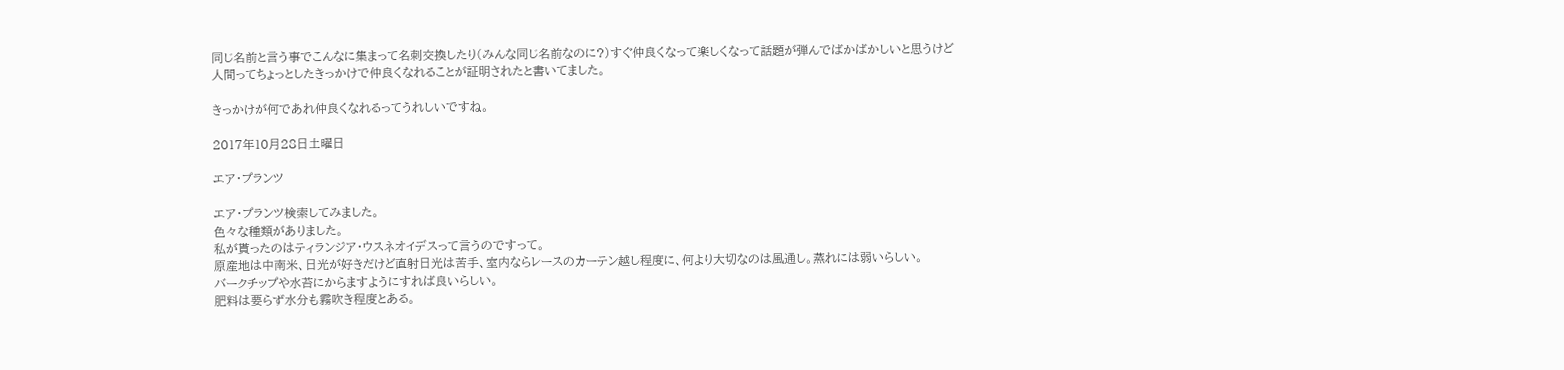同じ名前と言う事でこんなに集まって名刺交換したり(みんな同じ名前なのに?)すぐ仲良くなって楽しくなって話題が弾んでばかばかしいと思うけど人間ってちょっとしたきっかけで仲良くなれることが証明されたと書いてました。

きっかけが何であれ仲良くなれるってうれしいですね。

2017年10月28日土曜日

エア・プランツ

エア・プランツ検索してみました。
色々な種類がありました。
私が貰ったのはティランジア・ウスネオイデスって言うのですって。
原産地は中南米、日光が好きだけど直射日光は苦手、室内ならレースのカーテン越し程度に、何より大切なのは風通し。蒸れには弱いらしい。
バークチップや水苔にからますようにすれば良いらしい。
肥料は要らず水分も霧吹き程度とある。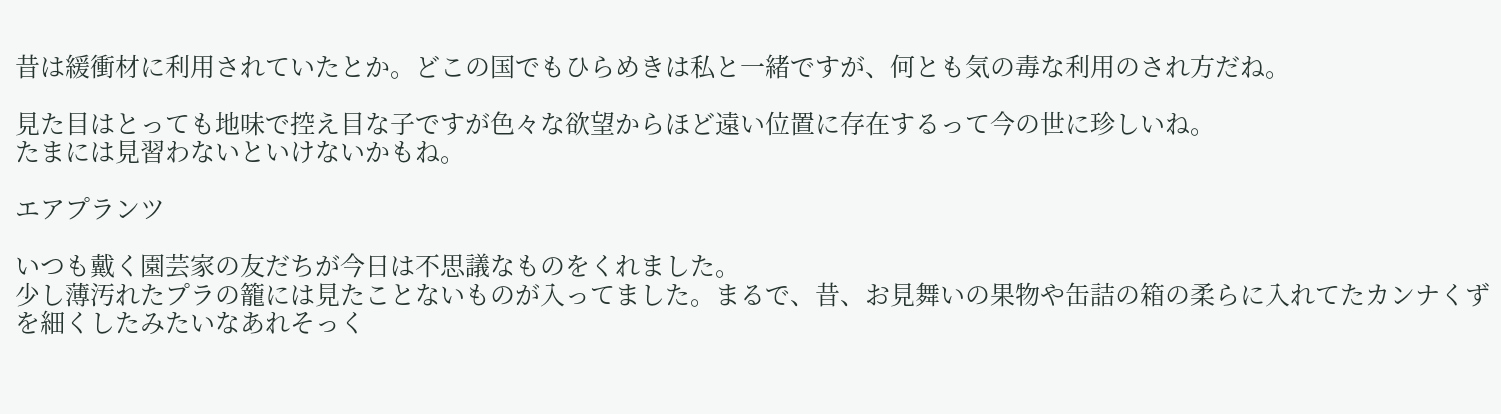昔は緩衝材に利用されていたとか。どこの国でもひらめきは私と一緒ですが、何とも気の毒な利用のされ方だね。

見た目はとっても地味で控え目な子ですが色々な欲望からほど遠い位置に存在するって今の世に珍しいね。
たまには見習わないといけないかもね。

エアプランツ

いつも戴く園芸家の友だちが今日は不思議なものをくれました。
少し薄汚れたプラの籠には見たことないものが入ってました。まるで、昔、お見舞いの果物や缶詰の箱の柔らに入れてたカンナくずを細くしたみたいなあれそっく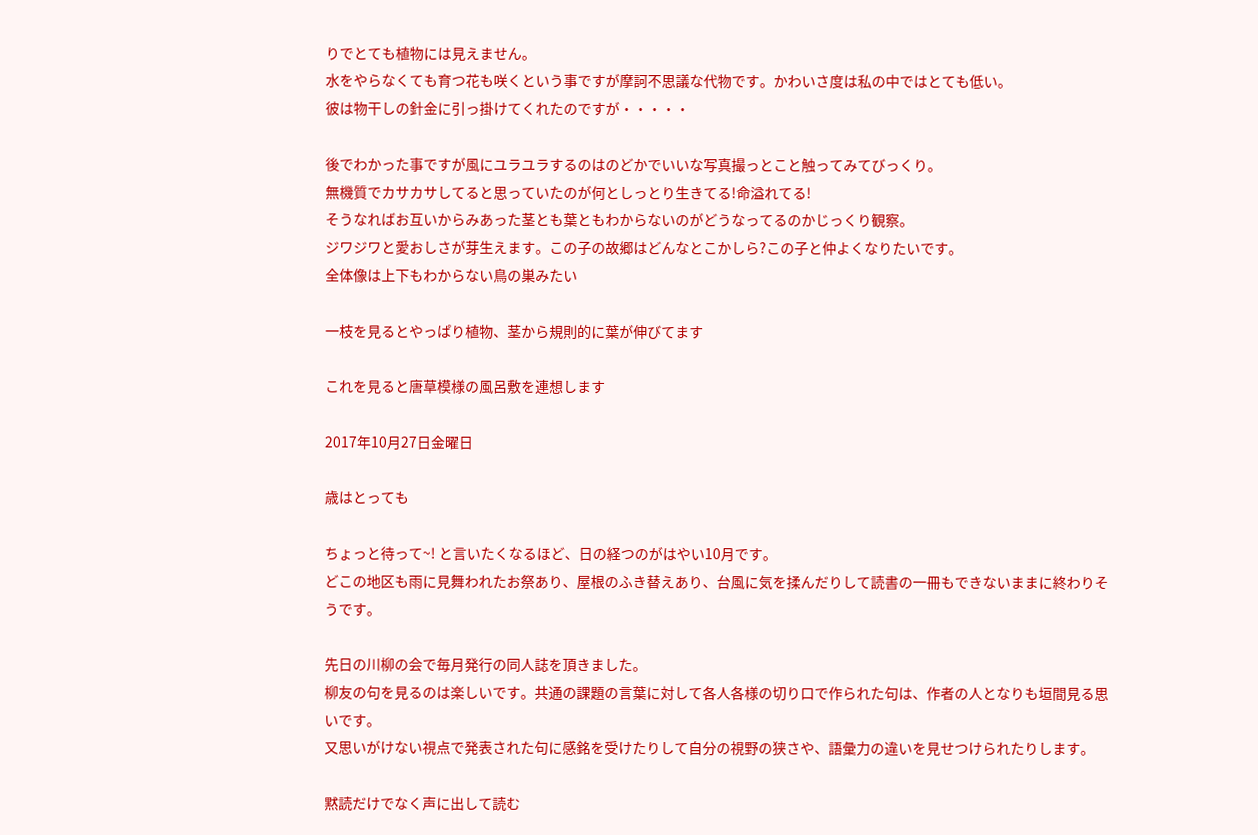りでとても植物には見えません。
水をやらなくても育つ花も咲くという事ですが摩訶不思議な代物です。かわいさ度は私の中ではとても低い。
彼は物干しの針金に引っ掛けてくれたのですが・・・・・

後でわかった事ですが風にユラユラするのはのどかでいいな写真撮っとこと触ってみてびっくり。
無機質でカサカサしてると思っていたのが何としっとり生きてる!命溢れてる!
そうなればお互いからみあった茎とも葉ともわからないのがどうなってるのかじっくり観察。
ジワジワと愛おしさが芽生えます。この子の故郷はどんなとこかしら?この子と仲よくなりたいです。
全体像は上下もわからない鳥の巣みたい

一枝を見るとやっぱり植物、茎から規則的に葉が伸びてます

これを見ると唐草模様の風呂敷を連想します

2017年10月27日金曜日

歳はとっても

ちょっと待って~! と言いたくなるほど、日の経つのがはやい10月です。
どこの地区も雨に見舞われたお祭あり、屋根のふき替えあり、台風に気を揉んだりして読書の一冊もできないままに終わりそうです。

先日の川柳の会で毎月発行の同人誌を頂きました。
柳友の句を見るのは楽しいです。共通の課題の言葉に対して各人各様の切り口で作られた句は、作者の人となりも垣間見る思いです。
又思いがけない視点で発表された句に感銘を受けたりして自分の視野の狭さや、語彙力の違いを見せつけられたりします。

黙読だけでなく声に出して読む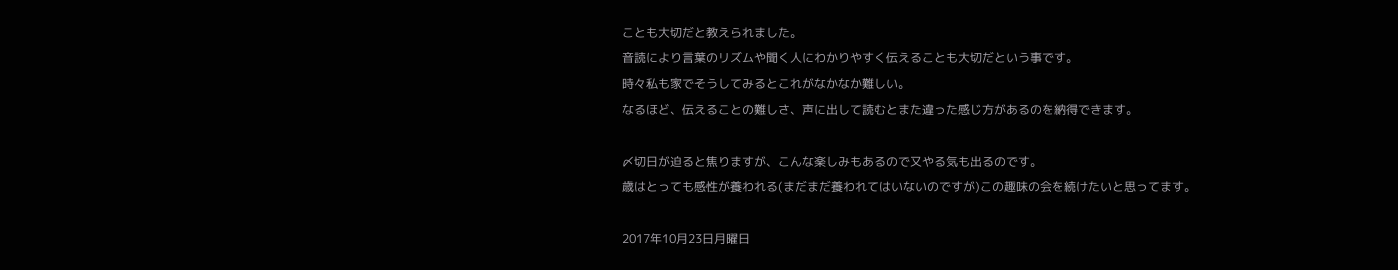ことも大切だと教えられました。
音読により言葉のリズムや聞く人にわかりやすく伝えることも大切だという事です。
時々私も家でそうしてみるとこれがなかなか難しい。
なるほど、伝えることの難しさ、声に出して読むとまた違った感じ方があるのを納得できます。

〆切日が迫ると焦りますが、こんな楽しみもあるので又やる気も出るのです。
歳はとっても感性が養われる(まだまだ養われてはいないのですが)この趣味の会を続けたいと思ってます。

2017年10月23日月曜日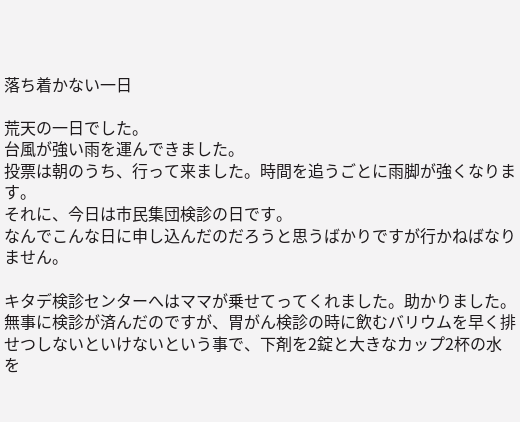落ち着かない一日

荒天の一日でした。
台風が強い雨を運んできました。
投票は朝のうち、行って来ました。時間を追うごとに雨脚が強くなります。
それに、今日は市民集団検診の日です。
なんでこんな日に申し込んだのだろうと思うばかりですが行かねばなりません。

キタデ検診センターへはママが乗せてってくれました。助かりました。
無事に検診が済んだのですが、胃がん検診の時に飲むバリウムを早く排せつしないといけないという事で、下剤を2錠と大きなカップ2杯の水を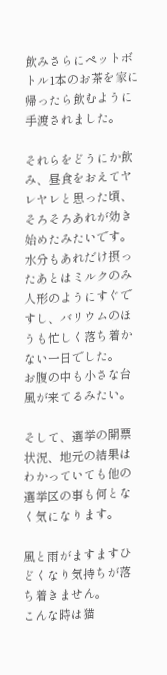飲みさらにペットボトル1本のお茶を家に帰ったら飲むように手渡されました。

それらをどうにか飲み、昼食をおえてヤレヤレと思った頃、そろそろあれが効き始めたみたいです。
水分もあれだけ摂ったあとはミルクのみ人形のようにすぐですし、バリウムのほうも忙しく落ち着かない一日でした。
お腹の中も小さな台風が来てるみたい。

そして、選挙の開票状況、地元の結果はわかっていても他の選挙区の事も何となく気になります。

風と雨がますますひどくなり気持ちが落ち着きません。
こんな時は猫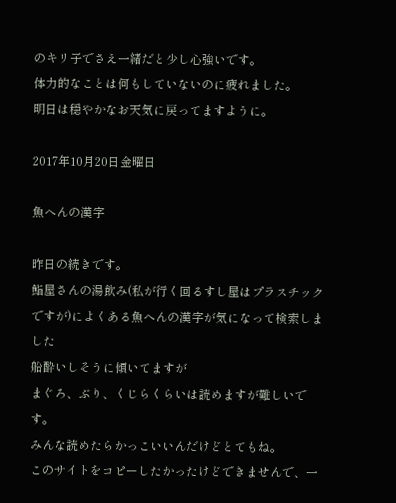のキリ子でさえ一緒だと少し心強いです。
体力的なことは何もしていないのに疲れました。
明日は穏やかなお天気に戻ってますように。

2017年10月20日金曜日

魚へんの漢字

昨日の続きです。
鮨屋さんの湯飲み(私が行く回るすし屋はプラスチックですが)によくある魚へんの漢字が気になって検索しました
船酔いしそうに傾いてますが
まぐろ、ぶり、くじらくらいは読めますが難しいです。
みんな読めたらかっこいいんだけどとてもね。
このサイトをコピーしたかったけどできませんで、一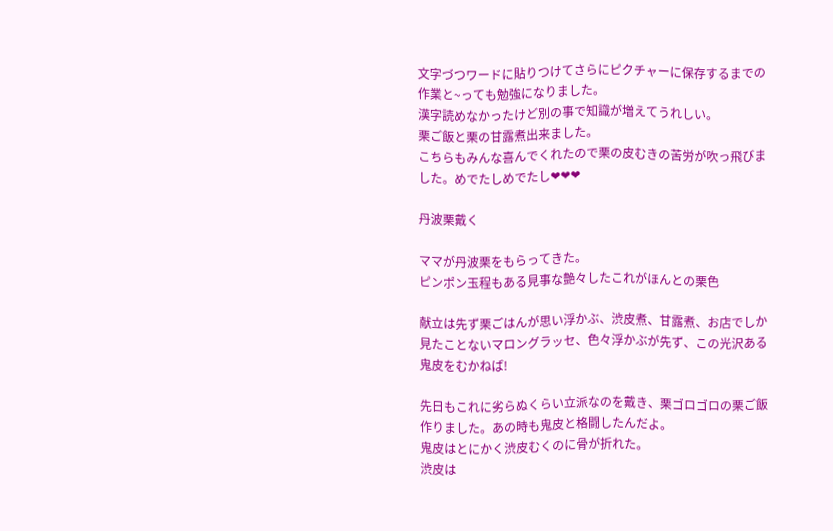文字づつワードに貼りつけてさらにピクチャーに保存するまでの作業と~っても勉強になりました。
漢字読めなかったけど別の事で知識が増えてうれしい。
栗ご飯と栗の甘露煮出来ました。
こちらもみんな喜んでくれたので栗の皮むきの苦労が吹っ飛びました。めでたしめでたし❤❤❤

丹波栗戴く

ママが丹波栗をもらってきた。
ピンポン玉程もある見事な艶々したこれがほんとの栗色

献立は先ず栗ごはんが思い浮かぶ、渋皮煮、甘露煮、お店でしか見たことないマロングラッセ、色々浮かぶが先ず、この光沢ある鬼皮をむかねば!

先日もこれに劣らぬくらい立派なのを戴き、栗ゴロゴロの栗ご飯作りました。あの時も鬼皮と格闘したんだよ。
鬼皮はとにかく渋皮むくのに骨が折れた。
渋皮は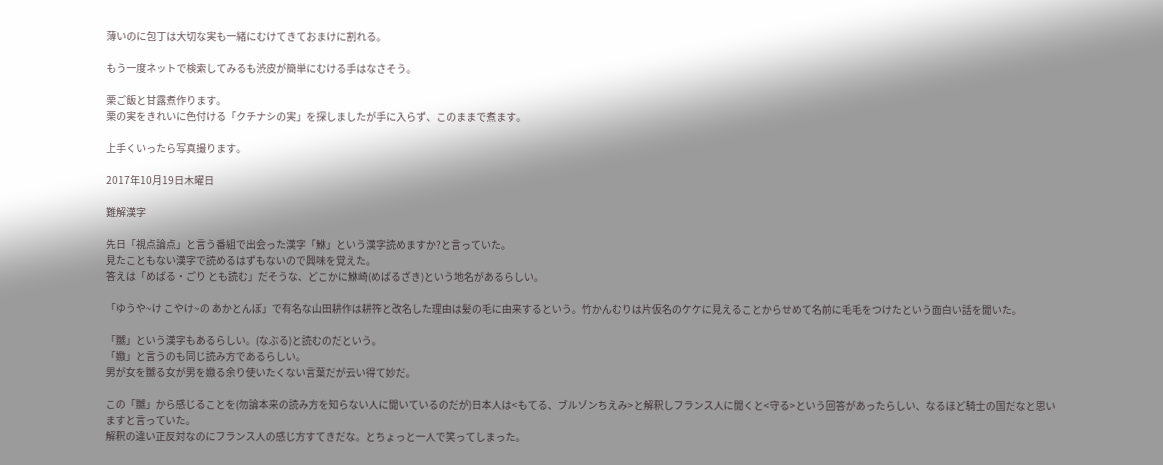薄いのに包丁は大切な実も一緒にむけてきておまけに割れる。

もう一度ネットで検索してみるも渋皮が簡単にむける手はなさそう。

栗ご飯と甘露煮作ります。
栗の実をきれいに色付ける「クチナシの実」を探しましたが手に入らず、このままで煮ます。

上手くいったら写真撮ります。

2017年10月19日木曜日

難解漢字

先日「視点論点」と言う番組で出会った漢字「鮴」という漢字読めますか?と言っていた。
見たこともない漢字で読めるはずもないので興味を覚えた。
答えは「めばる・ごり とも読む」だそうな、どこかに鮴崎(めばるざき)という地名があるらしい。

「ゆうや~け こやけ~の あかとんぼ」で有名な山田耕作は耕筰と改名した理由は髪の毛に由来するという。竹かんむりは片仮名のケケに見えることからせめて名前に毛毛をつけたという面白い話を聞いた。

「嬲」という漢字もあるらしい。(なぶる)と読むのだという。
「嫐」と言うのも同じ読み方であるらしい。
男が女を嬲る女が男を嫐る余り使いたくない言葉だが云い得て妙だ。

この「嬲」から感じることを(勿論本来の読み方を知らない人に聞いているのだが)日本人は<もてる、ブルゾンちえみ>と解釈しフランス人に聞くと<守る>という回答があったらしい、なるほど騎士の国だなと思いますと言っていた。
解釈の違い正反対なのにフランス人の感じ方すてきだな。とちょっと一人で笑ってしまった。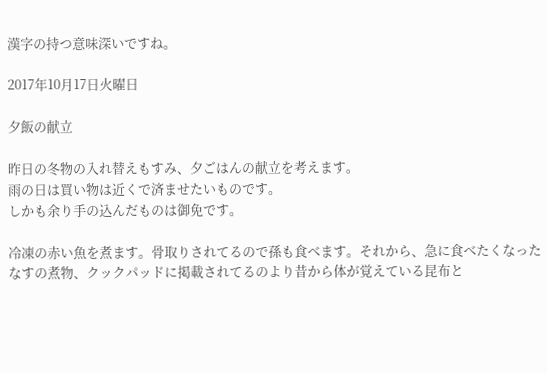漢字の持つ意味深いですね。

2017年10月17日火曜日

夕飯の献立

昨日の冬物の入れ替えもすみ、夕ごはんの献立を考えます。
雨の日は買い物は近くで済ませたいものです。
しかも余り手の込んだものは御免です。

冷凍の赤い魚を煮ます。骨取りされてるので孫も食べます。それから、急に食べたくなったなすの煮物、クックパッドに掲載されてるのより昔から体が覚えている昆布と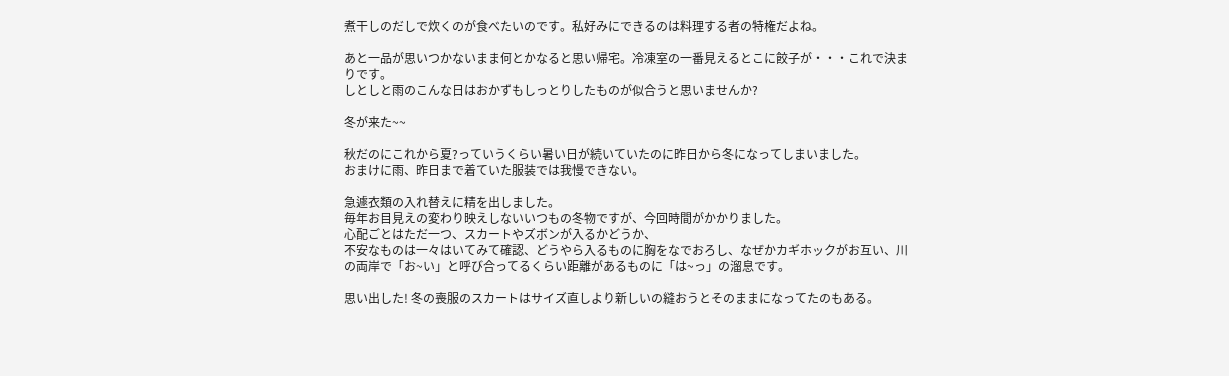煮干しのだしで炊くのが食べたいのです。私好みにできるのは料理する者の特権だよね。

あと一品が思いつかないまま何とかなると思い帰宅。冷凍室の一番見えるとこに餃子が・・・これで決まりです。
しとしと雨のこんな日はおかずもしっとりしたものが似合うと思いませんか?

冬が来た~~

秋だのにこれから夏?っていうくらい暑い日が続いていたのに昨日から冬になってしまいました。
おまけに雨、昨日まで着ていた服装では我慢できない。

急遽衣類の入れ替えに精を出しました。
毎年お目見えの変わり映えしないいつもの冬物ですが、今回時間がかかりました。
心配ごとはただ一つ、スカートやズボンが入るかどうか、
不安なものは一々はいてみて確認、どうやら入るものに胸をなでおろし、なぜかカギホックがお互い、川の両岸で「お~い」と呼び合ってるくらい距離があるものに「は~っ」の溜息です。

思い出した! 冬の喪服のスカートはサイズ直しより新しいの縫おうとそのままになってたのもある。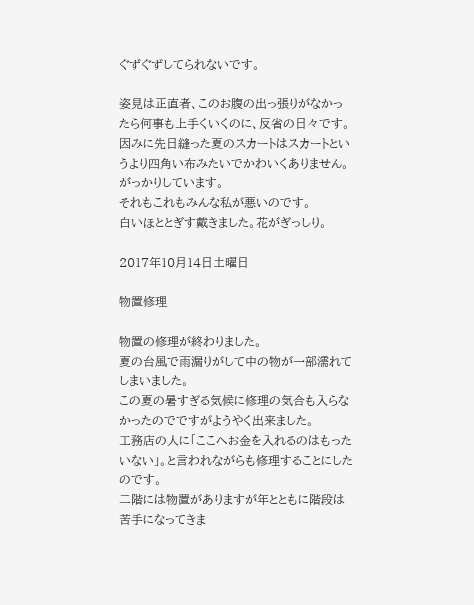ぐずぐずしてられないです。

姿見は正直者、このお腹の出っ張りがなかったら何事も上手くいくのに、反省の日々です。
因みに先日縫った夏のスカートはスカートというより四角い布みたいでかわいくありません。がっかりしています。
それもこれもみんな私が悪いのです。
白いほととぎす戴きました。花がぎっしり。

2017年10月14日土曜日

物置修理

物置の修理が終わりました。
夏の台風で雨漏りがして中の物が一部濡れてしまいました。
この夏の暑すぎる気候に修理の気合も入らなかったのでですがようやく出来ました。
工務店の人に「ここへお金を入れるのはもったいない」。と言われながらも修理することにしたのです。
二階には物置がありますが年とともに階段は苦手になってきま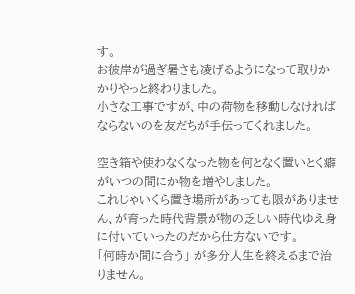す。
お彼岸が過ぎ暑さも凌げるようになって取りかかりやっと終わりました。
小さな工事ですが、中の荷物を移動しなければならないのを友だちが手伝ってくれました。

空き箱や使わなくなった物を何となく置いとく癖がいつの間にか物を増やしました。
これじゃいくら置き場所があっても限がありません、が育った時代背景が物の乏しい時代ゆえ身に付いていったのだから仕方ないです。
「何時か間に合う」 が多分人生を終えるまで治りません。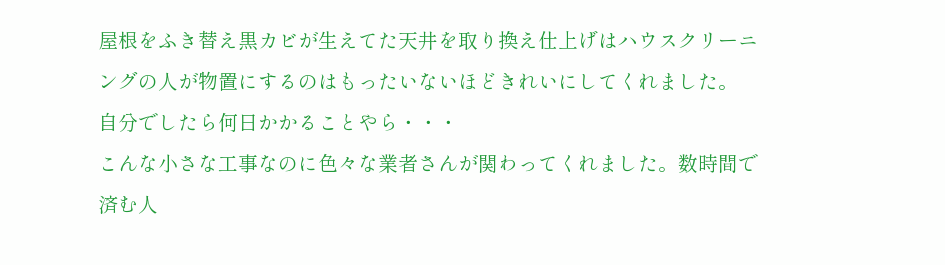屋根をふき替え黒カビが生えてた天井を取り換え仕上げはハウスクリーニングの人が物置にするのはもったいないほどきれいにしてくれました。
自分でしたら何日かかることやら・・・
こんな小さな工事なのに色々な業者さんが関わってくれました。数時間で済む人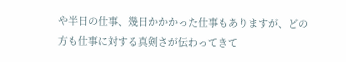や半日の仕事、幾日かかかった仕事もありますが、どの方も仕事に対する真剣さが伝わってきて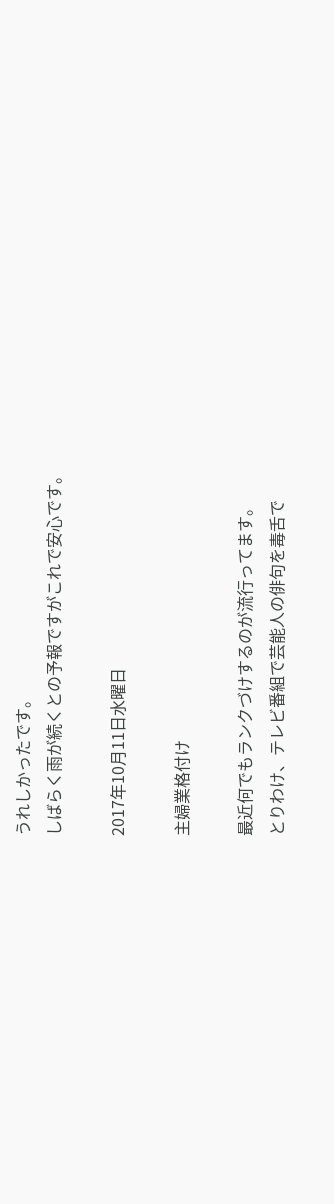うれしかったです。
しばらく雨が続くとの予報ですがこれで安心です。

2017年10月11日水曜日

主婦業格付け

最近何でもランクづけするのが流行ってます。
とりわけ、テレビ番組で芸能人の俳句を毒舌で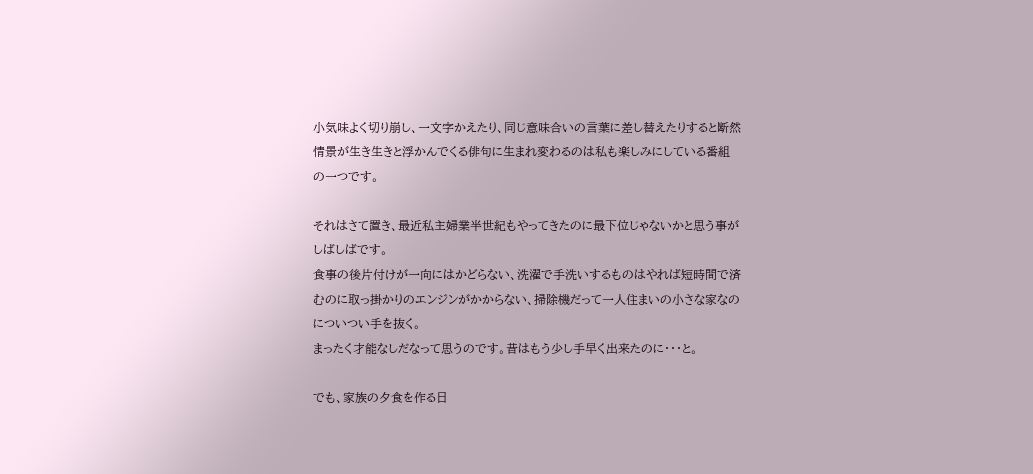小気味よく切り崩し、一文字かえたり、同じ意味合いの言葉に差し替えたりすると断然情景が生き生きと浮かんでくる俳句に生まれ変わるのは私も楽しみにしている番組の一つです。

それはさて置き、最近私主婦業半世紀もやってきたのに最下位じゃないかと思う事がしばしばです。
食事の後片付けが一向にはかどらない、洗濯で手洗いするものはやれば短時間で済むのに取っ掛かりのエンジンがかからない、掃除機だって一人住まいの小さな家なのについつい手を抜く。
まったく才能なしだなって思うのです。昔はもう少し手早く出来たのに・・・と。

でも、家族の夕食を作る日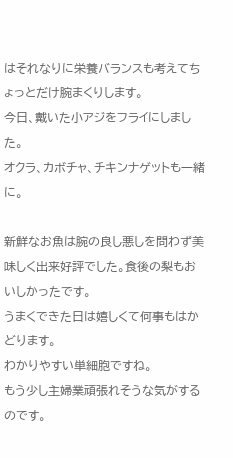はそれなりに栄養バランスも考えてちょっとだけ腕まくりします。
今日、戴いた小アジをフライにしました。
オクラ、カボチャ、チキンナゲットも一緒に。

新鮮なお魚は腕の良し悪しを問わず美味しく出来好評でした。食後の梨もおいしかったです。
うまくできた日は嬉しくて何事もはかどります。
わかりやすい単細胞ですね。
もう少し主婦業頑張れそうな気がするのです。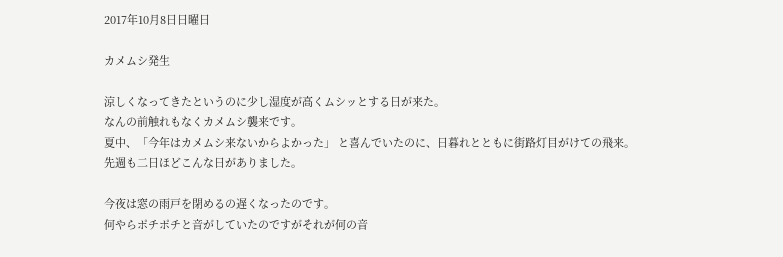2017年10月8日日曜日

カメムシ発生

涼しくなってきたというのに少し湿度が高くムシッとする日が来た。
なんの前触れもなくカメムシ襲来です。
夏中、「今年はカメムシ来ないからよかった」 と喜んでいたのに、日暮れとともに街路灯目がけての飛来。
先週も二日ほどこんな日がありました。

今夜は窓の雨戸を閉めるの遅くなったのです。
何やらポチポチと音がしていたのですがそれが何の音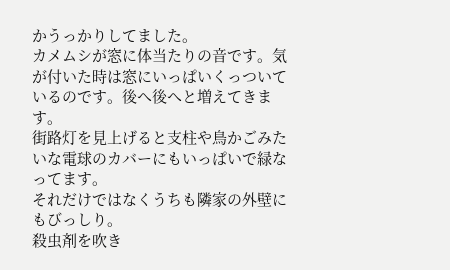かうっかりしてました。
カメムシが窓に体当たりの音です。気が付いた時は窓にいっぱいくっついているのです。後へ後へと増えてきます。
街路灯を見上げると支柱や鳥かごみたいな電球のカバーにもいっぱいで緑なってます。
それだけではなくうちも隣家の外壁にもびっしり。
殺虫剤を吹き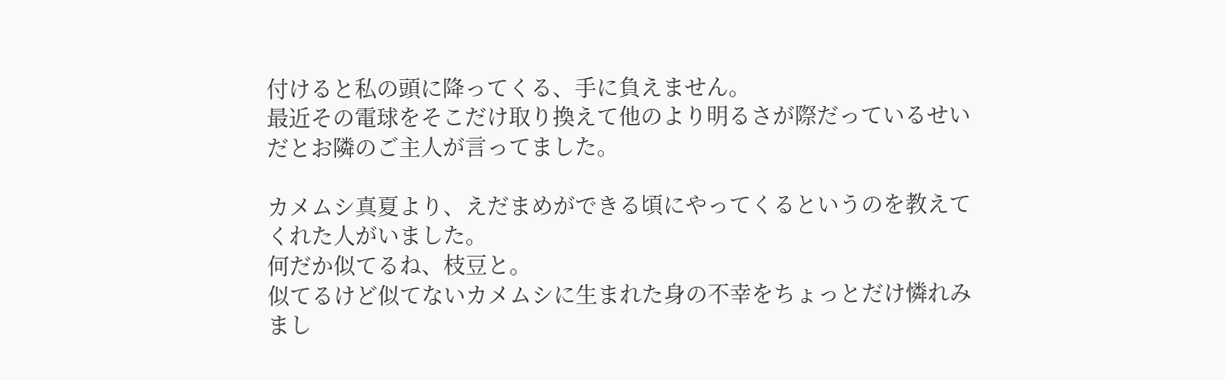付けると私の頭に降ってくる、手に負えません。
最近その電球をそこだけ取り換えて他のより明るさが際だっているせいだとお隣のご主人が言ってました。

カメムシ真夏より、えだまめができる頃にやってくるというのを教えてくれた人がいました。
何だか似てるね、枝豆と。
似てるけど似てないカメムシに生まれた身の不幸をちょっとだけ憐れみまし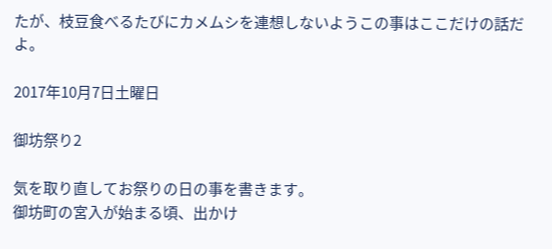たが、枝豆食べるたびにカメムシを連想しないようこの事はここだけの話だよ。

2017年10月7日土曜日

御坊祭り2

気を取り直してお祭りの日の事を書きます。
御坊町の宮入が始まる頃、出かけ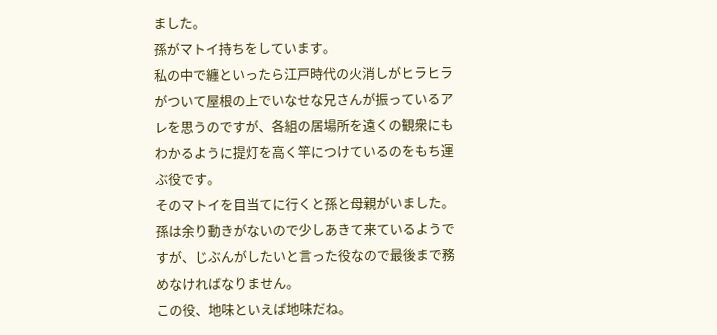ました。
孫がマトイ持ちをしています。
私の中で纏といったら江戸時代の火消しがヒラヒラがついて屋根の上でいなせな兄さんが振っているアレを思うのですが、各組の居場所を遠くの観衆にもわかるように提灯を高く竿につけているのをもち運ぶ役です。
そのマトイを目当てに行くと孫と母親がいました。孫は余り動きがないので少しあきて来ているようですが、じぶんがしたいと言った役なので最後まで務めなければなりません。
この役、地味といえば地味だね。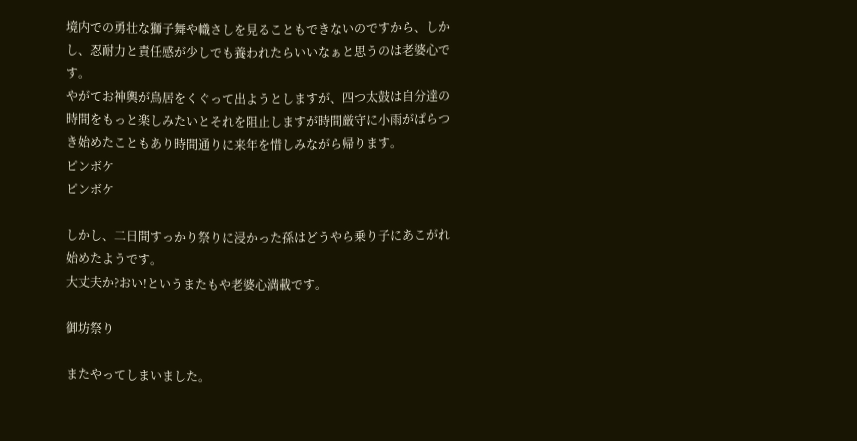境内での勇壮な獅子舞や幟さしを見ることもできないのですから、しかし、忍耐力と責任感が少しでも養われたらいいなぁと思うのは老婆心です。
やがてお神輿が鳥居をくぐって出ようとしますが、四つ太鼓は自分達の時間をもっと楽しみたいとそれを阻止しますが時間厳守に小雨がぱらつき始めたこともあり時間通りに来年を惜しみながら帰ります。
ピンボケ
ピンボケ

しかし、二日間すっかり祭りに浸かった孫はどうやら乗り子にあこがれ始めたようです。
大丈夫か?おい!というまたもや老婆心満載です。

御坊祭り

またやってしまいました。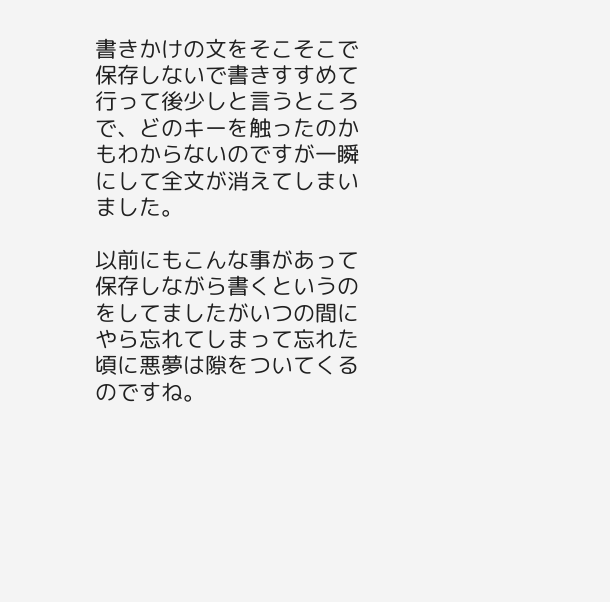書きかけの文をそこそこで保存しないで書きすすめて行って後少しと言うところで、どのキーを触ったのかもわからないのですが一瞬にして全文が消えてしまいました。

以前にもこんな事があって保存しながら書くというのをしてましたがいつの間にやら忘れてしまって忘れた頃に悪夢は隙をついてくるのですね。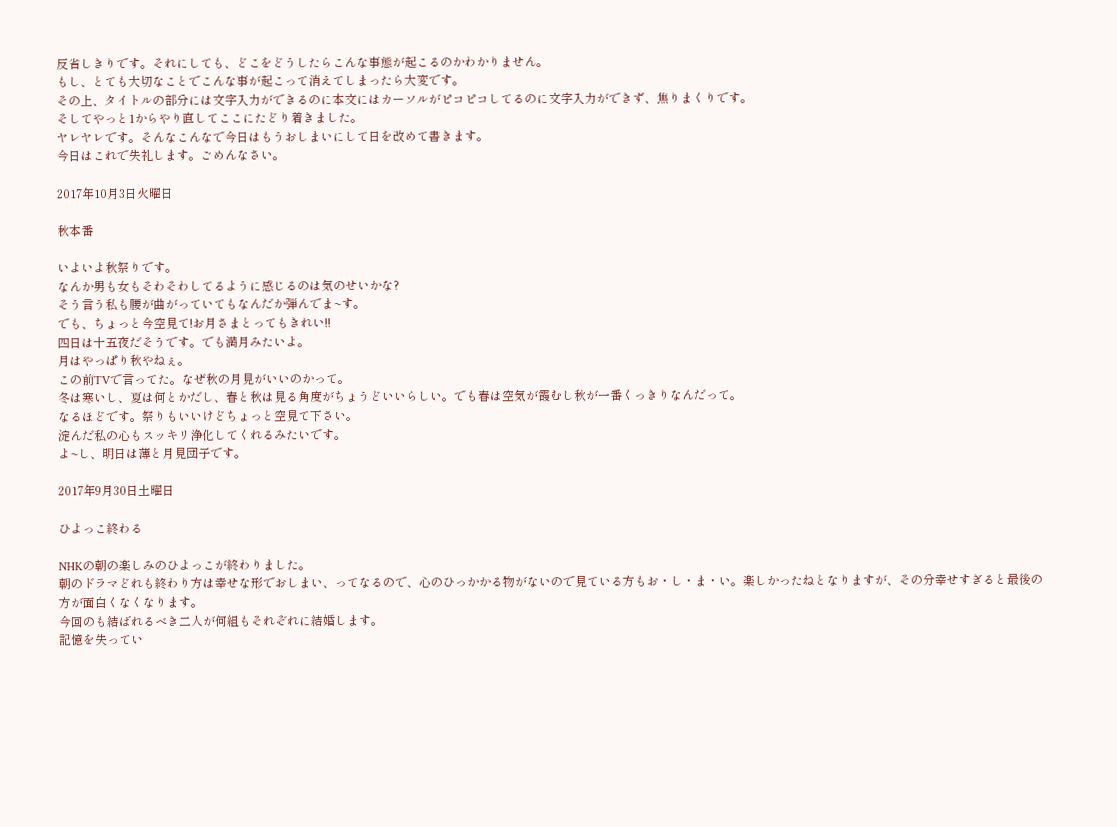反省しきりです。それにしても、どこをどうしたらこんな事態が起こるのかわかりません。
もし、とても大切なことでこんな事が起こって消えてしまったら大変です。
その上、タイトルの部分には文字入力ができるのに本文にはカーソルがピコピコしてるのに文字入力ができず、焦りまくりです。
そしてやっと1からやり直してここにたどり着きました。
ヤレヤレです。そんなこんなで今日はもうおしまいにして日を改めて書きます。
今日はこれで失礼します。ごめんなさい。

2017年10月3日火曜日

秋本番

いよいよ秋祭りです。
なんか男も女もそわそわしてるように感じるのは気のせいかな?
そう言う私も腰が曲がっていてもなんだか弾んでま~す。
でも、ちょっと今空見て!お月さまとってもきれい!!
四日は十五夜だそうです。でも満月みたいよ。
月はやっぱり秋やねぇ。
この前TVで言ってた。なぜ秋の月見がいいのかって。
冬は寒いし、夏は何とかだし、春と秋は見る角度がちょうどいいらしい。でも春は空気が霞むし秋が一番くっきりなんだって。
なるほどです。祭りもいいけどちょっと空見て下さい。
淀んだ私の心もスッキリ浄化してくれるみたいです。
よ~し、明日は薄と月見団子です。

2017年9月30日土曜日

ひよっこ終わる

NHKの朝の楽しみのひよっこが終わりました。
朝のドラマどれも終わり方は幸せな形でおしまい、ってなるので、心のひっかかる物がないので見ている方もお・し・ま・い。楽しかったねとなりますが、その分幸せすぎると最後の方が面白くなくなります。
今回のも結ばれるべき二人が何組もそれぞれに結婚します。
記憶を失ってい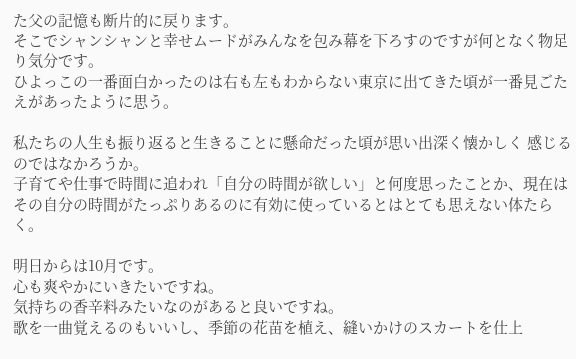た父の記憶も断片的に戻ります。
そこでシャンシャンと幸せムードがみんなを包み幕を下ろすのですが何となく物足り気分です。
ひよっこの一番面白かったのは右も左もわからない東京に出てきた頃が一番見ごたえがあったように思う。

私たちの人生も振り返ると生きることに懸命だった頃が思い出深く懐かしく 感じるのではなかろうか。
子育てや仕事で時間に追われ「自分の時間が欲しい」と何度思ったことか、現在はその自分の時間がたっぷりあるのに有効に使っているとはとても思えない体たらく。

明日からは10月です。
心も爽やかにいきたいですね。
気持ちの香辛料みたいなのがあると良いですね。
歌を一曲覚えるのもいいし、季節の花苗を植え、縫いかけのスカートを仕上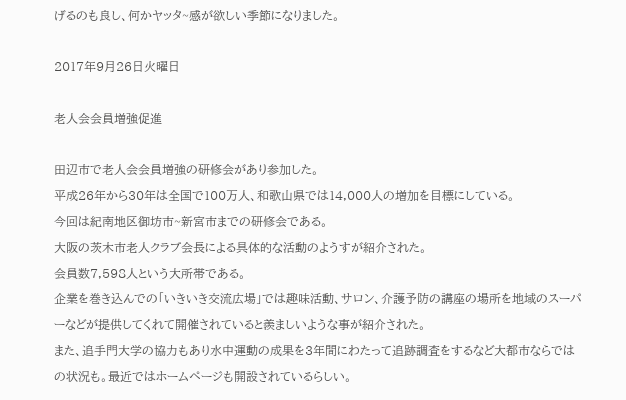げるのも良し、何かヤッタ~感が欲しい季節になりました。

2017年9月26日火曜日

老人会会員増強促進

田辺市で老人会会員増強の研修会があり参加した。
平成26年から30年は全国で100万人、和歌山県では14,000人の増加を目標にしている。
今回は紀南地区御坊市~新宮市までの研修会である。
大阪の茨木市老人クラブ会長による具体的な活動のようすが紹介された。
会員数7,598人という大所帯である。
企業を巻き込んでの「いきいき交流広場」では趣味活動、サロン、介護予防の講座の場所を地域のスーパーなどが提供してくれて開催されていると羨ましいような事が紹介された。
また、追手門大学の協力もあり水中運動の成果を3年間にわたって追跡調査をするなど大都市ならではの状況も。最近ではホームページも開設されているらしい。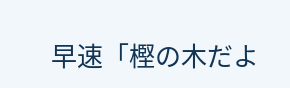早速「樫の木だよ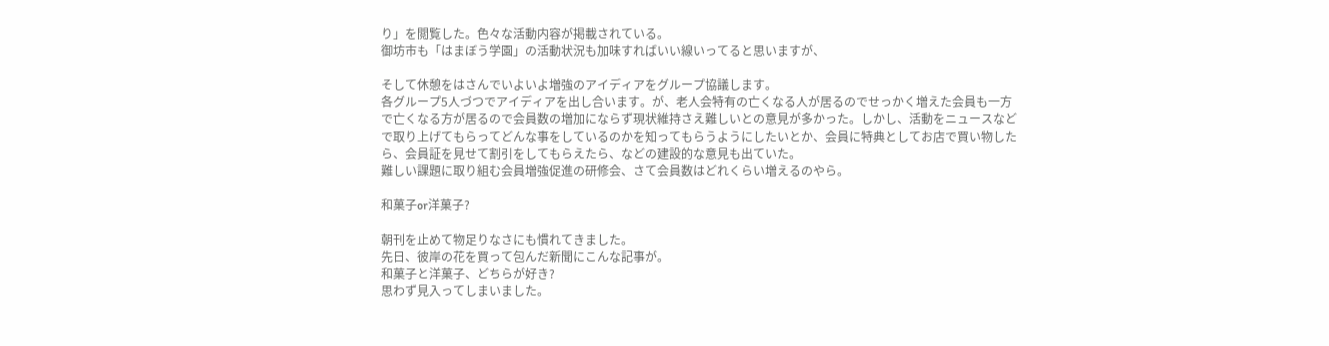り」を閲覧した。色々な活動内容が掲載されている。
御坊市も「はまぼう学園」の活動状況も加味すればいい線いってると思いますが、

そして休憩をはさんでいよいよ増強のアイディアをグループ協議します。
各グループ5人づつでアイディアを出し合います。が、老人会特有の亡くなる人が居るのでせっかく増えた会員も一方で亡くなる方が居るので会員数の増加にならず現状維持さえ難しいとの意見が多かった。しかし、活動をニュースなどで取り上げてもらってどんな事をしているのかを知ってもらうようにしたいとか、会員に特典としてお店で買い物したら、会員証を見せて割引をしてもらえたら、などの建設的な意見も出ていた。
難しい課題に取り組む会員増強促進の研修会、さて会員数はどれくらい増えるのやら。

和菓子or洋菓子?

朝刊を止めて物足りなさにも慣れてきました。
先日、彼岸の花を買って包んだ新聞にこんな記事が。
和菓子と洋菓子、どちらが好き?
思わず見入ってしまいました。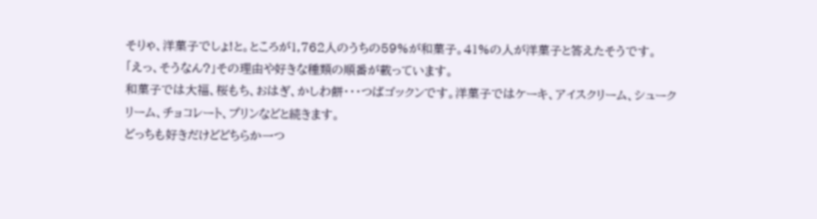そりゃ、洋菓子でしょ!と。ところが1,762人のうちの59%が和菓子。41%の人が洋菓子と答えたそうです。
「えっ、そうなん?」その理由や好きな種類の順番が載っています。
和菓子では大福、桜もち、おはぎ、かしわ餅・・・つばゴックンです。洋菓子ではケーキ、アイスクリーム、シュークリーム、チョコレート、プリンなどと続きます。
どっちも好きだけどどちらか一つ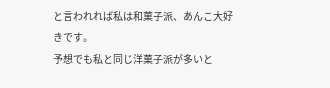と言われれば私は和菓子派、あんこ大好きです。
予想でも私と同じ洋菓子派が多いと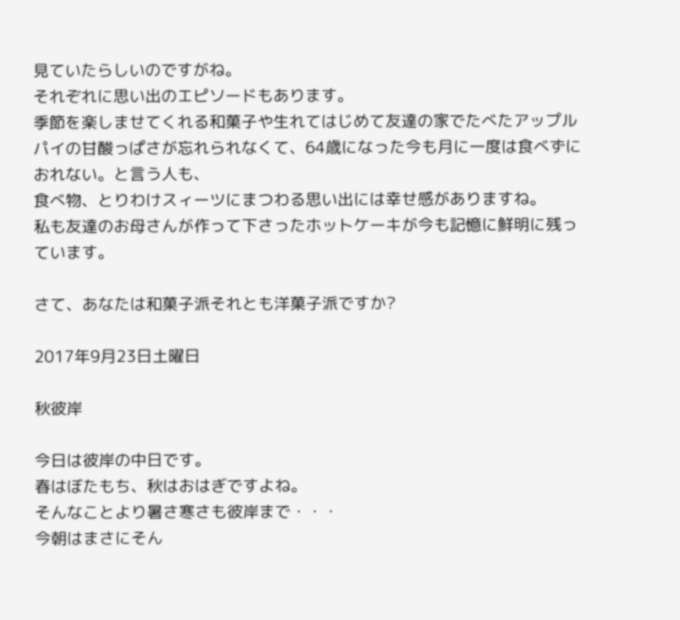見ていたらしいのですがね。
それぞれに思い出のエピソードもあります。
季節を楽しませてくれる和菓子や生れてはじめて友達の家でたべたアップルパイの甘酸っぱさが忘れられなくて、64歳になった今も月に一度は食べずにおれない。と言う人も、
食べ物、とりわけスィーツにまつわる思い出には幸せ感がありますね。
私も友達のお母さんが作って下さったホットケーキが今も記憶に鮮明に残っています。

さて、あなたは和菓子派それとも洋菓子派ですか?

2017年9月23日土曜日

秋彼岸

今日は彼岸の中日です。
春はぼたもち、秋はおはぎですよね。
そんなことより暑さ寒さも彼岸まで・・・
今朝はまさにそん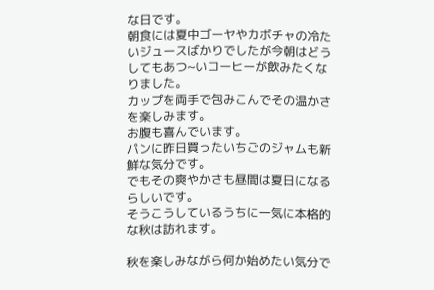な日です。
朝食には夏中ゴーヤやカボチャの冷たいジュースばかりでしたが今朝はどうしてもあつ~いコーヒーが飲みたくなりました。
カップを両手で包みこんでその温かさを楽しみます。
お腹も喜んでいます。
パンに昨日買ったいちごのジャムも新鮮な気分です。
でもその爽やかさも昼間は夏日になるらしいです。
そうこうしているうちに一気に本格的な秋は訪れます。

秋を楽しみながら何か始めたい気分で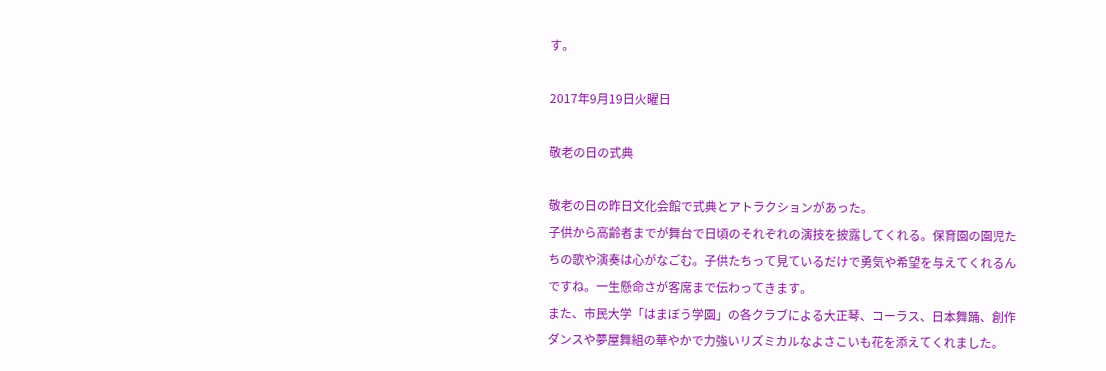す。

2017年9月19日火曜日

敬老の日の式典

敬老の日の昨日文化会館で式典とアトラクションがあった。
子供から高齢者までが舞台で日頃のそれぞれの演技を披露してくれる。保育園の園児たちの歌や演奏は心がなごむ。子供たちって見ているだけで勇気や希望を与えてくれるんですね。一生懸命さが客席まで伝わってきます。
また、市民大学「はまぼう学園」の各クラブによる大正琴、コーラス、日本舞踊、創作ダンスや夢屋舞組の華やかで力強いリズミカルなよさこいも花を添えてくれました。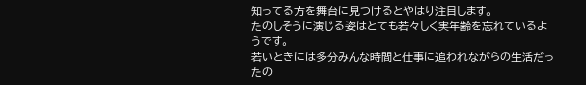知ってる方を舞台に見つけるとやはり注目します。
たのしそうに演じる姿はとても若々しく実年齢を忘れているようです。
若いときには多分みんな時間と仕事に追われながらの生活だったの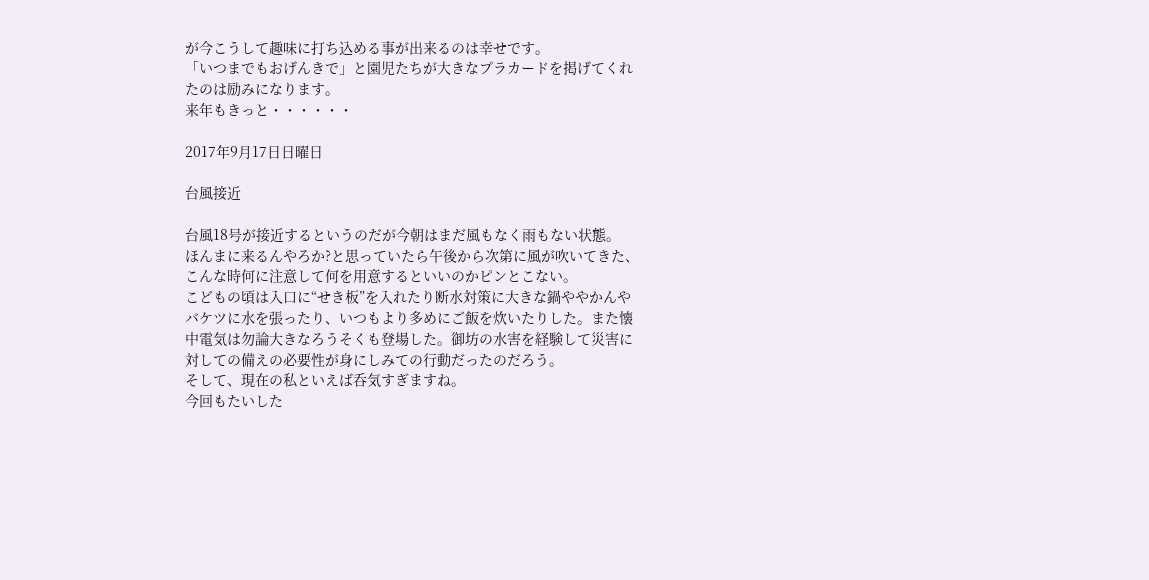が今こうして趣味に打ち込める事が出来るのは幸せです。
「いつまでもおげんきで」と園児たちが大きなプラカードを掲げてくれたのは励みになります。
来年もきっと・・・・・・

2017年9月17日日曜日

台風接近

台風18号が接近するというのだが今朝はまだ風もなく雨もない状態。
ほんまに来るんやろか?と思っていたら午後から次第に風が吹いてきた、こんな時何に注意して何を用意するといいのかピンとこない。
こどもの頃は入口に“せき板”を入れたり断水対策に大きな鍋ややかんやバケツに水を張ったり、いつもより多めにご飯を炊いたりした。また懐中電気は勿論大きなろうそくも登場した。御坊の水害を経験して災害に対しての備えの必要性が身にしみての行動だったのだろう。
そして、現在の私といえば呑気すぎますね。
今回もたいした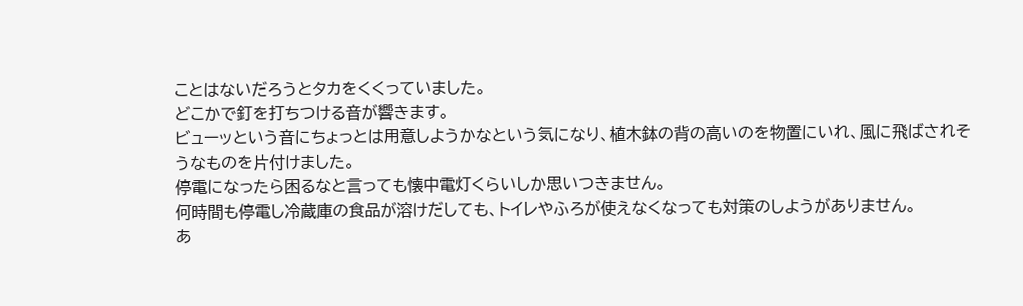ことはないだろうとタカをくくっていました。
どこかで釘を打ちつける音が響きます。
ビューッという音にちょっとは用意しようかなという気になり、植木鉢の背の高いのを物置にいれ、風に飛ばされそうなものを片付けました。
停電になったら困るなと言っても懐中電灯くらいしか思いつきません。
何時間も停電し冷蔵庫の食品が溶けだしても、トイレやふろが使えなくなっても対策のしようがありません。
あ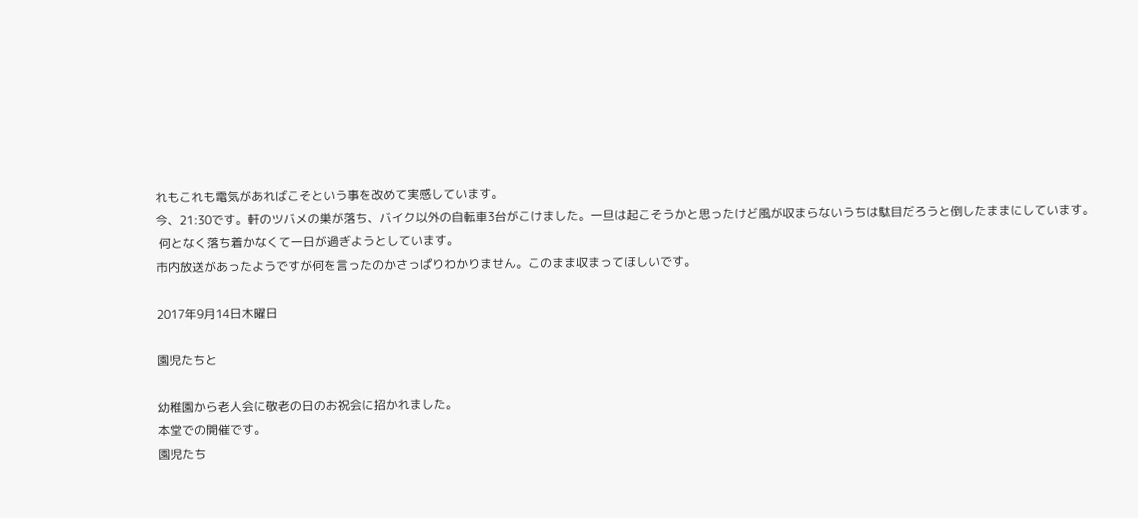れもこれも電気があればこそという事を改めて実感しています。
今、21:30です。軒のツバメの巣が落ち、バイク以外の自転車3台がこけました。一旦は起こそうかと思ったけど風が収まらないうちは駄目だろうと倒したままにしています。
 何となく落ち着かなくて一日が過ぎようとしています。
市内放送があったようですが何を言ったのかさっぱりわかりません。このまま収まってほしいです。

2017年9月14日木曜日

園児たちと

幼稚園から老人会に敬老の日のお祝会に招かれました。
本堂での開催です。
園児たち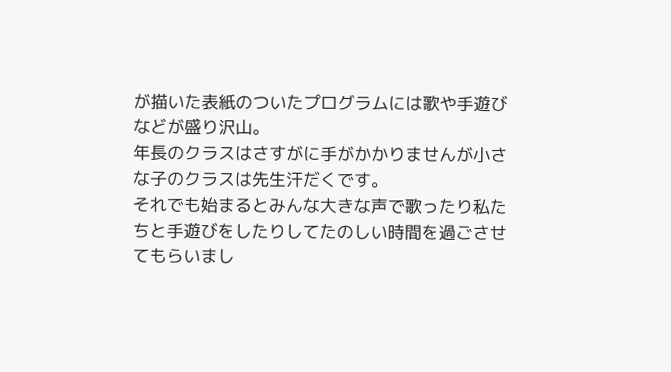が描いた表紙のついたプログラムには歌や手遊びなどが盛り沢山。
年長のクラスはさすがに手がかかりませんが小さな子のクラスは先生汗だくです。
それでも始まるとみんな大きな声で歌ったり私たちと手遊びをしたりしてたのしい時間を過ごさせてもらいまし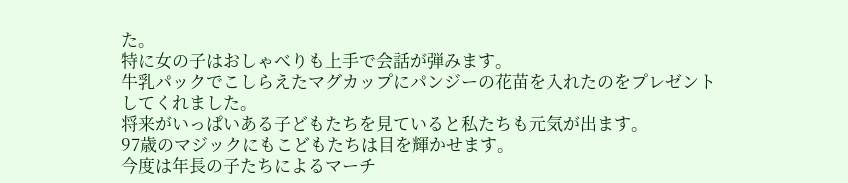た。
特に女の子はおしゃべりも上手で会話が弾みます。
牛乳パックでこしらえたマグカップにパンジーの花苗を入れたのをプレゼントしてくれました。
将来がいっぱいある子どもたちを見ていると私たちも元気が出ます。
97歳のマジックにもこどもたちは目を輝かせます。
今度は年長の子たちによるマーチ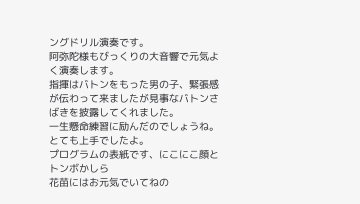ングドリル演奏です。
阿弥陀様もびっくりの大音響で元気よく演奏します。
指揮はバトンをもった男の子、緊張感が伝わって来ましたが見事なバトンさばきを披露してくれました。
一生懸命練習に励んだのでしょうね。とても上手でしたよ。
プログラムの表紙です、にこにこ顔とトンボかしら
花苗にはお元気でいてねの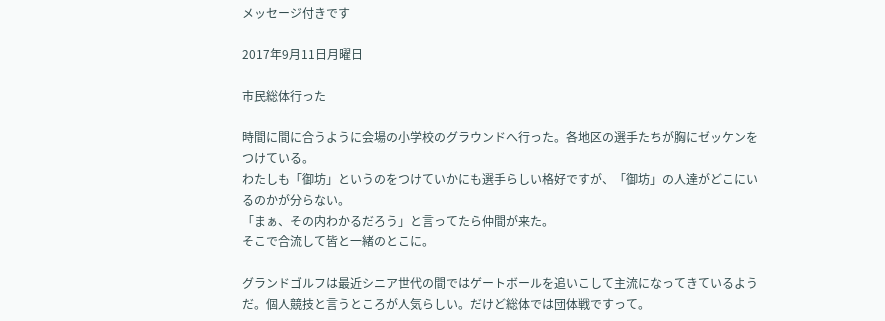メッセージ付きです

2017年9月11日月曜日

市民総体行った

時間に間に合うように会場の小学校のグラウンドへ行った。各地区の選手たちが胸にゼッケンをつけている。
わたしも「御坊」というのをつけていかにも選手らしい格好ですが、「御坊」の人達がどこにいるのかが分らない。
「まぁ、その内わかるだろう」と言ってたら仲間が来た。
そこで合流して皆と一緒のとこに。

グランドゴルフは最近シニア世代の間ではゲートボールを追いこして主流になってきているようだ。個人競技と言うところが人気らしい。だけど総体では団体戦ですって。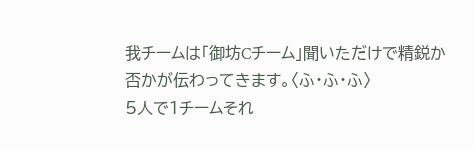我チームは「御坊Cチーム」聞いただけで精鋭か否かが伝わってきます。〈ふ・ふ・ふ〉
5人で1チームそれ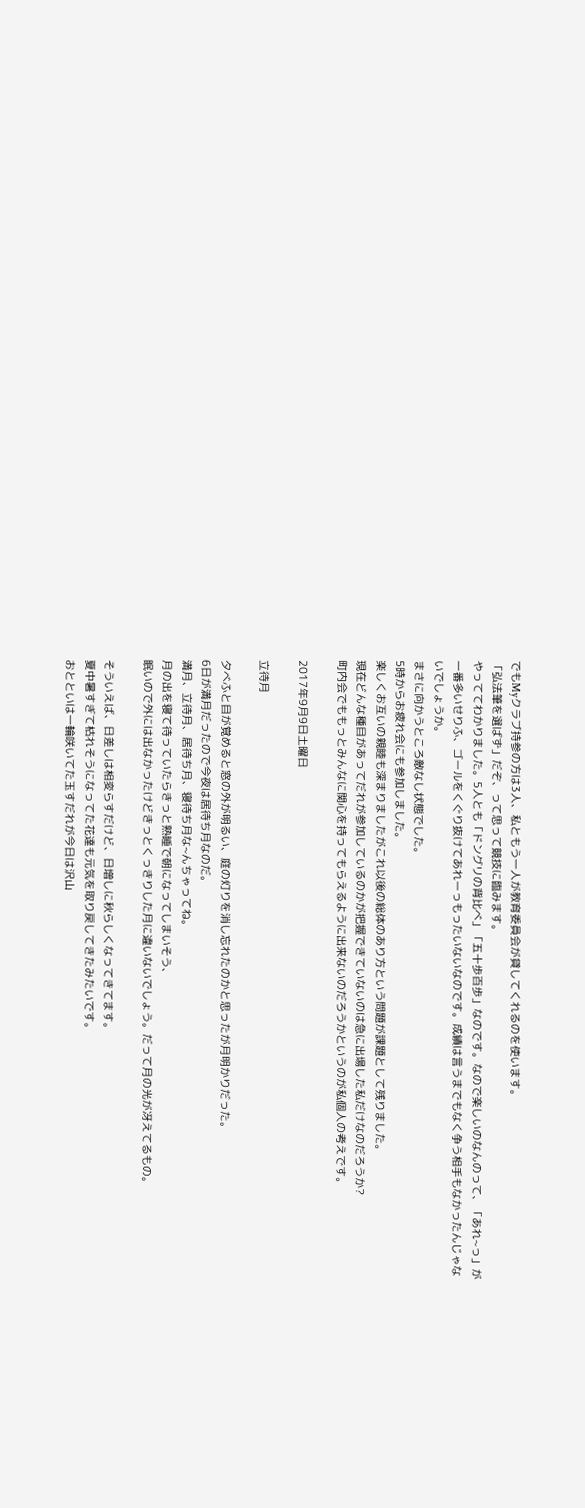でもMyクラブ持参の方は3人、私ともう一人が教育委員会が貸してくれるのを使います。
「弘法筆を選ばず」だぞ、って思って競技に臨みます。
やっててわかりました。5人とも「ドングリの背比べ」「五十歩百歩」なのです。なので楽しいのなんのって、「あれ~っ」が一番多いせりふ、ゴールをくぐり抜けてあれーっもったいないなのです。成績は言うまでもなく争う相手もなかったんじゃないでしょうか。
まさに向かうところ敵なし状態でした。
5時からお疲れ会にも参加しました。
楽しくお互いの親睦も深まりましたがこれ以後の総体のあり方という問題が課題として残りました。
現在どんな種目があってだれが参加しているのかが把握できていないのは急に出場した私だけなのだろうか?
町内会でももっとみんなに関心を持ってもらえるように出来ないのだろうかというのが私個人の考えです。

2017年9月9日土曜日

立待月

夕べふと目が覚めると窓の外が明るい、庭の灯りを消し忘れたのかと思ったが月明かりだった。
6日が満月だったので今夜は居待ち月なのだ。
満月、立待月、居待ち月、寝待ち月な~んちゃってね。
月の出を寝て待っていたらきっと熟睡で朝になってしまいそう、
眠いので外には出なかったけどきっとくっきりした月に違いないでしょう。だって月の光が冴えてるもの。

そういえば、日差しは相変らすだけど、日増しに秋らしくなってきてます。
夏中暑すぎて枯れそうになってた花達も元気を取り戻してきたみたいです。
おとといは一輪咲いてた玉すだれが今日は沢山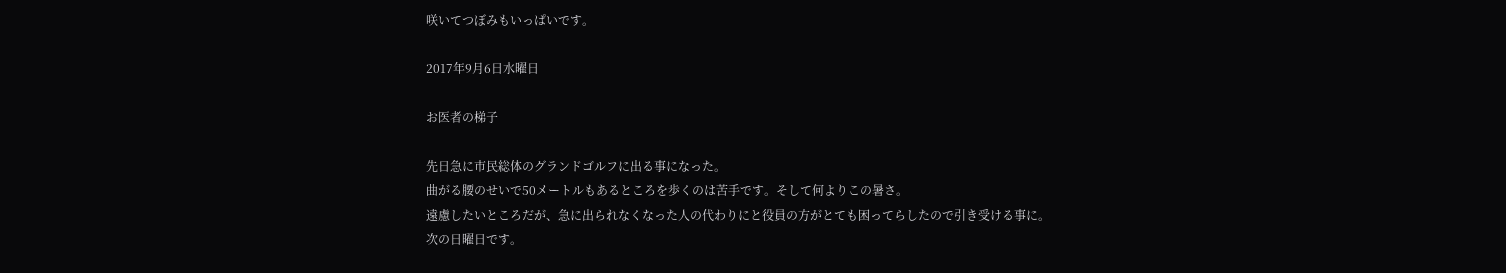咲いてつぼみもいっぱいです。

2017年9月6日水曜日

お医者の梯子

先日急に市民総体のグランドゴルフに出る事になった。
曲がる腰のせいで50メートルもあるところを歩くのは苦手です。そして何よりこの暑さ。
遠慮したいところだが、急に出られなくなった人の代わりにと役員の方がとても困ってらしたので引き受ける事に。
次の日曜日です。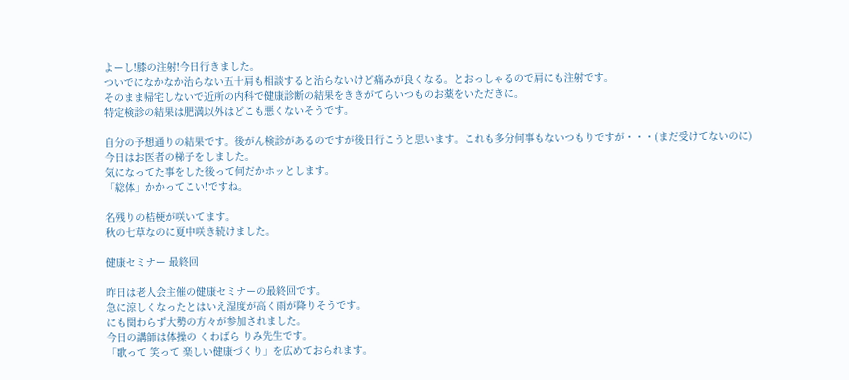よーし!膝の注射!今日行きました。
ついでになかなか治らない五十肩も相談すると治らないけど痛みが良くなる。とおっしゃるので肩にも注射です。
そのまま帰宅しないで近所の内科で健康診断の結果をききがてらいつものお薬をいただきに。
特定検診の結果は肥満以外はどこも悪くないそうです。

自分の予想通りの結果です。後がん検診があるのですが後日行こうと思います。これも多分何事もないつもりですが・・・(まだ受けてないのに)
今日はお医者の梯子をしました。
気になってた事をした後って何だかホッとします。
「総体」かかってこい!ですね。

名残りの桔梗が咲いてます。
秋の七草なのに夏中咲き続けました。

健康セミナー 最終回

昨日は老人会主催の健康セミナーの最終回です。
急に涼しくなったとはいえ湿度が高く雨が降りそうです。
にも関わらず大勢の方々が参加されました。
今日の講師は体操の くわばら りみ先生です。
「歌って 笑って 楽しい健康づくり」を広めておられます。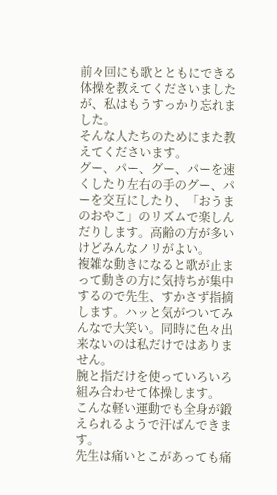前々回にも歌とともにできる体操を教えてくださいましたが、私はもうすっかり忘れました。
そんな人たちのためにまた教えてくださいます。
グー、パー、グー、パーを速くしたり左右の手のグー、パーを交互にしたり、「おうまのおやこ」のリズムで楽しんだりします。高齢の方が多いけどみんなノリがよい。
複雑な動きになると歌が止まって動きの方に気持ちが集中するので先生、すかさず指摘します。ハッと気がついてみんなで大笑い。同時に色々出来ないのは私だけではありません。
腕と指だけを使っていろいろ組み合わせて体操します。
こんな軽い運動でも全身が鍛えられるようで汗ばんできます。
先生は痛いとこがあっても痛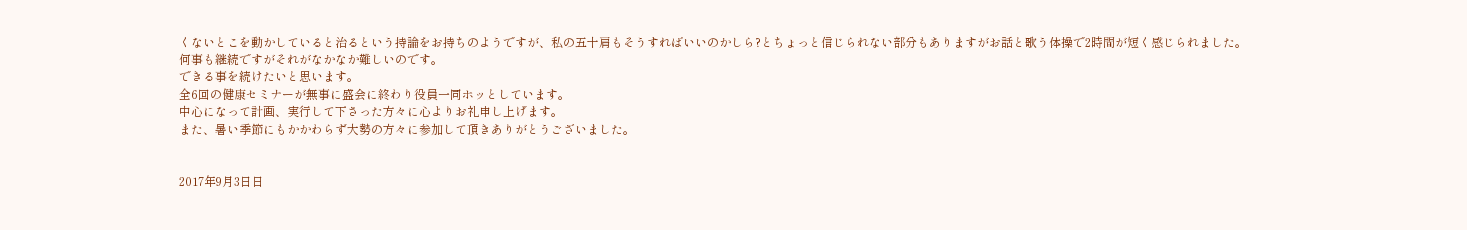くないとこを動かしていると治るという持論をお持ちのようですが、私の五十肩もそうすればいいのかしら?とちょっと信じられない部分もありますがお話と歌う体操で2時間が短く感じられました。
何事も継続ですがそれがなかなか難しいのです。
できる事を続けたいと思います。
全6回の健康セミナーが無事に盛会に終わり役員一同ホッとしています。
中心になって計画、実行して下さった方々に心よりお礼申し上げます。
また、暑い季節にもかかわらず大勢の方々に参加して頂きありがとうございました。


2017年9月3日日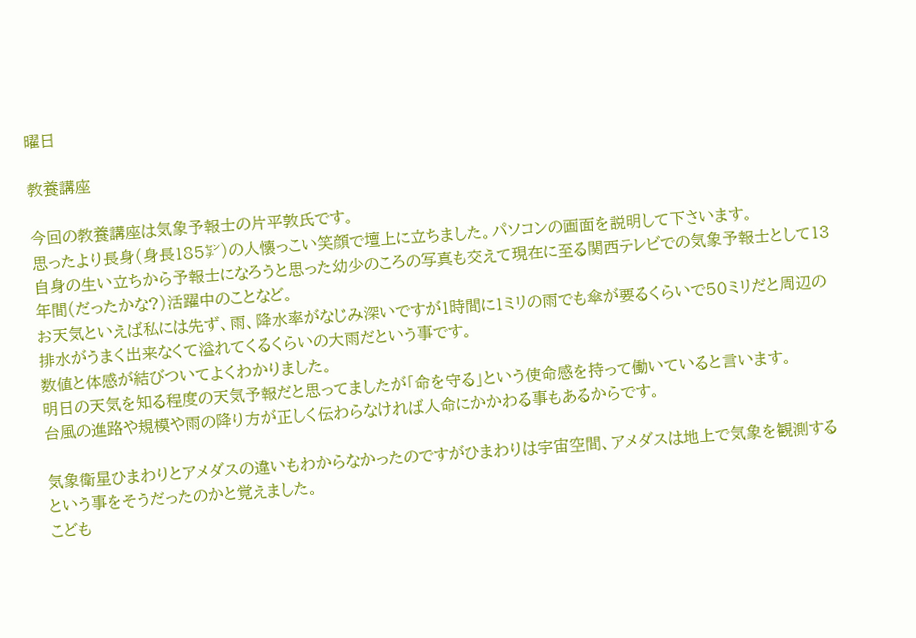曜日

教養講座

今回の教養講座は気象予報士の片平敦氏です。
思ったより長身(身長185㌢)の人懐っこい笑顔で壇上に立ちました。パソコンの画面を説明して下さいます。
自身の生い立ちから予報士になろうと思った幼少のころの写真も交えて現在に至る関西テレビでの気象予報士として13年間(だったかな?)活躍中のことなど。
お天気といえば私には先ず、雨、降水率がなじみ深いですが1時間に1ミリの雨でも傘が要るくらいで50ミリだと周辺の排水がうまく出来なくて溢れてくるくらいの大雨だという事です。
数値と体感が結びついてよくわかりました。
明日の天気を知る程度の天気予報だと思ってましたが「命を守る」という使命感を持って働いていると言います。
台風の進路や規模や雨の降り方が正しく伝わらなければ人命にかかわる事もあるからです。

気象衛星ひまわりとアメダスの違いもわからなかったのですがひまわりは宇宙空間、アメダスは地上で気象を観測するという事をそうだったのかと覚えました。
こども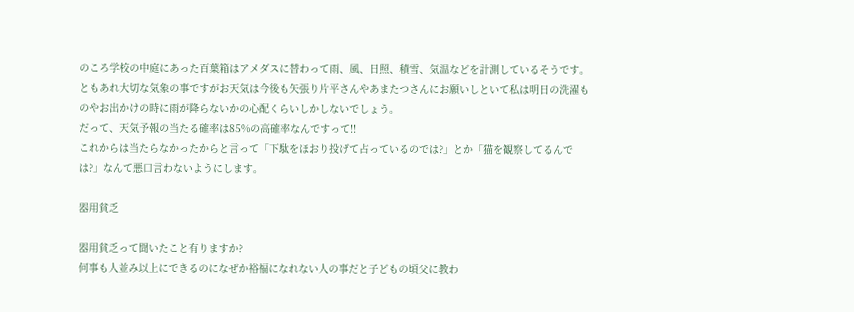のころ学校の中庭にあった百葉箱はアメダスに替わって雨、風、日照、積雪、気温などを計測しているそうです。
ともあれ大切な気象の事ですがお天気は今後も矢張り片平さんやあまたつさんにお願いしといて私は明日の洗濯ものやお出かけの時に雨が降らないかの心配くらいしかしないでしょう。
だって、天気予報の当たる確率は85%の高確率なんですって!!
これからは当たらなかったからと言って「下駄をほおり投げて占っているのでは?」とか「猫を観察してるんでは?」なんて悪口言わないようにします。

器用貧乏

器用貧乏って聞いたこと有りますか?
何事も人並み以上にできるのになぜか裕福になれない人の事だと子どもの頃父に教わ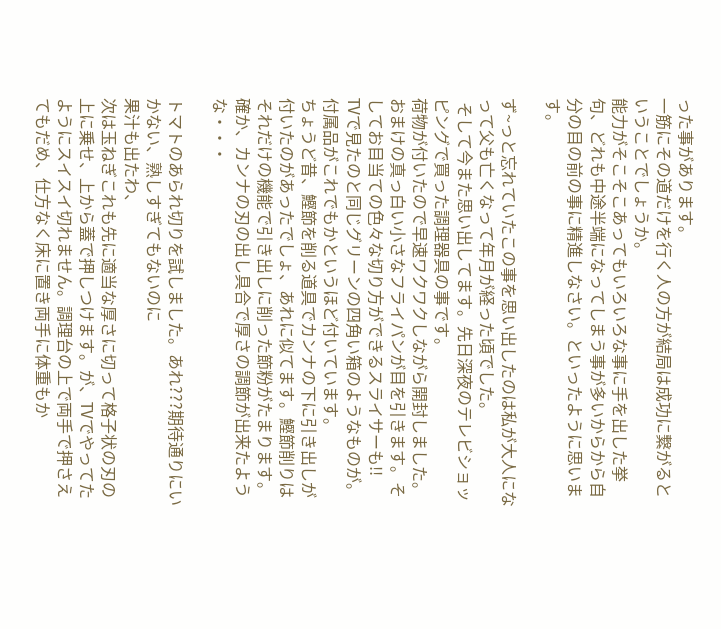った事があります。
一筋にその道だけを行く人の方が結局は成功に繋がるということでしょうか。
能力がそこそこあってもいろいろな事に手を出した挙句、どれも中途半端になってしまう事が多いからから自分の目の前の事に精進しなさい。といったように思います。

ず~っと忘れていたこの事を思い出したのは私が大人になって父も亡くなって年月が経った頃でした。
 そして今また思い出してます。先日深夜のテレビショッピングで買った調理器具の事です。
荷物が付いたので早速ワクワクしながら開封しました。
おまけの真っ白い小さなフライパンが目を引きます。そしてお目当ての色々な切り方ができるスライサーも!!
TVで見たのと同じグリーンの四角い箱のようなものが。
付属品がこれでもかというほど付いています。
ちょうど昔、鰹節を削る道具でカンナの下に引き出しが付いたのがあったでしょ、あれに似てます。鰹節削りはそれだけの機能で引き出しに削った節粉がたまります。確か、カンナの刃の出し具合で厚さの調節が出来たような・・・

トマトのあられ切りを試しました。あれ???期待通りにいかない、熟しすぎてもないのに
果汁も出たわ、
次は玉ねぎこれも先に適当な厚さに切って格子状の刃の上に乗せ、上から蓋で押しつけます。が、TVでやってたようにスイスイ切れません。調理台の上で両手で押さえてもだめ、仕方なく床に置き両手に体重もか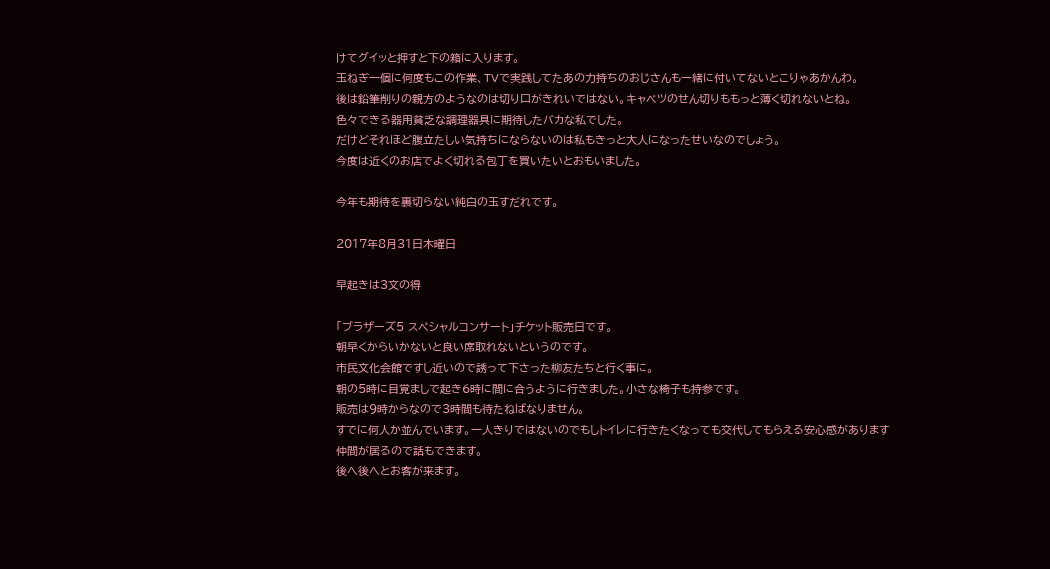けてグイッと押すと下の箱に入ります。
玉ねぎ一個に何度もこの作業、TVで実践してたあの力持ちのおじさんも一緒に付いてないとこりゃあかんわ。
後は鉛筆削りの親方のようなのは切り口がきれいではない。キャベツのせん切りももっと薄く切れないとね。
色々できる器用貧乏な調理器具に期待したバカな私でした。
だけどそれほど腹立たしい気持ちにならないのは私もきっと大人になったせいなのでしょう。
今度は近くのお店でよく切れる包丁を買いたいとおもいました。

今年も期待を裏切らない純白の玉すだれです。

2017年8月31日木曜日

早起きは3文の得

「ブラザーズ5 スペシャルコンサート」チケット販売日です。
朝早くからいかないと良い席取れないというのです。
市民文化会館ですし近いので誘って下さった柳友たちと行く事に。
朝の5時に目覚ましで起き6時に間に合うように行きました。小さな椅子も持参です。
販売は9時からなので3時間も待たねばなりません。
すでに何人か並んでいます。一人きりではないのでもしトイレに行きたくなっても交代してもらえる安心感があります
仲間が居るので話もできます。
後へ後へとお客が来ます。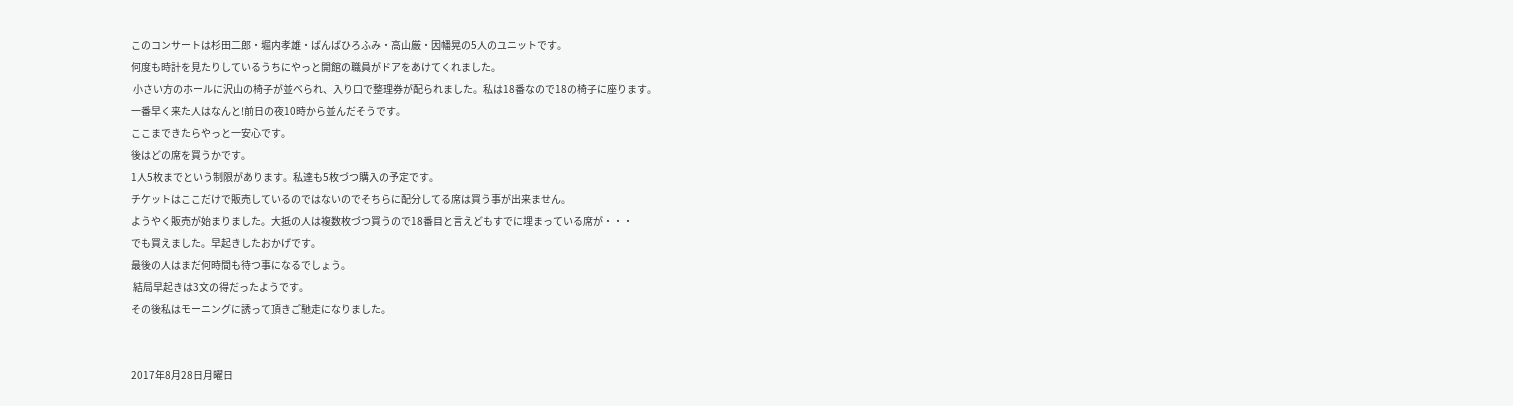このコンサートは杉田二郎・堀内孝雄・ばんばひろふみ・高山厳・因幡晃の5人のユニットです。
何度も時計を見たりしているうちにやっと開館の職員がドアをあけてくれました。
 小さい方のホールに沢山の椅子が並べられ、入り口で整理券が配られました。私は18番なので18の椅子に座ります。
一番早く来た人はなんと!前日の夜10時から並んだそうです。
ここまできたらやっと一安心です。
後はどの席を買うかです。
1人5枚までという制限があります。私達も5枚づつ購入の予定です。
チケットはここだけで販売しているのではないのでそちらに配分してる席は買う事が出来ません。
ようやく販売が始まりました。大抵の人は複数枚づつ買うので18番目と言えどもすでに埋まっている席が・・・
でも買えました。早起きしたおかげです。
最後の人はまだ何時間も待つ事になるでしょう。
 結局早起きは3文の得だったようです。
その後私はモーニングに誘って頂きご馳走になりました。


2017年8月28日月曜日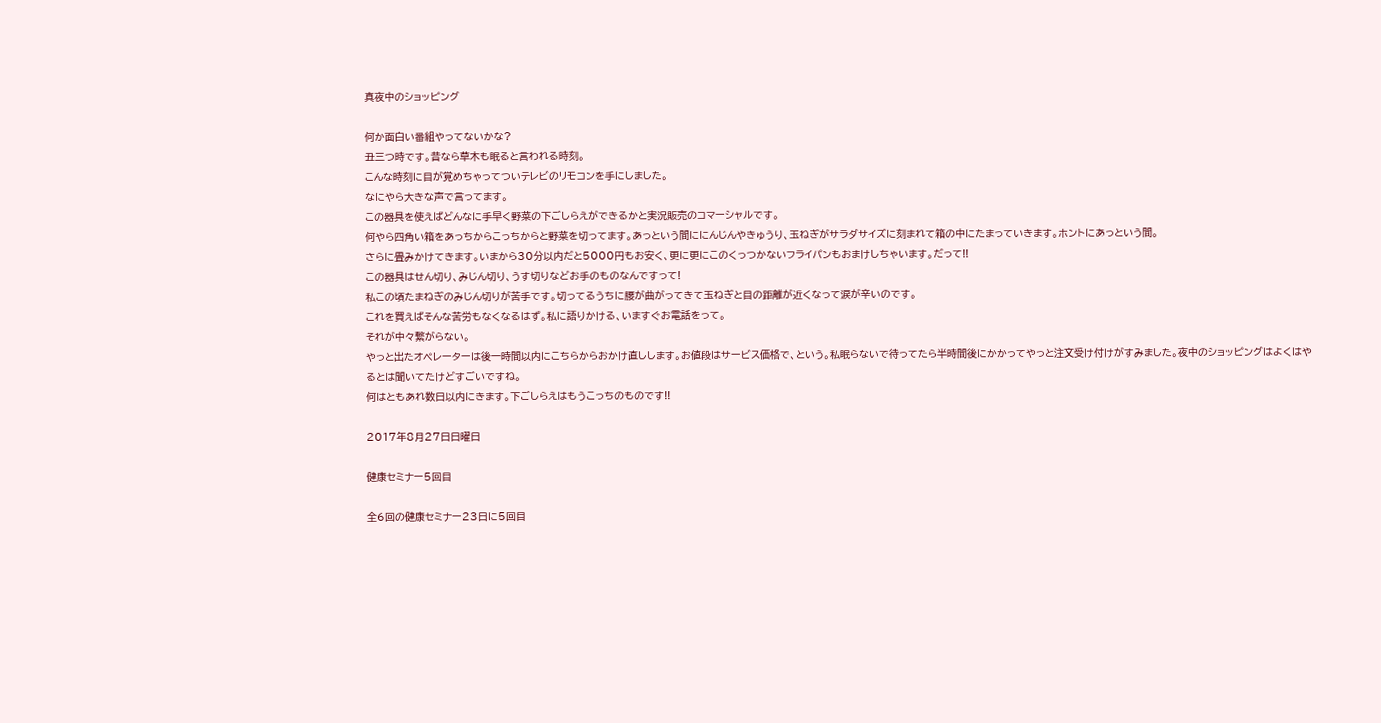真夜中のショッピング

何か面白い番組やってないかな?
丑三つ時です。昔なら草木も眠ると言われる時刻。
こんな時刻に目が覚めちゃってついテレビのリモコンを手にしました。
なにやら大きな声で言ってます。
この器具を使えばどんなに手早く野菜の下ごしらえができるかと実況販売のコマーシャルです。
何やら四角い箱をあっちからこっちからと野菜を切ってます。あっという間ににんじんやきゅうり、玉ねぎがサラダサイズに刻まれて箱の中にたまっていきます。ホントにあっという間。
さらに畳みかけてきます。いまから30分以内だと5000円もお安く、更に更にこのくっつかないフライパンもおまけしちゃいます。だって!!
この器具はせん切り、みじん切り、うす切りなどお手のものなんですって!
私この頃たまねぎのみじん切りが苦手です。切ってるうちに腰が曲がってきて玉ねぎと目の距離が近くなって涙が辛いのです。
これを買えばそんな苦労もなくなるはず。私に語りかける、いますぐお電話をって。
それが中々繋がらない。
やっと出たオペレーターは後一時間以内にこちらからおかけ直しします。お値段はサービス価格で、という。私眠らないで待ってたら半時間後にかかってやっと注文受け付けがすみました。夜中のショッピングはよくはやるとは聞いてたけどすごいですね。
何はともあれ数日以内にきます。下ごしらえはもうこっちのものです!!

2017年8月27日日曜日

健康セミナー5回目

全6回の健康セミナー23日に5回目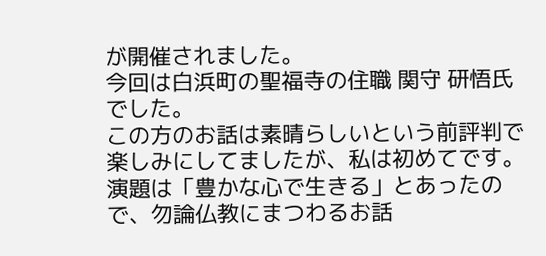が開催されました。
今回は白浜町の聖福寺の住職 関守 研悟氏でした。
この方のお話は素晴らしいという前評判で楽しみにしてましたが、私は初めてです。
演題は「豊かな心で生きる」とあったので、勿論仏教にまつわるお話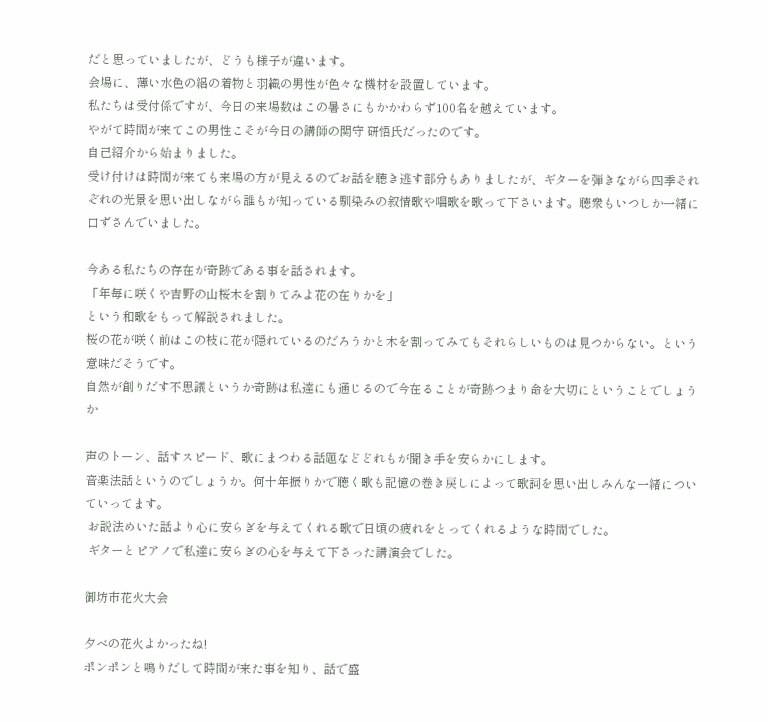だと思っていましたが、どうも様子が違います。
会場に、薄い水色の絽の着物と羽織の男性が色々な機材を設置しています。
私たちは受付係ですが、今日の来場数はこの暑さにもかかわらず100名を越えています。
やがて時間が来てこの男性こそが今日の講師の関守 研悟氏だったのです。
自己紹介から始まりました。
受け付けは時間が来ても来場の方が見えるのでお話を聴き逃す部分もありましたが、ギターを弾きながら四季それぞれの光景を思い出しながら誰もが知っている馴染みの叙情歌や唱歌を歌って下さいます。聴衆もいつしか一緒に口ずさんでいました。

今ある私たちの存在が奇跡である事を話されます。
「年毎に咲くや吉野の山桜木を割りてみよ花の在りかを」
という和歌をもって解説されました。
桜の花が咲く前はこの枝に花が隠れているのだろうかと木を割ってみてもそれらしいものは見つからない。という意味だそうです。
自然が創りだす不思議というか奇跡は私達にも通じるので今在ることが奇跡つまり命を大切にということでしょうか

声のトーン、話すスピード、歌にまつわる話題などどれもが聞き手を安らかにします。
音楽法話というのでしょうか。何十年振りかで聴く歌も記憶の巻き戻しによって歌詞を思い出しみんな一緒についていってます。
 お説法めいた話より心に安らぎを与えてくれる歌で日頃の疲れをとってくれるような時間でした。
 ギターとピアノで私達に安らぎの心を与えて下さった講演会でした。

御坊市花火大会

夕べの花火よかったね!
ポンポンと鳴りだして時間が来た事を知り、話で盛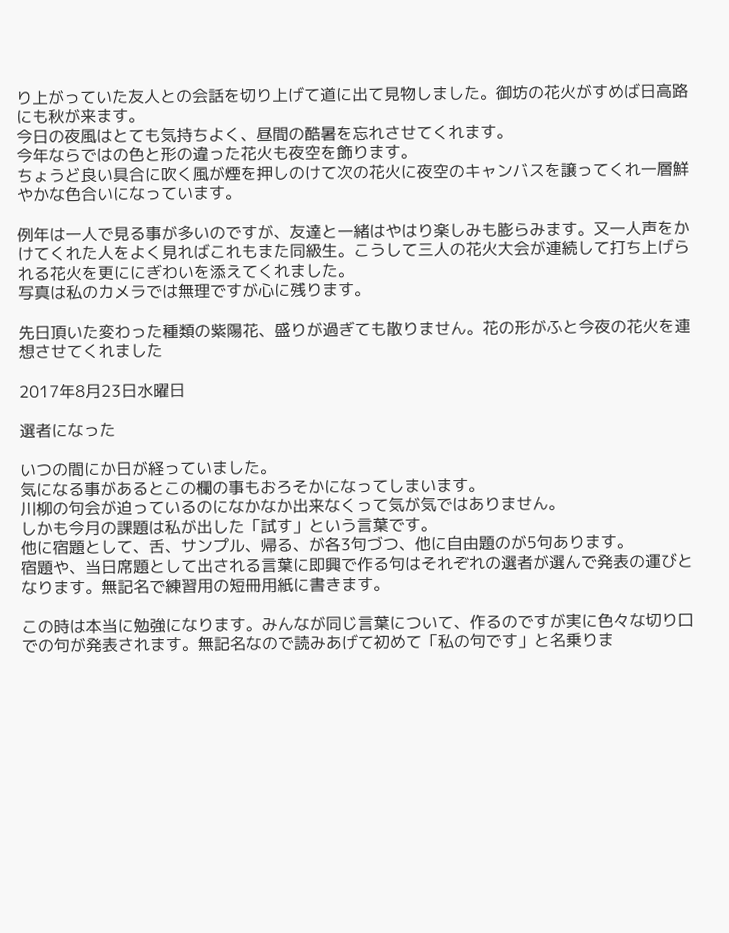り上がっていた友人との会話を切り上げて道に出て見物しました。御坊の花火がすめば日高路にも秋が来ます。
今日の夜風はとても気持ちよく、昼間の酷暑を忘れさせてくれます。
今年ならではの色と形の違った花火も夜空を飾ります。
ちょうど良い具合に吹く風が煙を押しのけて次の花火に夜空のキャンバスを譲ってくれ一層鮮やかな色合いになっています。

例年は一人で見る事が多いのですが、友達と一緒はやはり楽しみも膨らみます。又一人声をかけてくれた人をよく見ればこれもまた同級生。こうして三人の花火大会が連続して打ち上げられる花火を更ににぎわいを添えてくれました。
写真は私のカメラでは無理ですが心に残ります。

先日頂いた変わった種類の紫陽花、盛りが過ぎても散りません。花の形がふと今夜の花火を連想させてくれました

2017年8月23日水曜日

選者になった

いつの間にか日が経っていました。
気になる事があるとこの欄の事もおろそかになってしまいます。
川柳の句会が迫っているのになかなか出来なくって気が気ではありません。
しかも今月の課題は私が出した「試す」という言葉です。
他に宿題として、舌、サンプル、帰る、が各3句づつ、他に自由題のが5句あります。
宿題や、当日席題として出される言葉に即興で作る句はそれぞれの選者が選んで発表の運びとなります。無記名で練習用の短冊用紙に書きます。

この時は本当に勉強になります。みんなが同じ言葉について、作るのですが実に色々な切り口での句が発表されます。無記名なので読みあげて初めて「私の句です」と名乗りま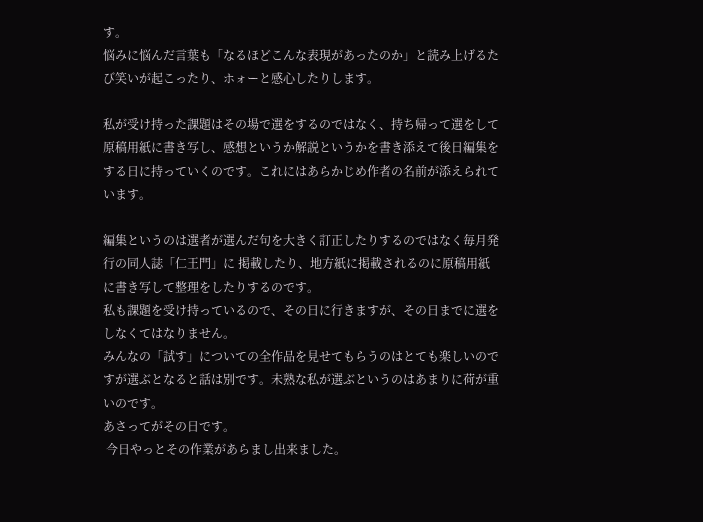す。
悩みに悩んだ言葉も「なるほどこんな表現があったのか」と読み上げるたび笑いが起こったり、ホォーと感心したりします。

私が受け持った課題はその場で選をするのではなく、持ち帰って選をして原稿用紙に書き写し、感想というか解説というかを書き添えて後日編集をする日に持っていくのです。これにはあらかじめ作者の名前が添えられています。

編集というのは選者が選んだ句を大きく訂正したりするのではなく毎月発行の同人誌「仁王門」に 掲載したり、地方紙に掲載されるのに原稿用紙に書き写して整理をしたりするのです。
私も課題を受け持っているので、その日に行きますが、その日までに選をしなくてはなりません。
みんなの「試す」についての全作品を見せてもらうのはとても楽しいのですが選ぶとなると話は別です。未熟な私が選ぶというのはあまりに荷が重いのです。
あさってがその日です。
 今日やっとその作業があらまし出来ました。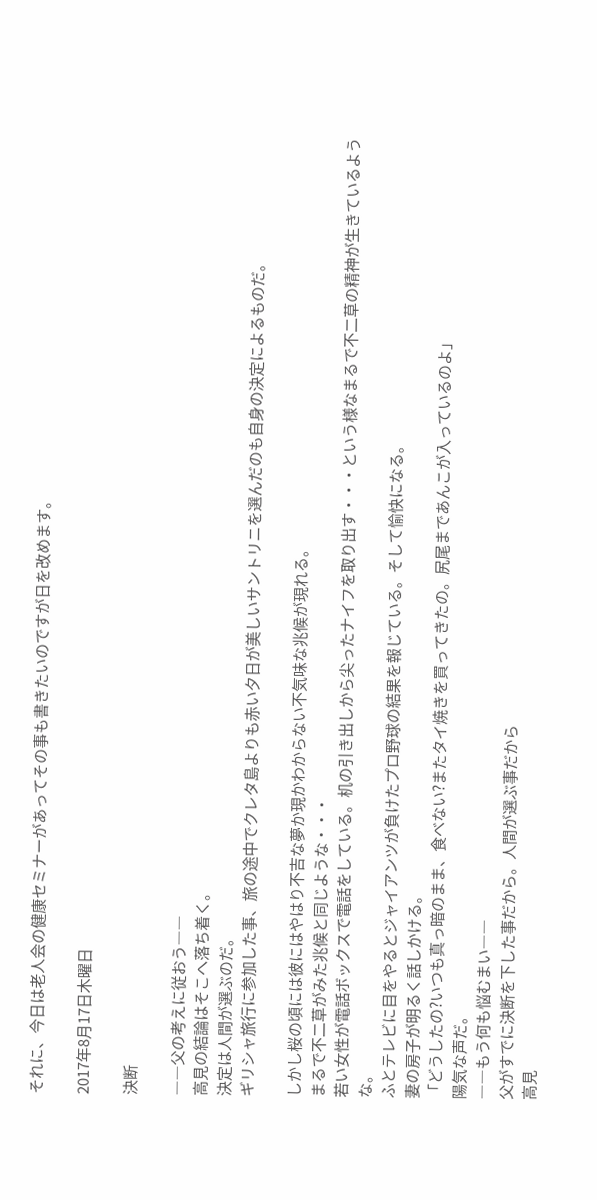それに、今日は老人会の健康セミナーがあってその事も書きたいのですが日を改めます。

2017年8月17日木曜日

決断

――父の考えに従おう――
高見の結論はそこへ落ち着く。
決定は人間が選ぶのだ。
ギリシャ旅行に参加した事、旅の途中でクレタ島よりも赤い夕日が美しいサントリニを選んだのも自身の決定によるものだ。

しかし桜の頃には彼にはやはり不吉な夢か現かわからない不気味な兆候が現れる。
まるで不二草がみた兆候と同じような・・・
若い女性が電話ボックスで電話をしている。机の引き出しから尖ったナイフを取り出す・・・という様なまるで不二草の精神が生きているような。
ふとテレビに目をやるとジャイアンツが負けたプロ野球の結果を報じている。そして愉快になる。
妻の房子が明るく話しかける。
「どうしたの?いつも真っ暗のまま、食べない?またタイ焼きを買ってきたの。尻尾まであんこが入っているのよ」
陽気な声だ。
――もう何も悩むまい――
父がすでに決断を下した事だから。人間が選ぶ事だから
高見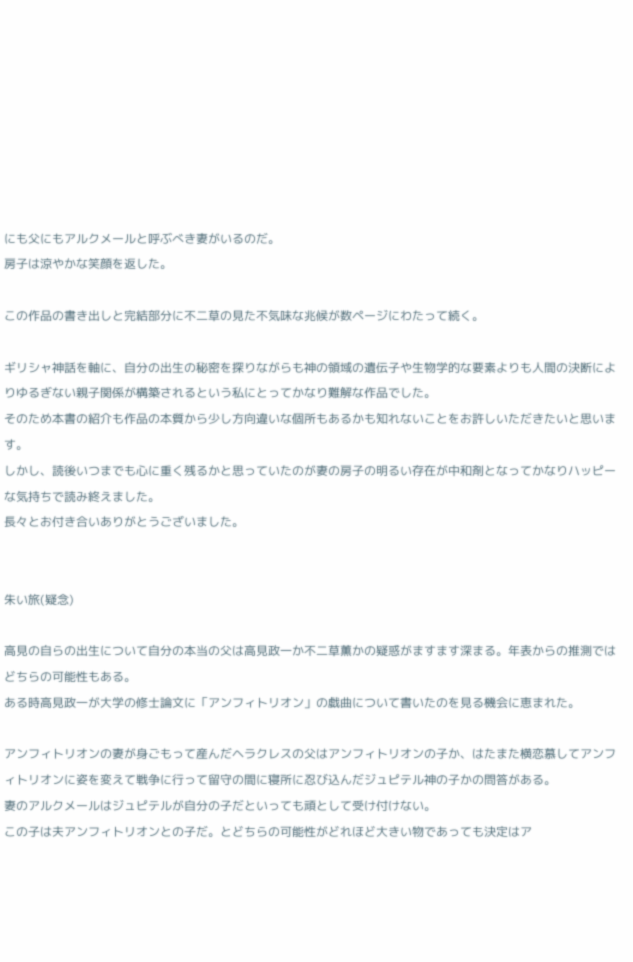にも父にもアルクメールと呼ぶべき妻がいるのだ。
房子は涼やかな笑顔を返した。

この作品の書き出しと完結部分に不二草の見た不気味な兆候が数ページにわたって続く。

ギリシャ神話を軸に、自分の出生の秘密を探りながらも神の領域の遺伝子や生物学的な要素よりも人間の決断によりゆるぎない親子関係が構築されるという私にとってかなり難解な作品でした。
そのため本書の紹介も作品の本質から少し方向違いな個所もあるかも知れないことをお許しいただきたいと思います。
しかし、読後いつまでも心に重く残るかと思っていたのが妻の房子の明るい存在が中和剤となってかなりハッピーな気持ちで読み終えました。
長々とお付き合いありがとうございました。


朱い旅(疑念)

高見の自らの出生について自分の本当の父は高見政一か不二草薫かの疑惑がますます深まる。年表からの推測ではどちらの可能性もある。
ある時高見政一が大学の修士論文に「アンフィトリオン」の戯曲について書いたのを見る機会に恵まれた。

アンフィトリオンの妻が身ごもって産んだヘラクレスの父はアンフィトリオンの子か、はたまた横恋慕してアンフィトリオンに姿を変えて戦争に行って留守の間に寝所に忍び込んだジュピテル神の子かの問答がある。
妻のアルクメールはジュピテルが自分の子だといっても頑として受け付けない。
この子は夫アンフィトリオンとの子だ。とどちらの可能性がどれほど大きい物であっても決定はア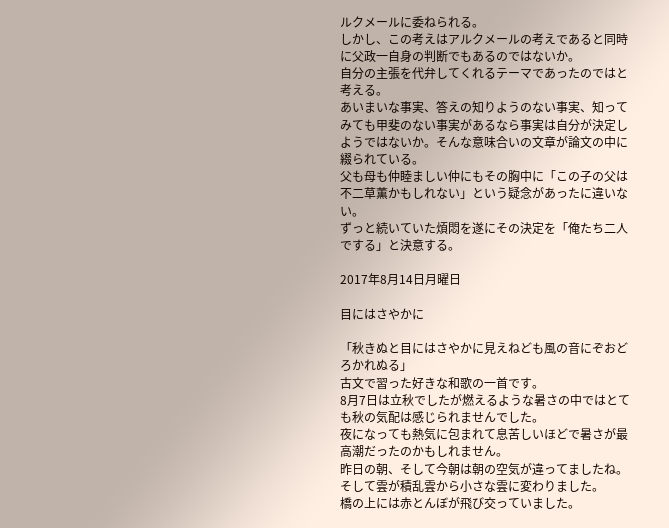ルクメールに委ねられる。
しかし、この考えはアルクメールの考えであると同時に父政一自身の判断でもあるのではないか。
自分の主張を代弁してくれるテーマであったのではと考える。
あいまいな事実、答えの知りようのない事実、知ってみても甲斐のない事実があるなら事実は自分が決定しようではないか。そんな意味合いの文章が論文の中に綴られている。
父も母も仲睦ましい仲にもその胸中に「この子の父は不二草薫かもしれない」という疑念があったに違いない。
ずっと続いていた煩悶を遂にその決定を「俺たち二人でする」と決意する。

2017年8月14日月曜日

目にはさやかに

「秋きぬと目にはさやかに見えねども風の音にぞおどろかれぬる」
古文で習った好きな和歌の一首です。
8月7日は立秋でしたが燃えるような暑さの中ではとても秋の気配は感じられませんでした。
夜になっても熱気に包まれて息苦しいほどで暑さが最高潮だったのかもしれません。
昨日の朝、そして今朝は朝の空気が違ってましたね。
そして雲が積乱雲から小さな雲に変わりました。
橋の上には赤とんぼが飛び交っていました。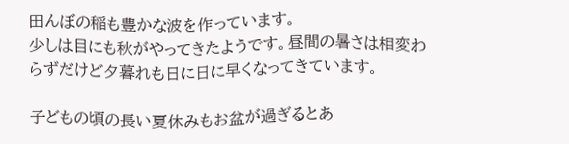田んぼの稲も豊かな波を作っています。
少しは目にも秋がやってきたようです。昼間の暑さは相変わらずだけど夕暮れも日に日に早くなってきています。

子どもの頃の長い夏休みもお盆が過ぎるとあ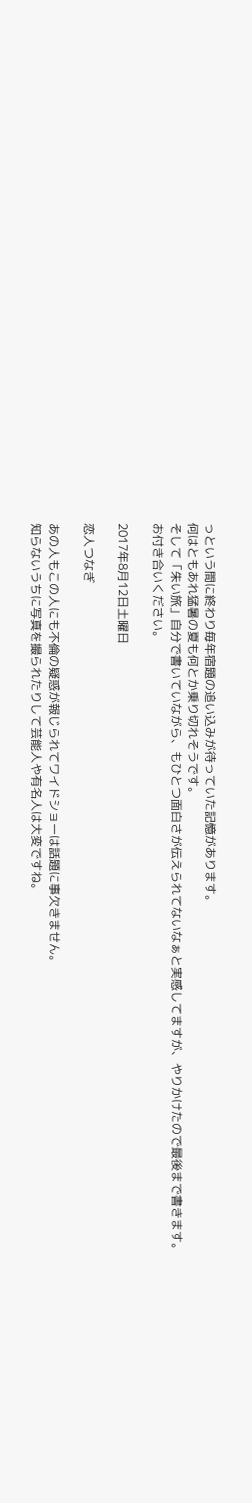っという間に終わり毎年宿題の追い込みが待っていた記憶があります。
何はともあれ猛暑の夏も何とか乗り切れそうです。
そして「朱い旅」自分で書いていながら、もひとつ面白さが伝えられてないなぁと実感してますが、やりかけたので最後まで書きます。
お付き合いください。

2017年8月12日土曜日

恋人つなぎ

あの人もこの人にも不倫の疑惑が報じられてワイドショーは話題に事欠きません。
知らないうちに写真を撮られたりして芸能人や有名人は大変ですね。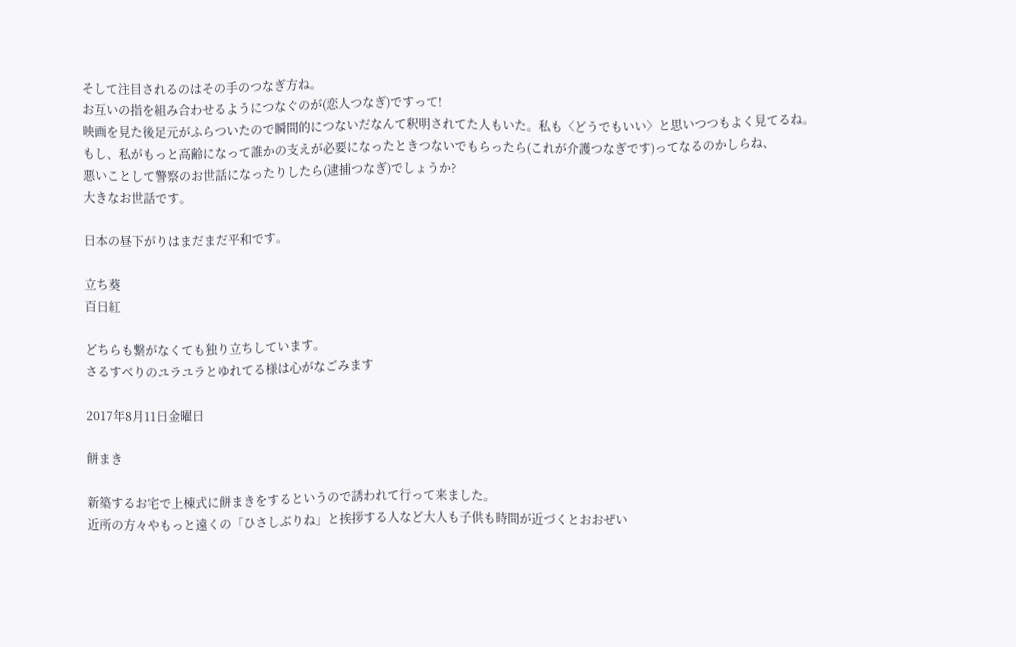そして注目されるのはその手のつなぎ方ね。
お互いの指を組み合わせるようにつなぐのが(恋人つなぎ)ですって!
映画を見た後足元がふらついたので瞬間的につないだなんて釈明されてた人もいた。私も〈どうでもいい〉と思いつつもよく見てるね。
もし、私がもっと高齢になって誰かの支えが必要になったときつないでもらったら(これが介護つなぎです)ってなるのかしらね、
悪いことして警察のお世話になったりしたら(逮捕つなぎ)でしょうか?
大きなお世話です。

日本の昼下がりはまだまだ平和です。

立ち葵
百日紅

どちらも繋がなくても独り立ちしています。
さるすべりのユラユラとゆれてる様は心がなごみます

2017年8月11日金曜日

餅まき

新築するお宅で上棟式に餅まきをするというので誘われて行って来ました。
近所の方々やもっと遠くの「ひさしぶりね」と挨拶する人など大人も子供も時間が近づくとおおぜい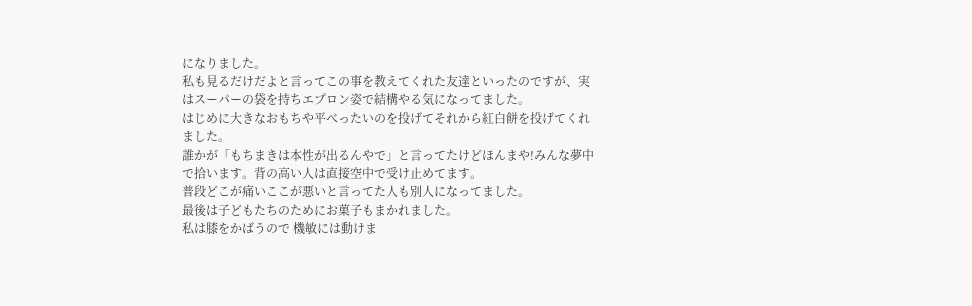になりました。
私も見るだけだよと言ってこの事を教えてくれた友達といったのですが、実はスーパーの袋を持ちエプロン姿で結構やる気になってました。
はじめに大きなおもちや平べったいのを投げてそれから紅白餅を投げてくれました。
誰かが「もちまきは本性が出るんやで」と言ってたけどほんまや!みんな夢中で拾います。背の高い人は直接空中で受け止めてます。
普段どこが痛いここが悪いと言ってた人も別人になってました。
最後は子どもたちのためにお菓子もまかれました。
私は膝をかばうので 機敏には動けま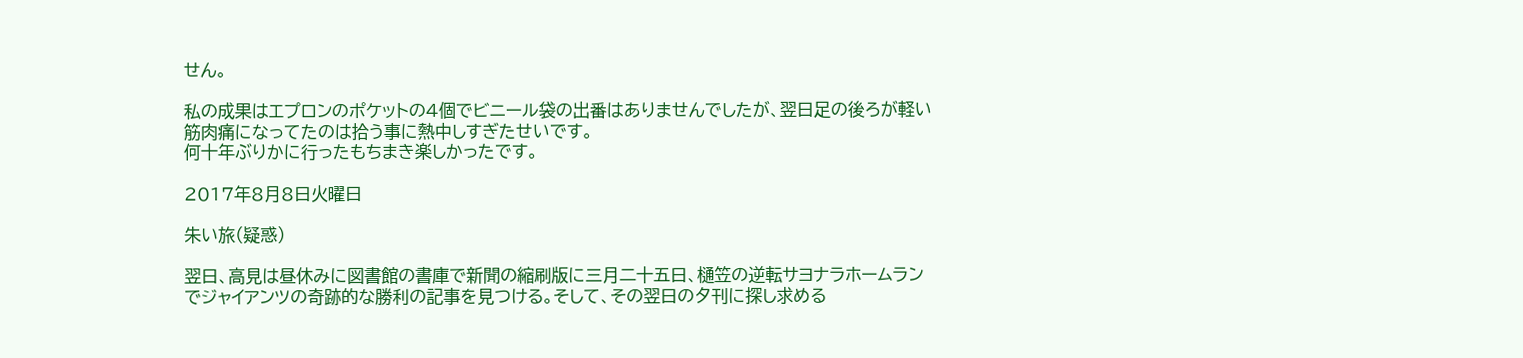せん。

私の成果はエプロンのポケットの4個でビニール袋の出番はありませんでしたが、翌日足の後ろが軽い筋肉痛になってたのは拾う事に熱中しすぎたせいです。
何十年ぶりかに行ったもちまき楽しかったです。

2017年8月8日火曜日

朱い旅(疑惑)

翌日、高見は昼休みに図書館の書庫で新聞の縮刷版に三月二十五日、樋笠の逆転サヨナラホームランでジャイアンツの奇跡的な勝利の記事を見つける。そして、その翌日の夕刊に探し求める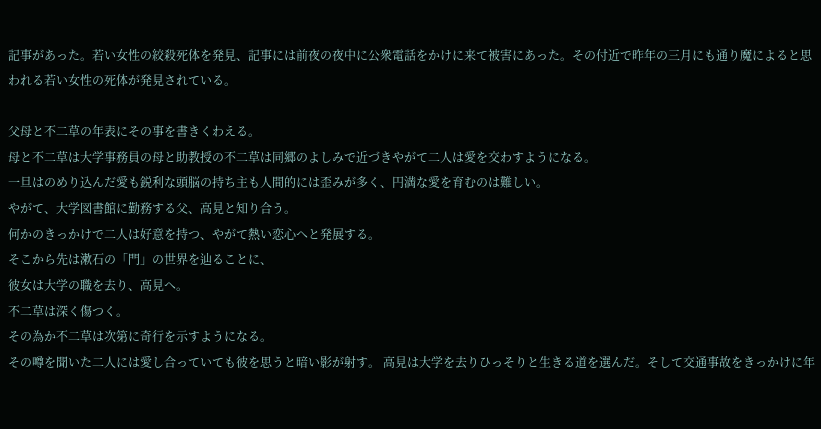記事があった。若い女性の絞殺死体を発見、記事には前夜の夜中に公衆電話をかけに来て被害にあった。その付近で昨年の三月にも通り魔によると思われる若い女性の死体が発見されている。

父母と不二草の年表にその事を書きくわえる。
母と不二草は大学事務員の母と助教授の不二草は同郷のよしみで近づきやがて二人は愛を交わすようになる。
一旦はのめり込んだ愛も鋭利な頭脳の持ち主も人間的には歪みが多く、円満な愛を育むのは難しい。
やがて、大学図書館に勤務する父、高見と知り合う。
何かのきっかけで二人は好意を持つ、やがて熱い恋心へと発展する。
そこから先は漱石の「門」の世界を辿ることに、
彼女は大学の職を去り、高見へ。
不二草は深く傷つく。
その為か不二草は次第に奇行を示すようになる。
その噂を聞いた二人には愛し合っていても彼を思うと暗い影が射す。 高見は大学を去りひっそりと生きる道を選んだ。そして交通事故をきっかけに年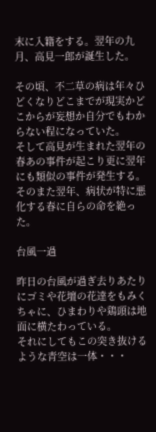末に入籍をする。翌年の九月、高見一郎が誕生した。

その頃、不二草の病は年々ひどくなりどこまでが現実かどこからが妄想か自分でもわからない程になっていた。
そして高見が生まれた翌年の春あの事件が起こり更に翌年にも類似の事件が発生する。
そのまた翌年、病状が特に悪化する春に自らの命を絶った。

台風一過

昨日の台風が過ぎ去りあたりにゴミや花壇の花達をもみくちゃに、ひまわりや鶏頭は地面に横たわっている。
それにしてもこの突き抜けるような青空は一体・・・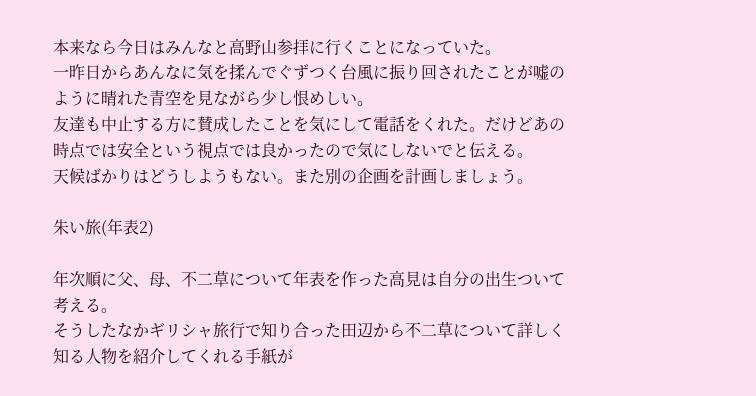本来なら今日はみんなと高野山参拝に行くことになっていた。
一昨日からあんなに気を揉んでぐずつく台風に振り回されたことが嘘のように晴れた青空を見ながら少し恨めしい。
友達も中止する方に賛成したことを気にして電話をくれた。だけどあの時点では安全という視点では良かったので気にしないでと伝える。
天候ばかりはどうしようもない。また別の企画を計画しましょう。

朱い旅(年表2)

年次順に父、母、不二草について年表を作った高見は自分の出生ついて考える。
そうしたなかギリシャ旅行で知り合った田辺から不二草について詳しく知る人物を紹介してくれる手紙が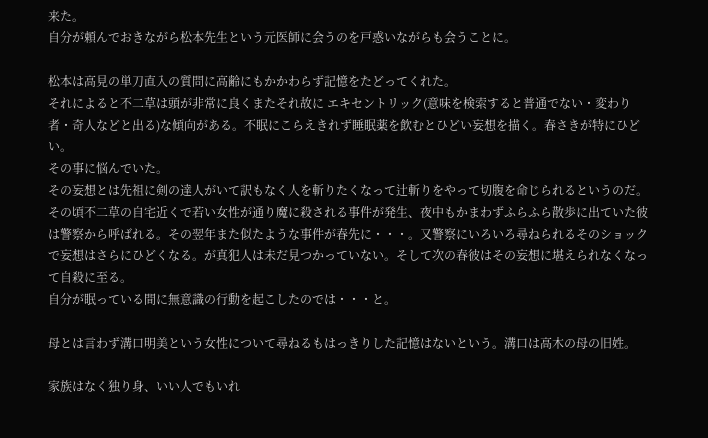来た。
自分が頼んでおきながら松本先生という元医師に会うのを戸惑いながらも会うことに。

松本は高見の単刀直入の質問に高齢にもかかわらず記憶をたどってくれた。
それによると不二草は頭が非常に良くまたそれ故に エキセントリック(意味を検索すると普通でない・変わり者・奇人などと出る)な傾向がある。不眠にこらえきれず睡眠薬を飲むとひどい妄想を描く。春さきが特にひどい。
その事に悩んでいた。
その妄想とは先祖に剣の達人がいて訳もなく人を斬りたくなって辻斬りをやって切腹を命じられるというのだ。
その頃不二草の自宅近くで若い女性が通り魔に殺される事件が発生、夜中もかまわずふらふら散歩に出ていた彼は警察から呼ばれる。その翌年また似たような事件が春先に・・・。又警察にいろいろ尋ねられるそのショックで妄想はさらにひどくなる。が真犯人は未だ見つかっていない。そして次の春彼はその妄想に堪えられなくなって自殺に至る。
自分が眠っている間に無意識の行動を起こしたのでは・・・と。

母とは言わず溝口明美という女性について尋ねるもはっきりした記憶はないという。溝口は高木の母の旧姓。

家族はなく独り身、いい人でもいれ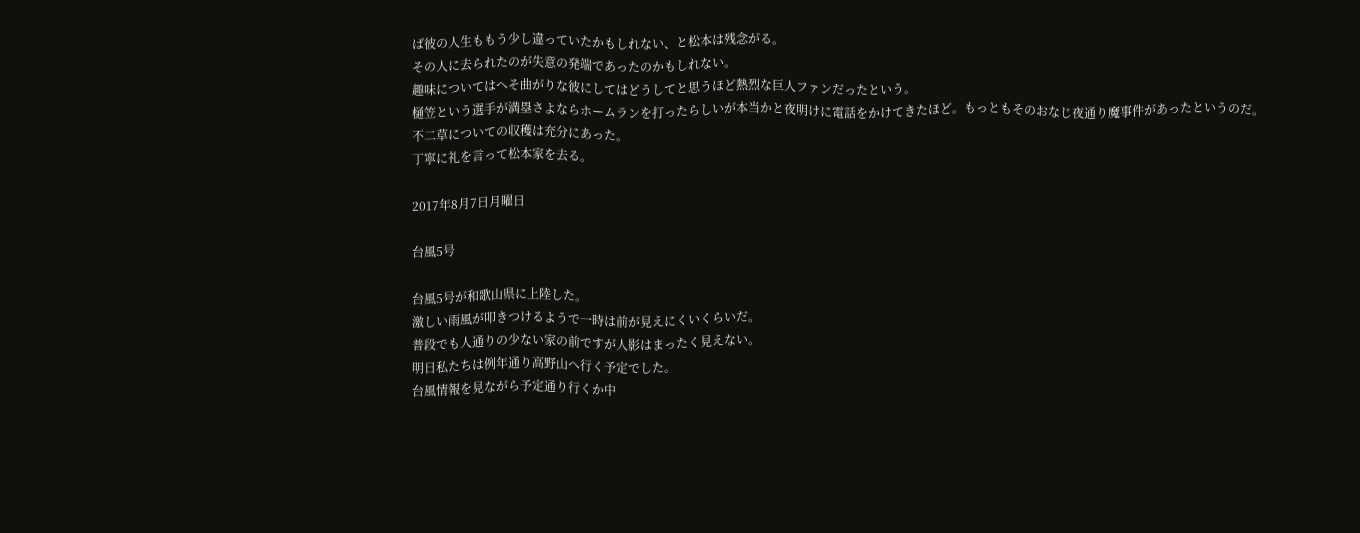ば彼の人生ももう少し違っていたかもしれない、と松本は残念がる。
その人に去られたのが失意の発端であったのかもしれない。
趣味についてはへそ曲がりな彼にしてはどうしてと思うほど熱烈な巨人ファンだったという。
樋笠という選手が満塁さよならホームランを打ったらしいが本当かと夜明けに電話をかけてきたほど。もっともそのおなじ夜通り魔事件があったというのだ。
不二草についての収穫は充分にあった。
丁寧に礼を言って松本家を去る。

2017年8月7日月曜日

台風5号

台風5号が和歌山県に上陸した。
激しい雨風が叩きつけるようで一時は前が見えにくいくらいだ。
普段でも人通りの少ない家の前ですが人影はまったく見えない。
明日私たちは例年通り高野山へ行く予定でした。
台風情報を見ながら予定通り行くか中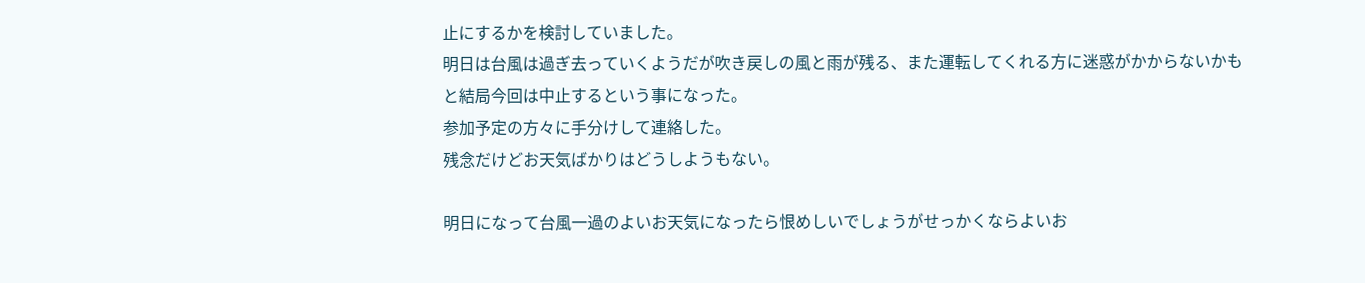止にするかを検討していました。
明日は台風は過ぎ去っていくようだが吹き戻しの風と雨が残る、また運転してくれる方に迷惑がかからないかもと結局今回は中止するという事になった。
参加予定の方々に手分けして連絡した。
残念だけどお天気ばかりはどうしようもない。

明日になって台風一過のよいお天気になったら恨めしいでしょうがせっかくならよいお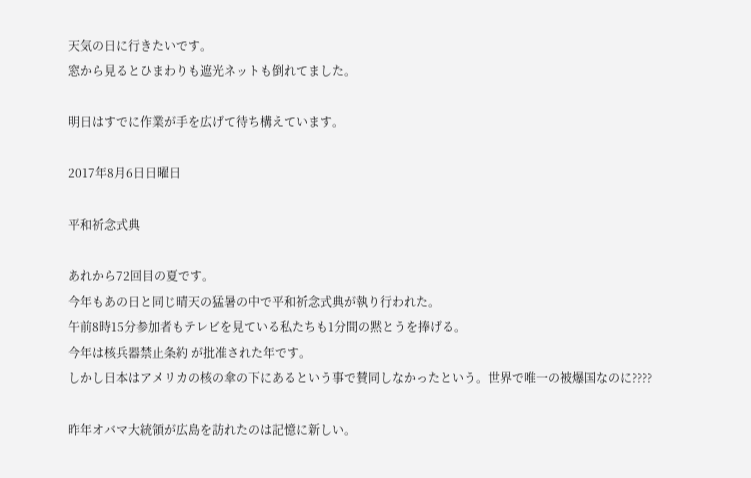天気の日に行きたいです。
窓から見るとひまわりも遮光ネットも倒れてました。

明日はすでに作業が手を広げて待ち構えています。

2017年8月6日日曜日

平和祈念式典

あれから72回目の夏です。
今年もあの日と同じ晴天の猛暑の中で平和祈念式典が執り行われた。
午前8時15分参加者もテレビを見ている私たちも1分間の黙とうを捧げる。
今年は核兵器禁止条約 が批准された年です。
しかし日本はアメリカの核の傘の下にあるという事で賛同しなかったという。世界で唯一の被爆国なのに????

昨年オバマ大統領が広島を訪れたのは記憶に新しい。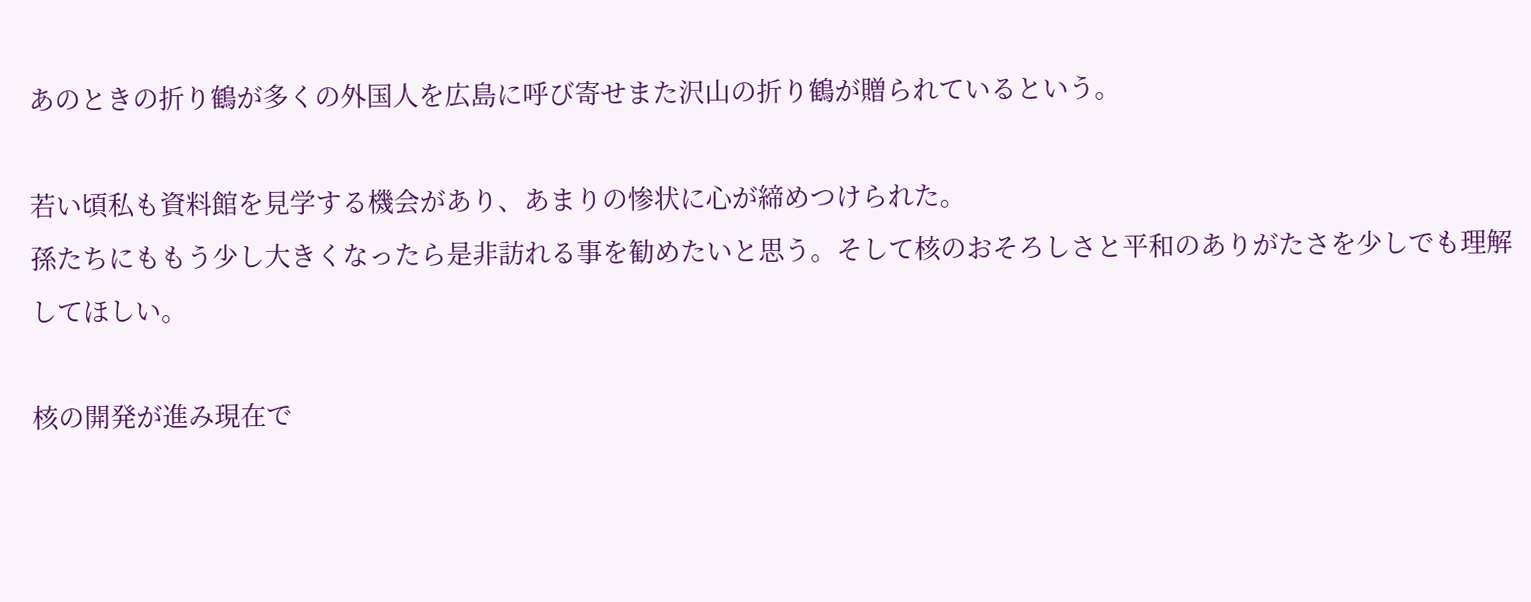あのときの折り鶴が多くの外国人を広島に呼び寄せまた沢山の折り鶴が贈られているという。

若い頃私も資料館を見学する機会があり、あまりの惨状に心が締めつけられた。
孫たちにももう少し大きくなったら是非訪れる事を勧めたいと思う。そして核のおそろしさと平和のありがたさを少しでも理解してほしい。

核の開発が進み現在で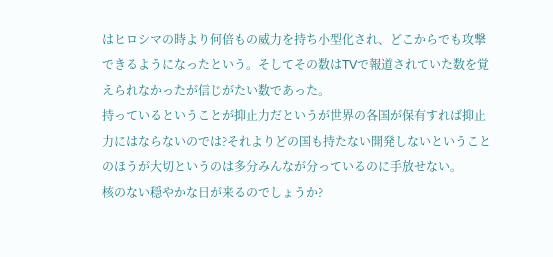はヒロシマの時より何倍もの威力を持ち小型化され、どこからでも攻撃できるようになったという。そしてその数はTVで報道されていた数を覚えられなかったが信じがたい数であった。
持っているということが抑止力だというが世界の各国が保有すれば抑止力にはならないのでは?それよりどの国も持たない開発しないということのほうが大切というのは多分みんなが分っているのに手放せない。
核のない穏やかな日が来るのでしょうか?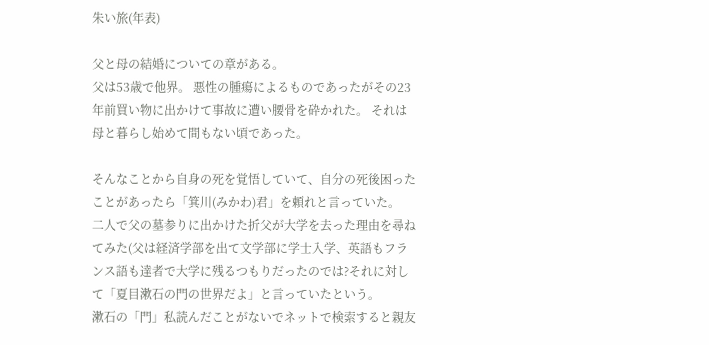朱い旅(年表)

父と母の結婚についての章がある。
父は53歳で他界。 悪性の腫瘍によるものであったがその23年前買い物に出かけて事故に遭い腰骨を砕かれた。 それは母と暮らし始めて間もない頃であった。

そんなことから自身の死を覚悟していて、自分の死後困ったことがあったら「箕川(みかわ)君」を頼れと言っていた。
二人で父の墓参りに出かけた折父が大学を去った理由を尋ねてみた(父は経済学部を出て文学部に学士入学、英語もフランス語も達者で大学に残るつもりだったのでは?それに対して「夏目漱石の門の世界だよ」と言っていたという。
漱石の「門」私読んだことがないでネットで検索すると親友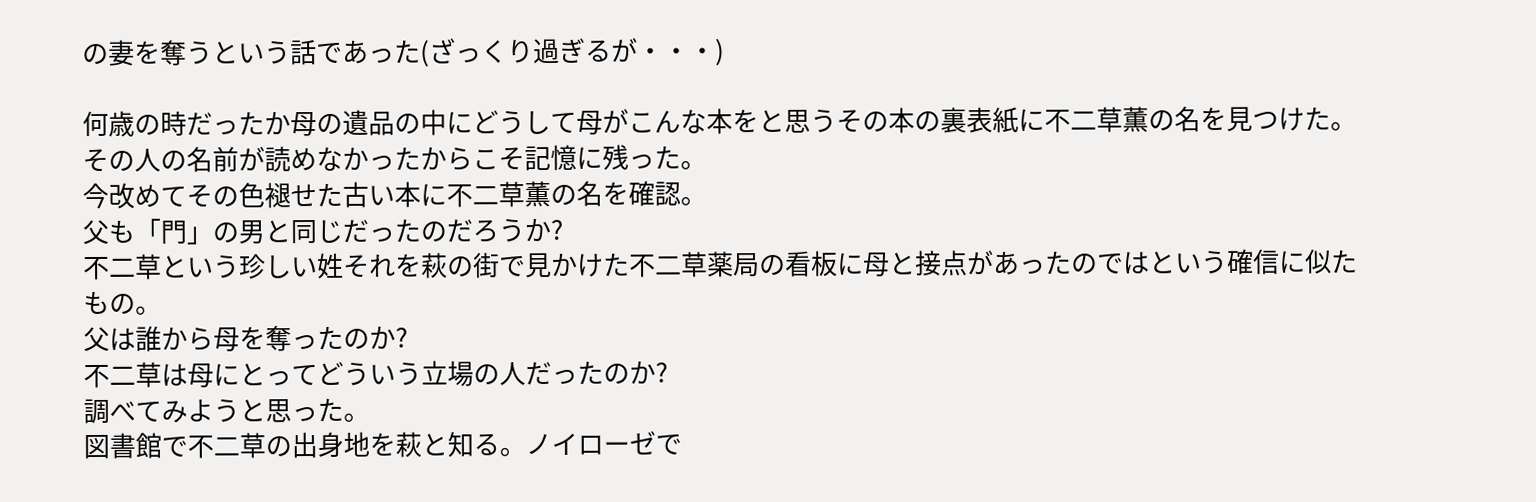の妻を奪うという話であった(ざっくり過ぎるが・・・)

何歳の時だったか母の遺品の中にどうして母がこんな本をと思うその本の裏表紙に不二草薫の名を見つけた。
その人の名前が読めなかったからこそ記憶に残った。
今改めてその色褪せた古い本に不二草薫の名を確認。
父も「門」の男と同じだったのだろうか?
不二草という珍しい姓それを萩の街で見かけた不二草薬局の看板に母と接点があったのではという確信に似たもの。
父は誰から母を奪ったのか?
不二草は母にとってどういう立場の人だったのか?
調べてみようと思った。
図書館で不二草の出身地を萩と知る。ノイローゼで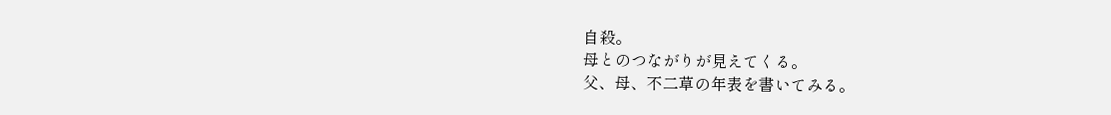自殺。
母とのつながりが見えてくる。
父、母、不二草の年表を書いてみる。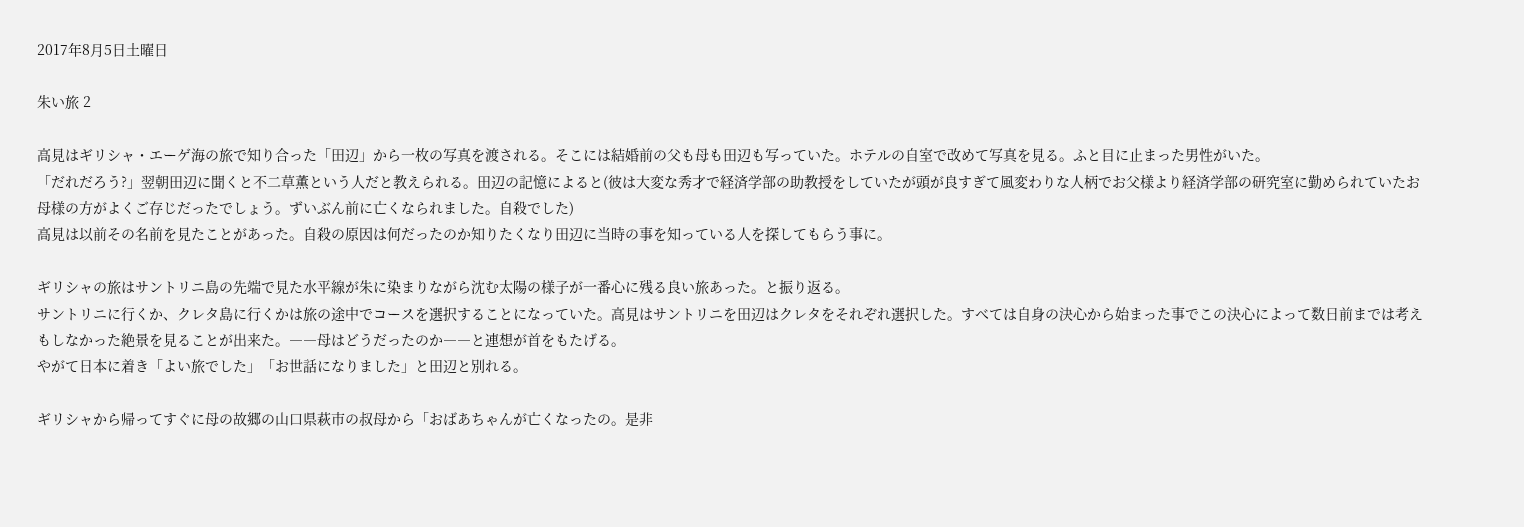2017年8月5日土曜日

朱い旅 2

高見はギリシャ・エーゲ海の旅で知り合った「田辺」から一枚の写真を渡される。そこには結婚前の父も母も田辺も写っていた。ホテルの自室で改めて写真を見る。ふと目に止まった男性がいた。
「だれだろう?」翌朝田辺に聞くと不二草薫という人だと教えられる。田辺の記憶によると(彼は大変な秀才で経済学部の助教授をしていたが頭が良すぎて風変わりな人柄でお父様より経済学部の研究室に勤められていたお母様の方がよくご存じだったでしょう。ずいぶん前に亡くなられました。自殺でした)
高見は以前その名前を見たことがあった。自殺の原因は何だったのか知りたくなり田辺に当時の事を知っている人を探してもらう事に。

ギリシャの旅はサントリニ島の先端で見た水平線が朱に染まりながら沈む太陽の様子が一番心に残る良い旅あった。と振り返る。
サントリニに行くか、クレタ島に行くかは旅の途中でコースを選択することになっていた。高見はサントリニを田辺はクレタをそれぞれ選択した。すべては自身の決心から始まった事でこの決心によって数日前までは考えもしなかった絶景を見ることが出来た。――母はどうだったのか――と連想が首をもたげる。
やがて日本に着き「よい旅でした」「お世話になりました」と田辺と別れる。

ギリシャから帰ってすぐに母の故郷の山口県萩市の叔母から「おばあちゃんが亡くなったの。是非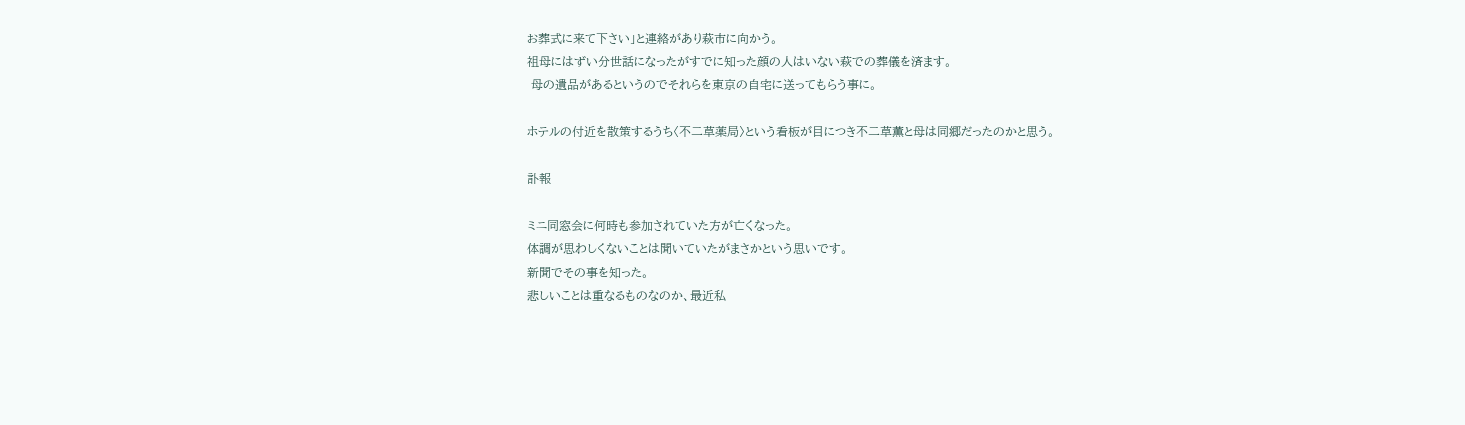お葬式に来て下さい」と連絡があり萩市に向かう。
祖母にはずい分世話になったがすでに知った顔の人はいない萩での葬儀を済ます。
 母の遺品があるというのでそれらを東京の自宅に送ってもらう事に。

ホテルの付近を散策するうち〈不二草薬局〉という看板が目につき不二草薫と母は同郷だったのかと思う。

訃報

ミニ同窓会に何時も参加されていた方が亡くなった。
体調が思わしくないことは聞いていたがまさかという思いです。
新聞でその事を知った。
悲しいことは重なるものなのか、最近私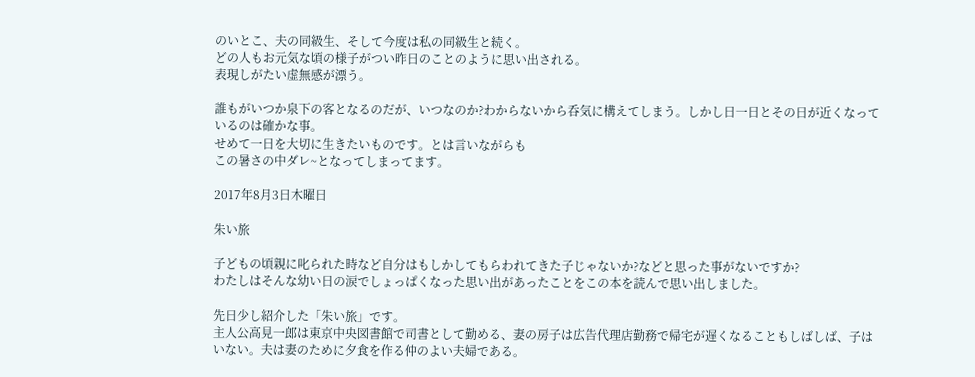のいとこ、夫の同級生、そして今度は私の同級生と続く。
どの人もお元気な頃の様子がつい昨日のことのように思い出される。
表現しがたい虚無感が漂う。

誰もがいつか泉下の客となるのだが、いつなのか?わからないから呑気に構えてしまう。しかし日一日とその日が近くなっているのは確かな事。
せめて一日を大切に生きたいものです。とは言いながらも
この暑さの中ダレ~となってしまってます。

2017年8月3日木曜日

朱い旅

子どもの頃親に叱られた時など自分はもしかしてもらわれてきた子じゃないか?などと思った事がないですか?
わたしはそんな幼い日の涙でしょっぱくなった思い出があったことをこの本を読んで思い出しました。

先日少し紹介した「朱い旅」です。
主人公高見一郎は東京中央図書館で司書として勤める、妻の房子は広告代理店勤務で帰宅が遅くなることもしばしば、子はいない。夫は妻のために夕食を作る仲のよい夫婦である。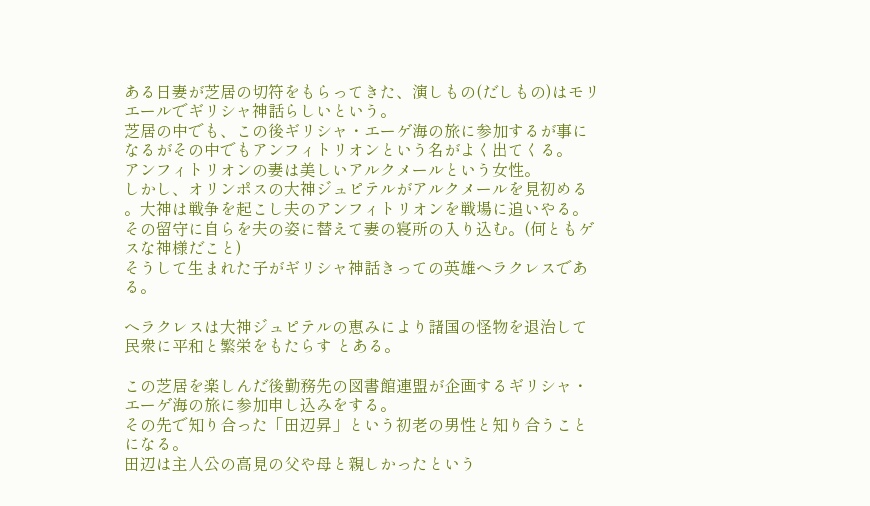ある日妻が芝居の切符をもらってきた、演しもの(だしもの)はモリエールでギリシャ神話らしいという。
芝居の中でも、この後ギリシャ・エーゲ海の旅に参加するが事になるがその中でもアンフィトリオンという名がよく出てくる。
アンフィトリオンの妻は美しいアルクメールという女性。
しかし、オリンポスの大神ジュピテルがアルクメールを見初める 。大神は戦争を起こし夫のアンフィトリオンを戦場に追いやる。その留守に自らを夫の姿に替えて妻の寝所の入り込む。(何ともゲスな神様だこと)
そうして生まれた子がギリシャ神話きっての英雄ヘラクレスである。

ヘラクレスは大神ジュピテルの恵みにより諸国の怪物を退治して民衆に平和と繁栄をもたらす とある。

この芝居を楽しんだ後勤務先の図書館連盟が企画するギリシャ・エーゲ海の旅に参加申し込みをする。
その先で知り合った「田辺昇」という初老の男性と知り合うことになる。
田辺は主人公の高見の父や母と親しかったという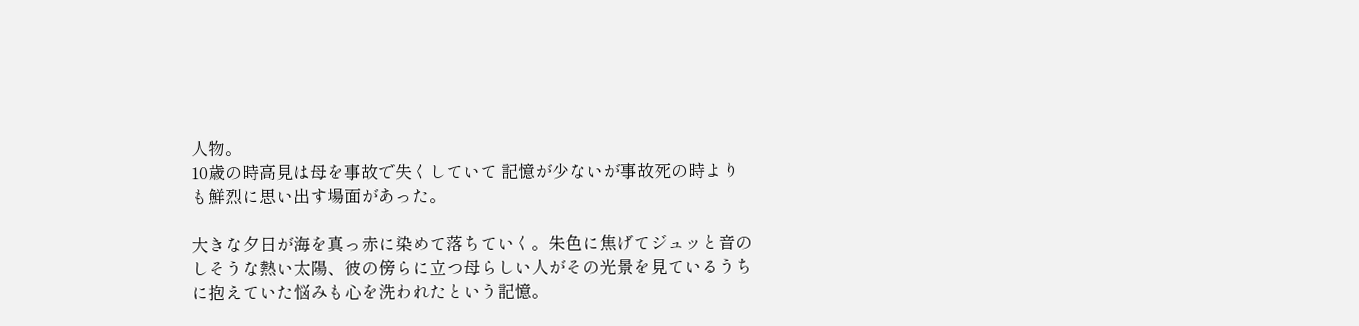人物。
10歳の時高見は母を事故で失くしていて 記憶が少ないが事故死の時よりも鮮烈に思い出す場面があった。

大きな夕日が海を真っ赤に染めて落ちていく。朱色に焦げてジュッと音のしそうな熱い太陽、彼の傍らに立つ母らしい人がその光景を見ているうちに抱えていた悩みも心を洗われたという記憶。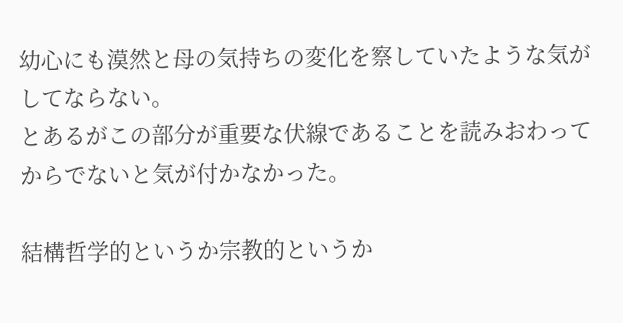幼心にも漠然と母の気持ちの変化を察していたような気がしてならない。
とあるがこの部分が重要な伏線であることを読みおわってからでないと気が付かなかった。

結構哲学的というか宗教的というか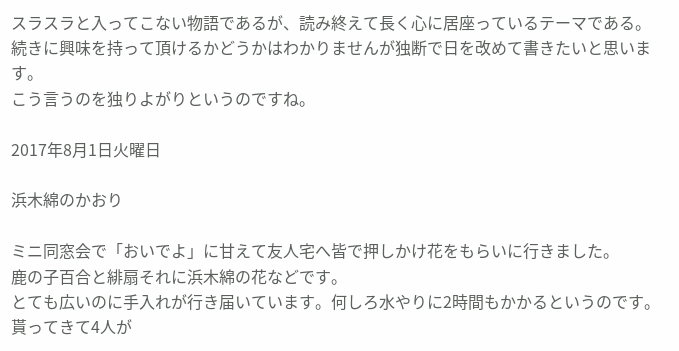スラスラと入ってこない物語であるが、読み終えて長く心に居座っているテーマである。
続きに興味を持って頂けるかどうかはわかりませんが独断で日を改めて書きたいと思います。
こう言うのを独りよがりというのですね。

2017年8月1日火曜日

浜木綿のかおり

ミニ同窓会で「おいでよ」に甘えて友人宅へ皆で押しかけ花をもらいに行きました。
鹿の子百合と緋扇それに浜木綿の花などです。
とても広いのに手入れが行き届いています。何しろ水やりに2時間もかかるというのです。
貰ってきて4人が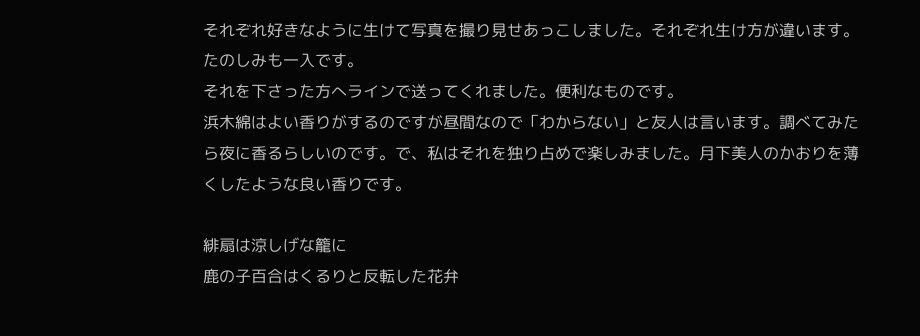それぞれ好きなように生けて写真を撮り見せあっこしました。それぞれ生け方が違います。たのしみも一入です。
それを下さった方へラインで送ってくれました。便利なものです。
浜木綿はよい香りがするのですが昼間なので「わからない」と友人は言います。調べてみたら夜に香るらしいのです。で、私はそれを独り占めで楽しみました。月下美人のかおりを薄くしたような良い香りです。

緋扇は涼しげな籠に
鹿の子百合はくるりと反転した花弁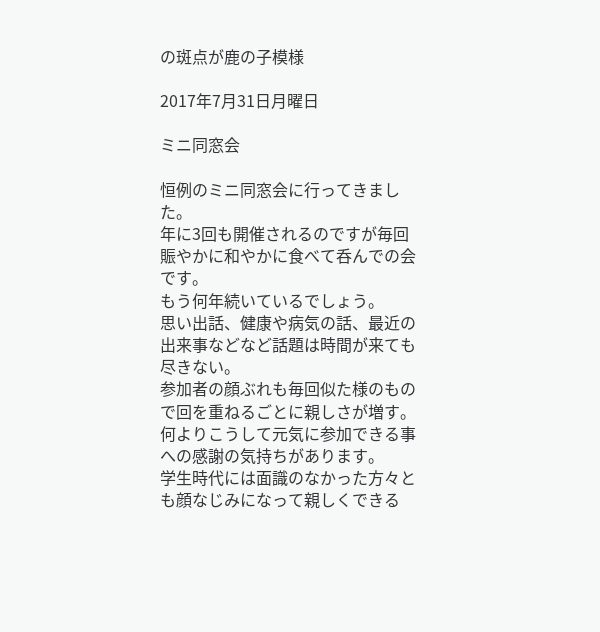の斑点が鹿の子模様

2017年7月31日月曜日

ミニ同窓会

恒例のミニ同窓会に行ってきました。
年に3回も開催されるのですが毎回賑やかに和やかに食べて呑んでの会です。
もう何年続いているでしょう。
思い出話、健康や病気の話、最近の出来事などなど話題は時間が来ても尽きない。
参加者の顔ぶれも毎回似た様のもので回を重ねるごとに親しさが増す。何よりこうして元気に参加できる事への感謝の気持ちがあります。
学生時代には面識のなかった方々とも顔なじみになって親しくできる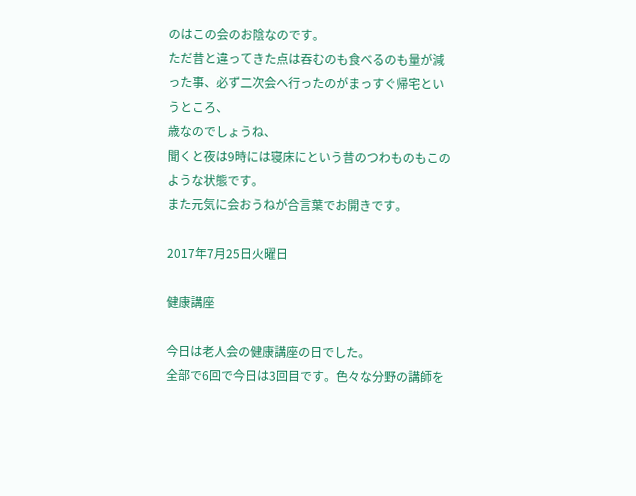のはこの会のお陰なのです。
ただ昔と違ってきた点は吞むのも食べるのも量が減った事、必ず二次会へ行ったのがまっすぐ帰宅というところ、
歳なのでしょうね、
聞くと夜は9時には寝床にという昔のつわものもこのような状態です。
また元気に会おうねが合言葉でお開きです。

2017年7月25日火曜日

健康講座

今日は老人会の健康講座の日でした。
全部で6回で今日は3回目です。色々な分野の講師を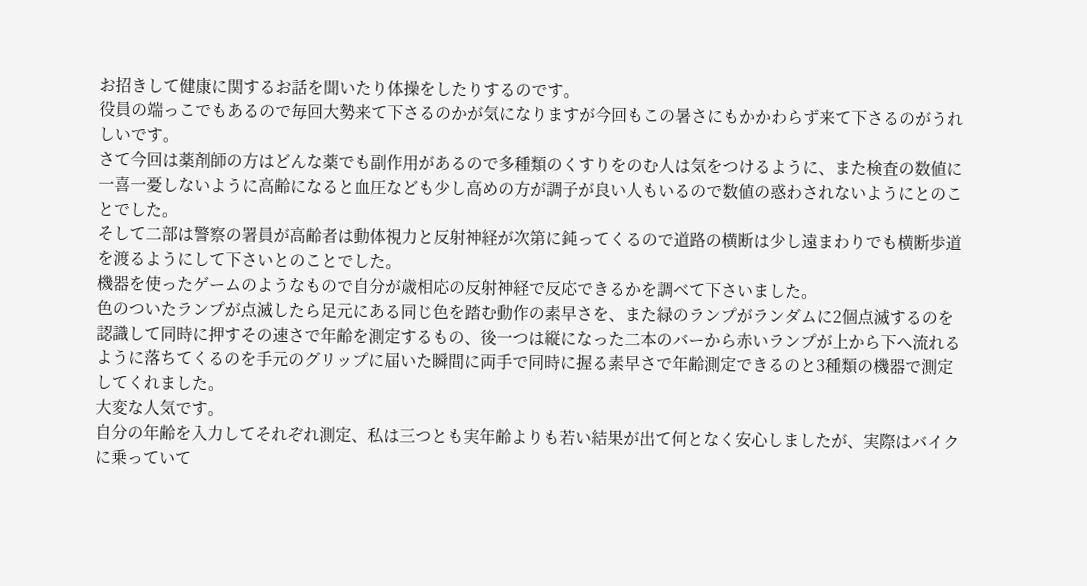お招きして健康に関するお話を聞いたり体操をしたりするのです。
役員の端っこでもあるので毎回大勢来て下さるのかが気になりますが今回もこの暑さにもかかわらず来て下さるのがうれしいです。
さて今回は薬剤師の方はどんな薬でも副作用があるので多種類のくすりをのむ人は気をつけるように、また検査の数値に一喜一憂しないように高齢になると血圧なども少し高めの方が調子が良い人もいるので数値の惑わされないようにとのことでした。
そして二部は警察の署員が高齢者は動体視力と反射神経が次第に鈍ってくるので道路の横断は少し遠まわりでも横断歩道を渡るようにして下さいとのことでした。
機器を使ったゲームのようなもので自分が歳相応の反射神経で反応できるかを調べて下さいました。
色のついたランプが点滅したら足元にある同じ色を踏む動作の素早さを、また緑のランプがランダムに2個点滅するのを認識して同時に押すその速さで年齢を測定するもの、後一つは縦になった二本のバーから赤いランプが上から下へ流れるように落ちてくるのを手元のグリップに届いた瞬間に両手で同時に握る素早さで年齢測定できるのと3種類の機器で測定してくれました。
大変な人気です。
自分の年齢を入力してそれぞれ測定、私は三つとも実年齢よりも若い結果が出て何となく安心しましたが、実際はバイクに乗っていて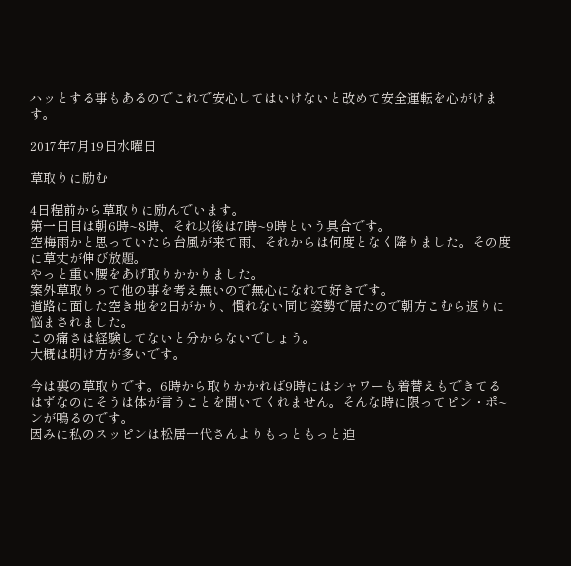ハッとする事もあるのでこれで安心してはいけないと改めて安全運転を心がけます。

2017年7月19日水曜日

草取りに励む

4日程前から草取りに励んでいます。
第一日目は朝6時~8時、それ以後は7時~9時という具合です。
空梅雨かと思っていたら台風が来て雨、それからは何度となく降りました。その度に草丈が伸び放題。
やっと重い腰をあげ取りかかりました。
案外草取りって他の事を考え無いので無心になれて好きです。
道路に面した空き地を2日がかり、慣れない同じ姿勢で居たので朝方こむら返りに悩まされました。
この痛さは経験してないと分からないでしょう。
大概は明け方が多いです。

今は裏の草取りです。6時から取りかかれば9時にはシャワーも着替えもできてるはずなのにそうは体が言うことを聞いてくれません。そんな時に限ってピン・ポ~ンが鳴るのです。
因みに私のスッピンは松居一代さんよりもっともっと迫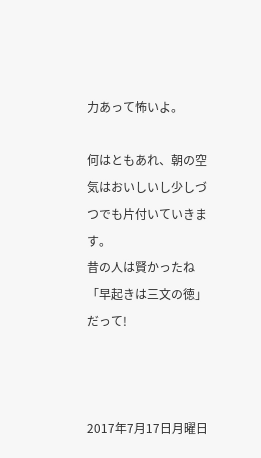力あって怖いよ。

何はともあれ、朝の空気はおいしいし少しづつでも片付いていきます。
昔の人は賢かったね「早起きは三文の徳」だって!



2017年7月17日月曜日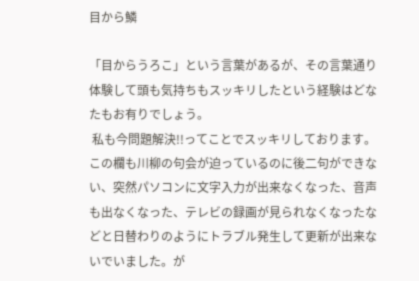目から鱗

「目からうろこ」という言葉があるが、その言葉通り体験して頭も気持ちもスッキリしたという経験はどなたもお有りでしょう。
 私も今問題解決!!ってことでスッキリしております。
この欄も川柳の句会が迫っているのに後二句ができない、突然パソコンに文字入力が出来なくなった、音声も出なくなった、テレビの録画が見られなくなったなどと日替わりのようにトラブル発生して更新が出来ないでいました。が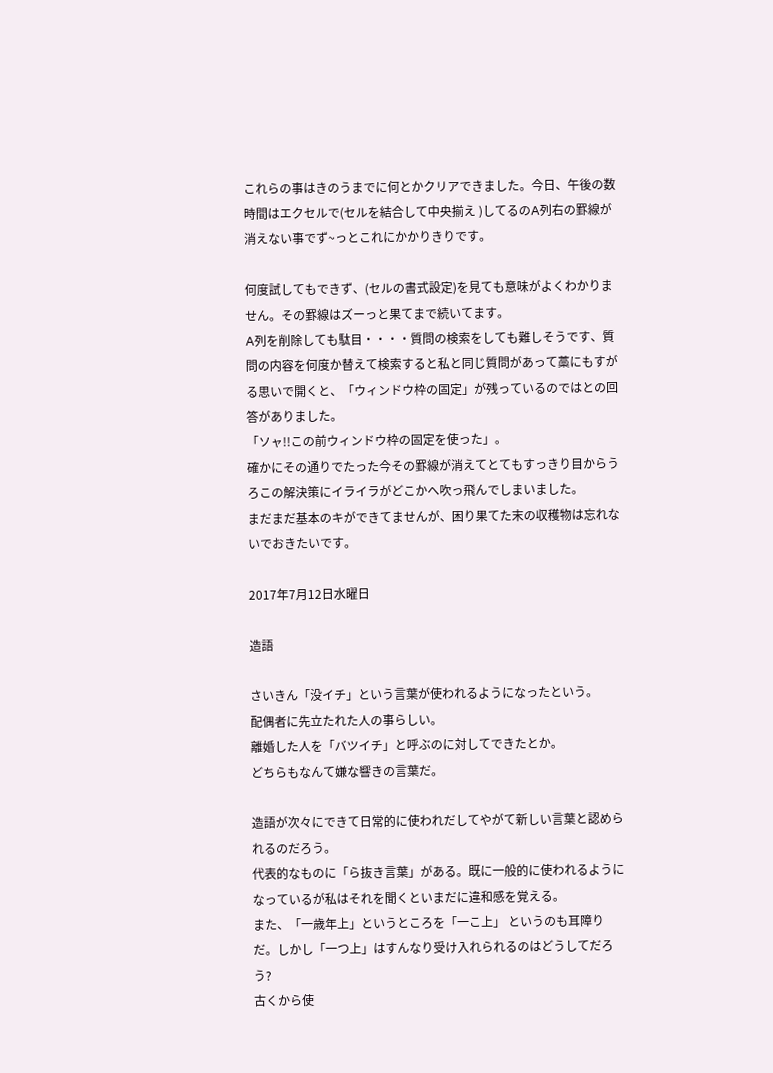これらの事はきのうまでに何とかクリアできました。今日、午後の数時間はエクセルで(セルを結合して中央揃え )してるのA列右の罫線が消えない事でず~っとこれにかかりきりです。

何度試してもできず、(セルの書式設定)を見ても意味がよくわかりません。その罫線はズーっと果てまで続いてます。
A列を削除しても駄目・・・・質問の検索をしても難しそうです、質問の内容を何度か替えて検索すると私と同じ質問があって藁にもすがる思いで開くと、「ウィンドウ枠の固定」が残っているのではとの回答がありました。
「ソャ!!この前ウィンドウ枠の固定を使った」。
確かにその通りでたった今その罫線が消えてとてもすっきり目からうろこの解決策にイライラがどこかへ吹っ飛んでしまいました。
まだまだ基本のキができてませんが、困り果てた末の収穫物は忘れないでおきたいです。

2017年7月12日水曜日

造語

さいきん「没イチ」という言葉が使われるようになったという。
配偶者に先立たれた人の事らしい。
離婚した人を「バツイチ」と呼ぶのに対してできたとか。
どちらもなんて嫌な響きの言葉だ。

造語が次々にできて日常的に使われだしてやがて新しい言葉と認められるのだろう。
代表的なものに「ら抜き言葉」がある。既に一般的に使われるようになっているが私はそれを聞くといまだに違和感を覚える。
また、「一歳年上」というところを「一こ上」 というのも耳障りだ。しかし「一つ上」はすんなり受け入れられるのはどうしてだろう?
古くから使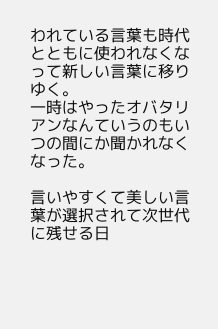われている言葉も時代とともに使われなくなって新しい言葉に移りゆく。
一時はやったオバタリアンなんていうのもいつの間にか聞かれなくなった。

言いやすくて美しい言葉が選択されて次世代に残せる日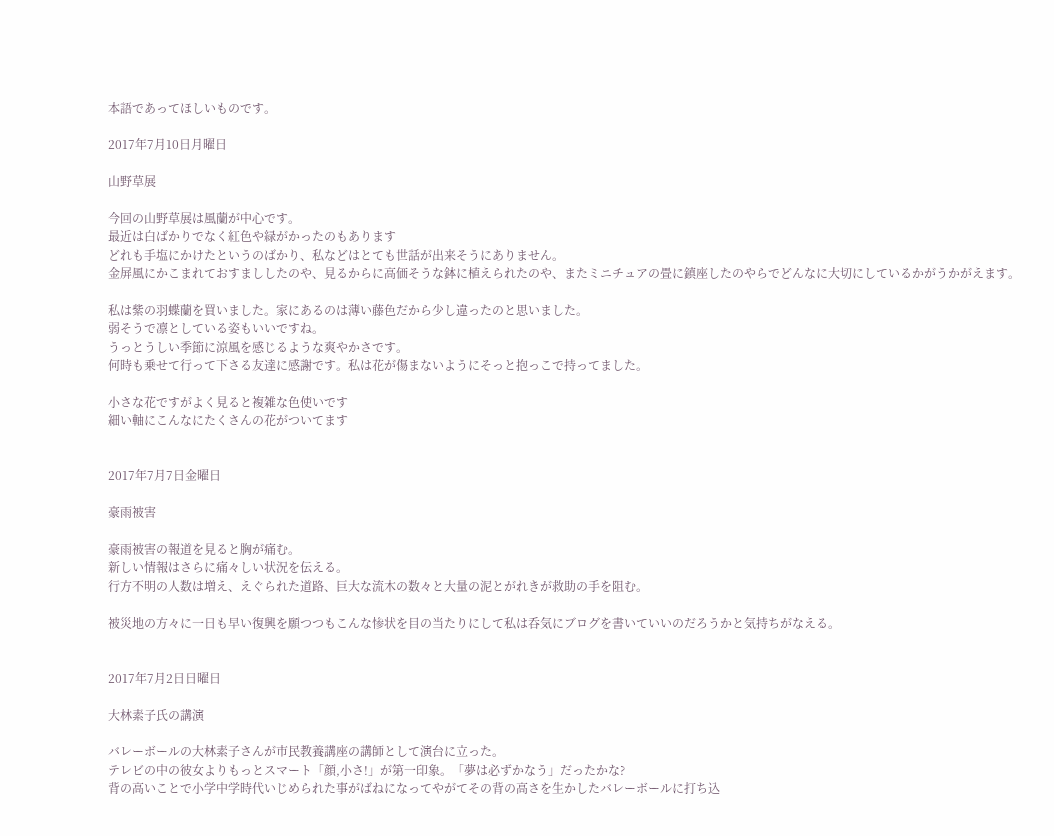本語であってほしいものです。

2017年7月10日月曜日

山野草展

今回の山野草展は風蘭が中心です。
最近は白ばかりでなく紅色や緑がかったのもあります
どれも手塩にかけたというのばかり、私などはとても世話が出来そうにありません。
金屏風にかこまれておすまししたのや、見るからに高価そうな鉢に植えられたのや、またミニチュアの畳に鎮座したのやらでどんなに大切にしているかがうかがえます。

私は紫の羽蝶蘭を買いました。家にあるのは薄い藤色だから少し違ったのと思いました。
弱そうで凛としている姿もいいですね。
うっとうしい季節に涼風を感じるような爽やかさです。
何時も乗せて行って下さる友達に感謝です。私は花が傷まないようにそっと抱っこで持ってました。

小さな花ですがよく見ると複雑な色使いです
細い軸にこんなにたくさんの花がついてます


2017年7月7日金曜日

豪雨被害

豪雨被害の報道を見ると胸が痛む。
新しい情報はさらに痛々しい状況を伝える。
行方不明の人数は増え、えぐられた道路、巨大な流木の数々と大量の泥とがれきが救助の手を阻む。

被災地の方々に一日も早い復興を願つつもこんな惨状を目の当たりにして私は呑気にブログを書いていいのだろうかと気持ちがなえる。


2017年7月2日日曜日

大林素子氏の講演

バレーボールの大林素子さんが市民教養講座の講師として演台に立った。
テレビの中の彼女よりもっとスマート「顔,小さ!」が第一印象。「夢は必ずかなう」だったかな?
背の高いことで小学中学時代いじめられた事がばねになってやがてその背の高さを生かしたバレーボールに打ち込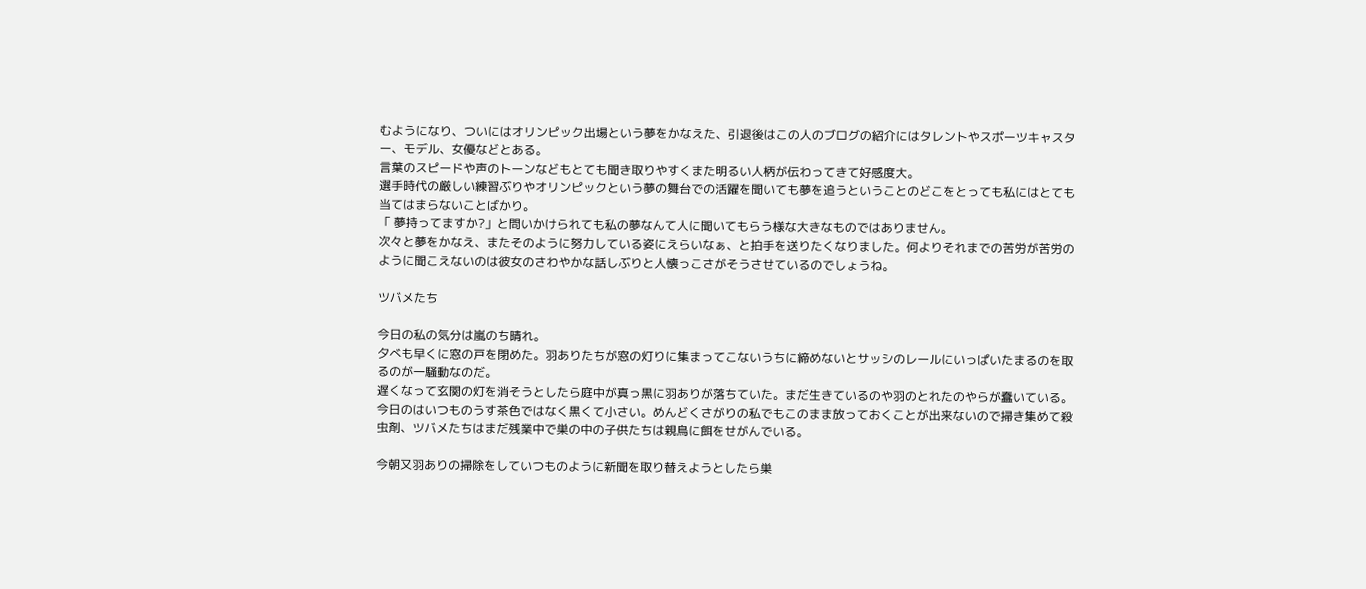むようになり、ついにはオリンピック出場という夢をかなえた、引退後はこの人のブログの紹介にはタレントやスポーツキャスター、モデル、女優などとある。
言葉のスピードや声のトーンなどもとても聞き取りやすくまた明るい人柄が伝わってきて好感度大。
選手時代の厳しい練習ぶりやオリンピックという夢の舞台での活躍を聞いても夢を追うということのどこをとっても私にはとても当てはまらないことばかり。
「 夢持ってますか?」と問いかけられても私の夢なんて人に聞いてもらう様な大きなものではありません。
次々と夢をかなえ、またそのように努力している姿にえらいなぁ、と拍手を送りたくなりました。何よりそれまでの苦労が苦労のように聞こえないのは彼女のさわやかな話しぶりと人懐っこさがそうさせているのでしょうね。

ツバメたち

今日の私の気分は嵐のち晴れ。
夕べも早くに窓の戸を閉めた。羽ありたちが窓の灯りに集まってこないうちに締めないとサッシのレールにいっぱいたまるのを取るのが一騒動なのだ。
遅くなって玄関の灯を消そうとしたら庭中が真っ黒に羽ありが落ちていた。まだ生きているのや羽のとれたのやらが蠢いている。今日のはいつものうす茶色ではなく黒くて小さい。めんどくさがりの私でもこのまま放っておくことが出来ないので掃き集めて殺虫剤、ツバメたちはまだ残業中で巣の中の子供たちは親鳥に餌をせがんでいる。

今朝又羽ありの掃除をしていつものように新聞を取り替えようとしたら巣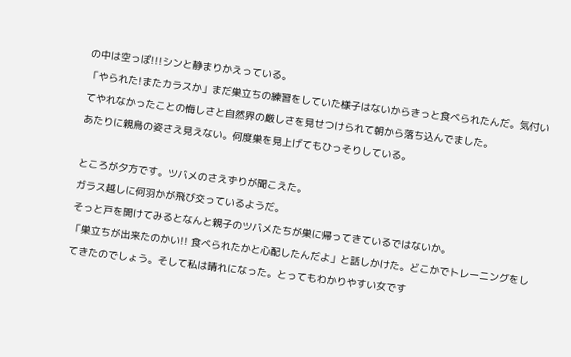の中は空っぽ!!!シンと静まりかえっている。
「やられた!またカラスか」まだ巣立ちの練習をしていた様子はないからきっと食べられたんだ。気付いてやれなかったことの悔しさと自然界の厳しさを見せつけられて朝から落ち込んでました。
あたりに親鳥の姿さえ見えない。何度巣を見上げてもひっそりしている。

ところが夕方です。ツバメのさえずりが聞こえた。
ガラス越しに何羽かが飛び交っているようだ。
そっと戸を開けてみるとなんと親子のツバメたちが巣に帰ってきているではないか。
「巣立ちが出来たのかい!! 食べられたかと心配したんだよ」と話しかけた。どこかでトレーニングをしてきたのでしょう。そして私は晴れになった。とってもわかりやすい女です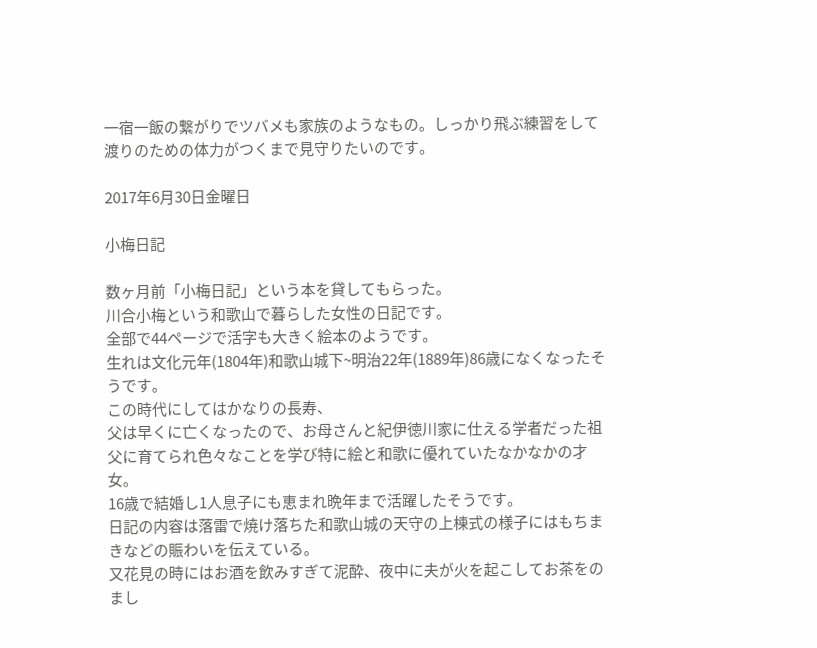一宿一飯の繋がりでツバメも家族のようなもの。しっかり飛ぶ練習をして渡りのための体力がつくまで見守りたいのです。

2017年6月30日金曜日

小梅日記

数ヶ月前「小梅日記」という本を貸してもらった。
川合小梅という和歌山で暮らした女性の日記です。
全部で44ページで活字も大きく絵本のようです。
生れは文化元年(1804年)和歌山城下~明治22年(1889年)86歳になくなったそうです。
この時代にしてはかなりの長寿、
父は早くに亡くなったので、お母さんと紀伊徳川家に仕える学者だった祖父に育てられ色々なことを学び特に絵と和歌に優れていたなかなかの才女。
16歳で結婚し1人息子にも恵まれ晩年まで活躍したそうです。
日記の内容は落雷で焼け落ちた和歌山城の天守の上棟式の様子にはもちまきなどの賑わいを伝えている。
又花見の時にはお酒を飲みすぎて泥酔、夜中に夫が火を起こしてお茶をのまし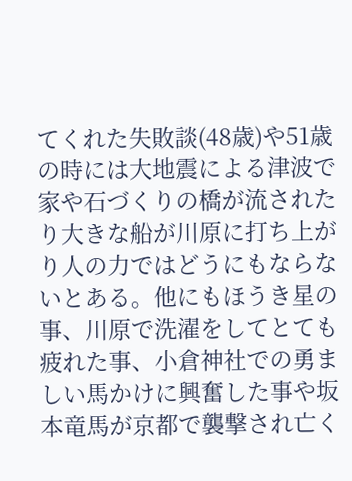てくれた失敗談(48歳)や51歳の時には大地震による津波で家や石づくりの橋が流されたり大きな船が川原に打ち上がり人の力ではどうにもならないとある。他にもほうき星の事、川原で洗濯をしてとても疲れた事、小倉神社での勇ましい馬かけに興奮した事や坂本竜馬が京都で襲撃され亡く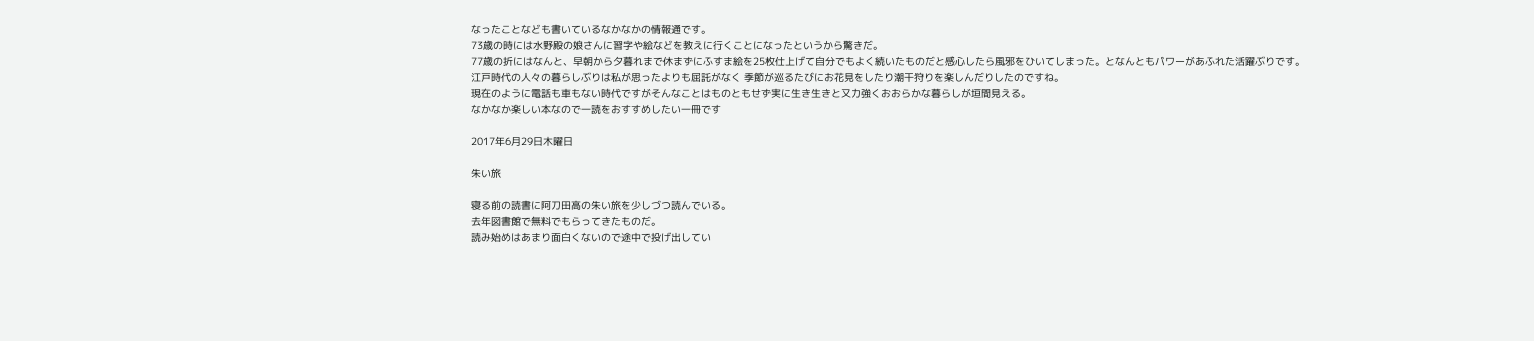なったことなども書いているなかなかの情報通です。
73歳の時には水野殿の娘さんに習字や絵などを教えに行くことになったというから驚きだ。
77歳の折にはなんと、早朝から夕暮れまで休まずにふすま絵を25枚仕上げて自分でもよく続いたものだと感心したら風邪をひいてしまった。となんともパワーがあふれた活躍ぶりです。
江戸時代の人々の暮らしぶりは私が思ったよりも屈託がなく 季節が巡るたびにお花見をしたり潮干狩りを楽しんだりしたのですね。
現在のように電話も車もない時代ですがそんなことはものともせず実に生き生きと又力強くおおらかな暮らしが垣間見える。
なかなか楽しい本なので一読をおすすめしたい一冊です

2017年6月29日木曜日

朱い旅

寝る前の読書に阿刀田高の朱い旅を少しづつ読んでいる。
去年図書館で無料でもらってきたものだ。
読み始めはあまり面白くないので途中で投げ出してい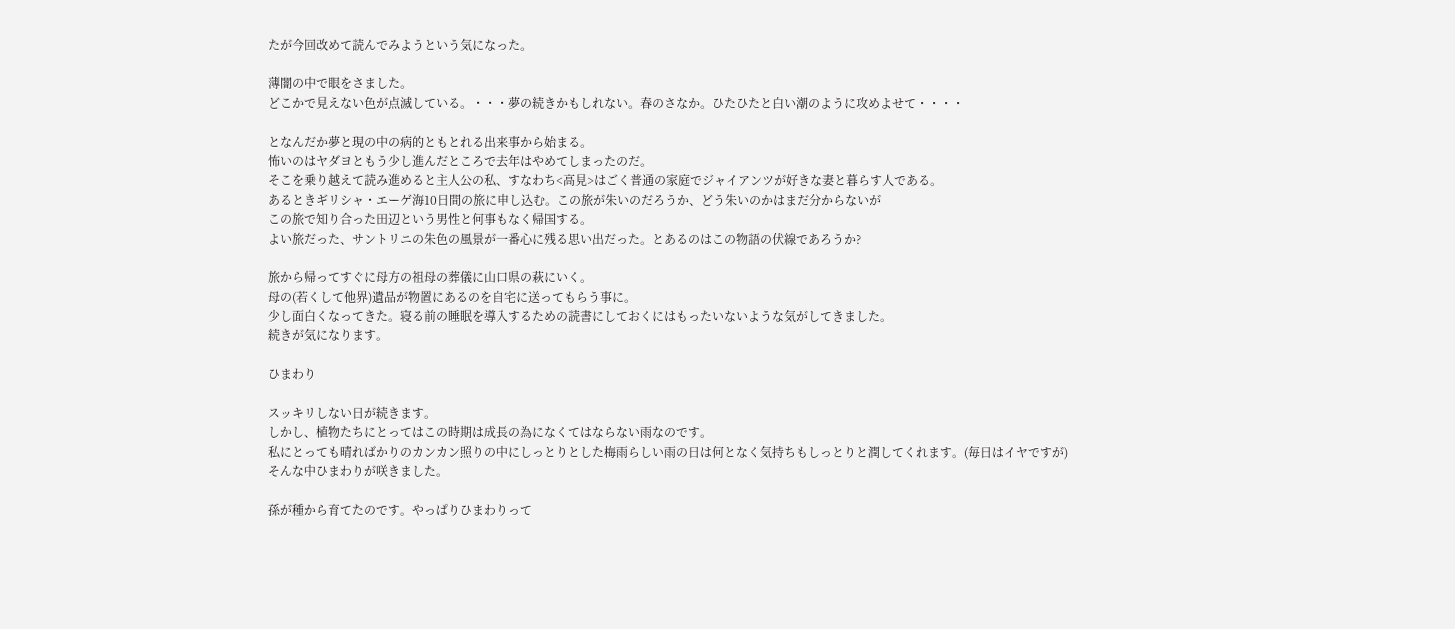たが今回改めて読んでみようという気になった。

薄闇の中で眼をさました。
どこかで見えない色が点滅している。・・・夢の続きかもしれない。春のさなか。ひたひたと白い潮のように攻めよせて・・・・

となんだか夢と現の中の病的ともとれる出来事から始まる。
怖いのはヤダヨともう少し進んだところで去年はやめてしまったのだ。
そこを乗り越えて読み進めると主人公の私、すなわち<高見>はごく普通の家庭でジャイアンツが好きな妻と暮らす人である。
あるときギリシャ・エーゲ海10日間の旅に申し込む。この旅が朱いのだろうか、どう朱いのかはまだ分からないが
この旅で知り合った田辺という男性と何事もなく帰国する。
よい旅だった、サントリニの朱色の風景が一番心に残る思い出だった。とあるのはこの物語の伏線であろうか?

旅から帰ってすぐに母方の祖母の葬儀に山口県の萩にいく。
母の(若くして他界)遺品が物置にあるのを自宅に送ってもらう事に。
少し面白くなってきた。寝る前の睡眠を導入するための読書にしておくにはもったいないような気がしてきました。
続きが気になります。

ひまわり

スッキリしない日が続きます。
しかし、植物たちにとってはこの時期は成長の為になくてはならない雨なのです。
私にとっても晴ればかりのカンカン照りの中にしっとりとした梅雨らしい雨の日は何となく気持ちもしっとりと潤してくれます。(毎日はイヤですが)
そんな中ひまわりが咲きました。

孫が種から育てたのです。やっぱりひまわりって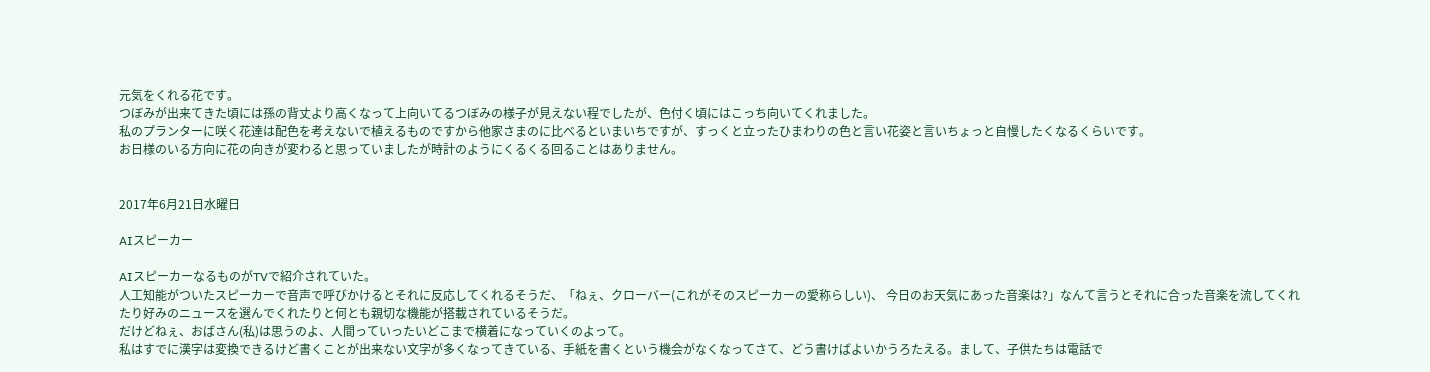元気をくれる花です。
つぼみが出来てきた頃には孫の背丈より高くなって上向いてるつぼみの様子が見えない程でしたが、色付く頃にはこっち向いてくれました。
私のプランターに咲く花達は配色を考えないで植えるものですから他家さまのに比べるといまいちですが、すっくと立ったひまわりの色と言い花姿と言いちょっと自慢したくなるくらいです。
お日様のいる方向に花の向きが変わると思っていましたが時計のようにくるくる回ることはありません。


2017年6月21日水曜日

AIスピーカー

AIスピーカーなるものがTVで紹介されていた。
人工知能がついたスピーカーで音声で呼びかけるとそれに反応してくれるそうだ、「ねぇ、クローバー(これがそのスピーカーの愛称らしい)、 今日のお天気にあった音楽は?」なんて言うとそれに合った音楽を流してくれたり好みのニュースを選んでくれたりと何とも親切な機能が搭載されているそうだ。
だけどねぇ、おばさん(私)は思うのよ、人間っていったいどこまで横着になっていくのよって。
私はすでに漢字は変換できるけど書くことが出来ない文字が多くなってきている、手紙を書くという機会がなくなってさて、どう書けばよいかうろたえる。まして、子供たちは電話で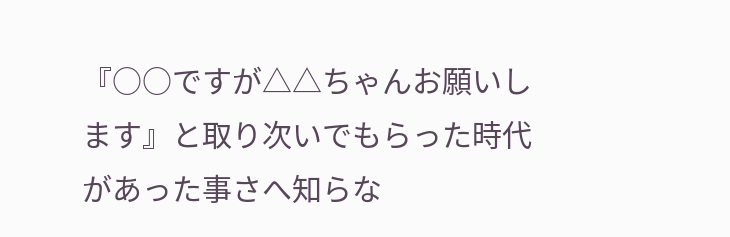『○○ですが△△ちゃんお願いします』と取り次いでもらった時代があった事さへ知らな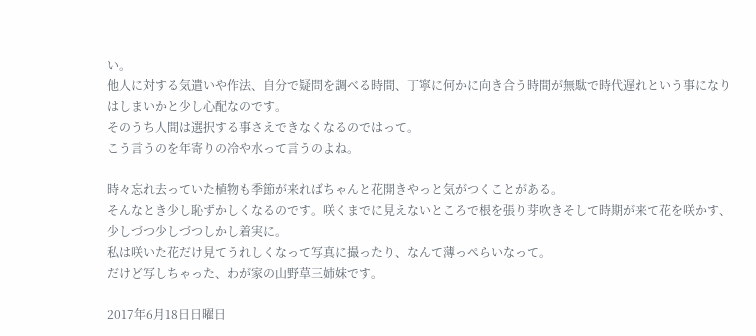い。
他人に対する気遣いや作法、自分で疑問を調べる時間、丁寧に何かに向き合う時間が無駄で時代遅れという事になりはしまいかと少し心配なのです。
そのうち人間は選択する事さえできなくなるのではって。
こう言うのを年寄りの冷や水って言うのよね。

時々忘れ去っていた植物も季節が来ればちゃんと花開きやっと気がつくことがある。
そんなとき少し恥ずかしくなるのです。咲くまでに見えないところで根を張り芽吹きそして時期が来て花を咲かす、少しづつ少しづつしかし着実に。
私は咲いた花だけ見てうれしくなって写真に撮ったり、なんて薄っぺらいなって。
だけど写しちゃった、わが家の山野草三姉妹です。

2017年6月18日日曜日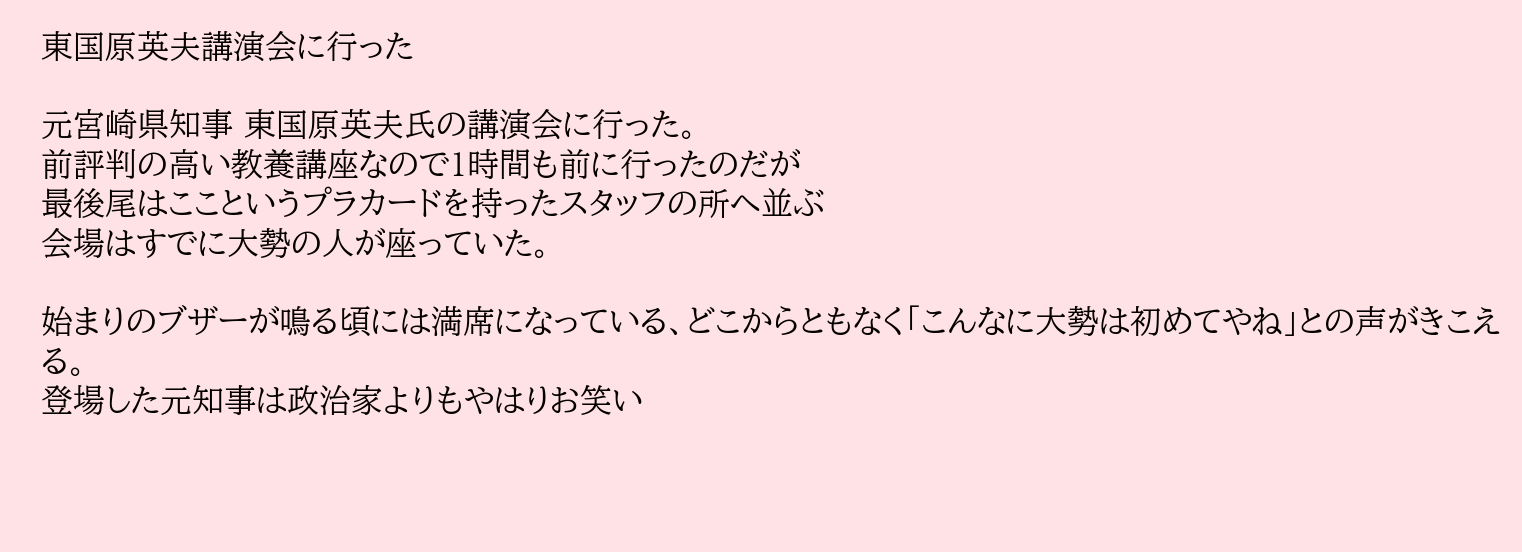東国原英夫講演会に行った

元宮崎県知事 東国原英夫氏の講演会に行った。
前評判の高い教養講座なので1時間も前に行ったのだが
最後尾はここというプラカードを持ったスタッフの所へ並ぶ
会場はすでに大勢の人が座っていた。

始まりのブザーが鳴る頃には満席になっている、どこからともなく「こんなに大勢は初めてやね」との声がきこえる。
登場した元知事は政治家よりもやはりお笑い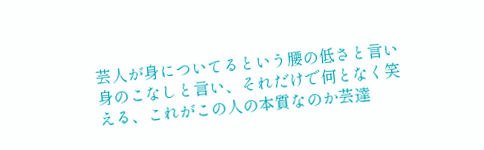芸人が身についてるという腰の低さと言い身のこなしと言い、それだけで何となく笑える、これがこの人の本質なのか芸達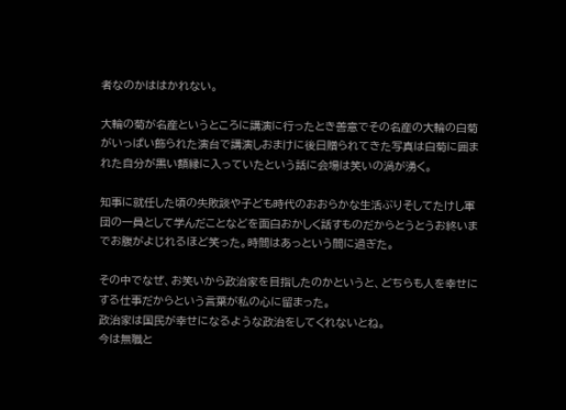者なのかははかれない。

大輪の菊が名産というところに講演に行ったとき善意でその名産の大輪の白菊がいっぱい飾られた演台で講演しおまけに後日贈られてきた写真は白菊に囲まれた自分が黒い額縁に入っていたという話に会場は笑いの渦が湧く。

知事に就任した頃の失敗談や子ども時代のおおらかな生活ぶりそしてたけし軍団の一員として学んだことなどを面白おかしく話すものだからとうとうお終いまでお腹がよじれるほど笑った。時間はあっという間に過ぎた。

その中でなぜ、お笑いから政治家を目指したのかというと、どちらも人を幸せにする仕事だからという言葉が私の心に留まった。
政治家は国民が幸せになるような政治をしてくれないとね。
今は無職と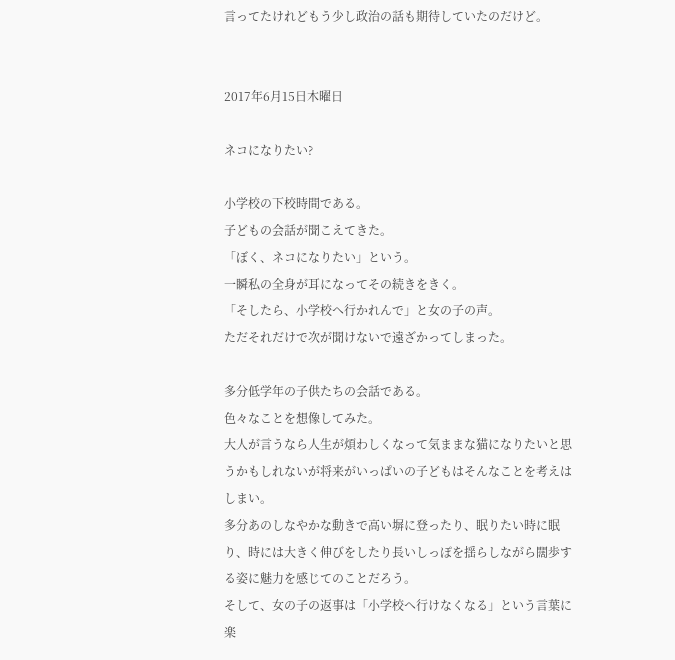言ってたけれどもう少し政治の話も期待していたのだけど。


2017年6月15日木曜日

ネコになりたい?

小学校の下校時間である。
子どもの会話が聞こえてきた。
「ぼく、ネコになりたい」という。
一瞬私の全身が耳になってその続きをきく。
「そしたら、小学校へ行かれんで」と女の子の声。
ただそれだけで次が聞けないで遠ざかってしまった。

多分低学年の子供たちの会話である。
色々なことを想像してみた。
大人が言うなら人生が煩わしくなって気ままな猫になりたいと思うかもしれないが将来がいっぱいの子どもはそんなことを考えはしまい。
多分あのしなやかな動きで高い塀に登ったり、眠りたい時に眠り、時には大きく伸びをしたり長いしっぽを揺らしながら闊歩する姿に魅力を感じてのことだろう。
そして、女の子の返事は「小学校へ行けなくなる」という言葉に楽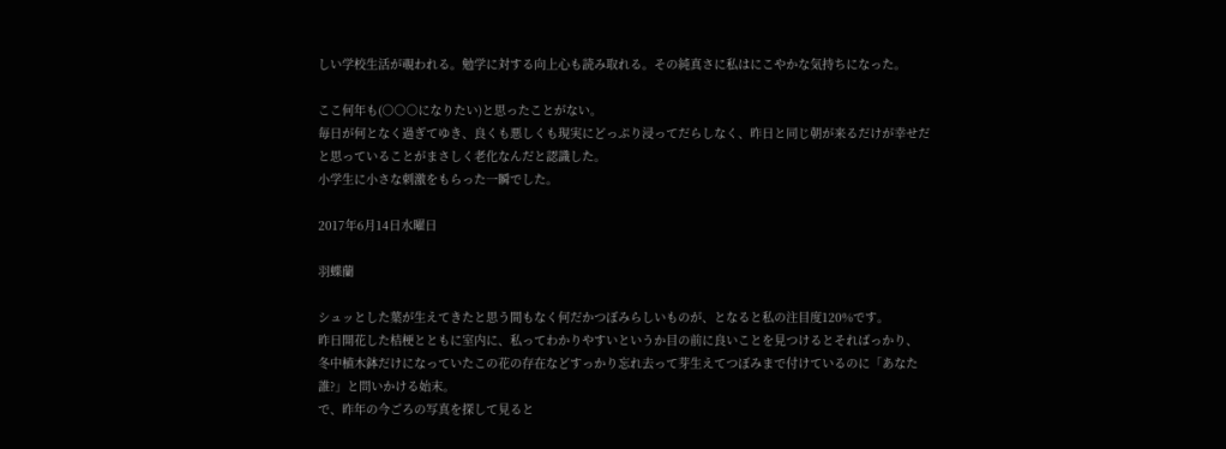しい学校生活が覗われる。勉学に対する向上心も読み取れる。その純真さに私はにこやかな気持ちになった。

ここ何年も(○○○になりたい)と思ったことがない。
毎日が何となく過ぎてゆき、良くも悪しくも現実にどっぷり浸ってだらしなく、昨日と同じ朝が来るだけが幸せだと思っていることがまさしく老化なんだと認識した。
小学生に小さな刺激をもらった一瞬でした。

2017年6月14日水曜日

羽蝶蘭

シュッとした葉が生えてきたと思う間もなく何だかつぼみらしいものが、となると私の注目度120%です。
昨日開花した桔梗とともに室内に、私ってわかりやすいというか目の前に良いことを見つけるとそればっかり、
冬中植木鉢だけになっていたこの花の存在などすっかり忘れ去って芽生えてつぼみまで付けているのに「あなた誰?」と問いかける始末。
で、昨年の今ごろの写真を探して見ると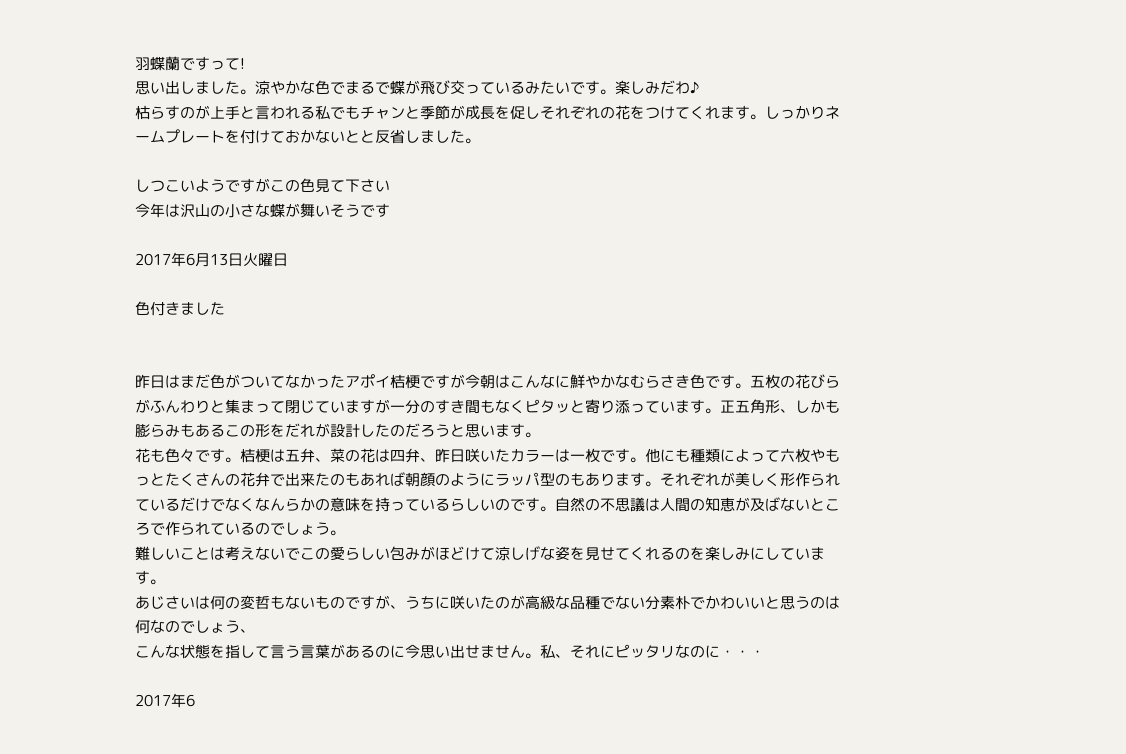羽蝶蘭ですって!
思い出しました。涼やかな色でまるで蝶が飛び交っているみたいです。楽しみだわ♪
枯らすのが上手と言われる私でもチャンと季節が成長を促しそれぞれの花をつけてくれます。しっかりネームプレートを付けておかないとと反省しました。

しつこいようですがこの色見て下さい
今年は沢山の小さな蝶が舞いそうです

2017年6月13日火曜日

色付きました


昨日はまだ色がついてなかったアポイ桔梗ですが今朝はこんなに鮮やかなむらさき色です。五枚の花びらがふんわりと集まって閉じていますが一分のすき間もなくピタッと寄り添っています。正五角形、しかも膨らみもあるこの形をだれが設計したのだろうと思います。
花も色々です。桔梗は五弁、菜の花は四弁、昨日咲いたカラーは一枚です。他にも種類によって六枚やもっとたくさんの花弁で出来たのもあれば朝顔のようにラッパ型のもあります。それぞれが美しく形作られているだけでなくなんらかの意味を持っているらしいのです。自然の不思議は人間の知恵が及ばないところで作られているのでしょう。
難しいことは考えないでこの愛らしい包みがほどけて涼しげな姿を見せてくれるのを楽しみにしています。
あじさいは何の変哲もないものですが、うちに咲いたのが高級な品種でない分素朴でかわいいと思うのは何なのでしょう、
こんな状態を指して言う言葉があるのに今思い出せません。私、それにピッタリなのに・・・

2017年6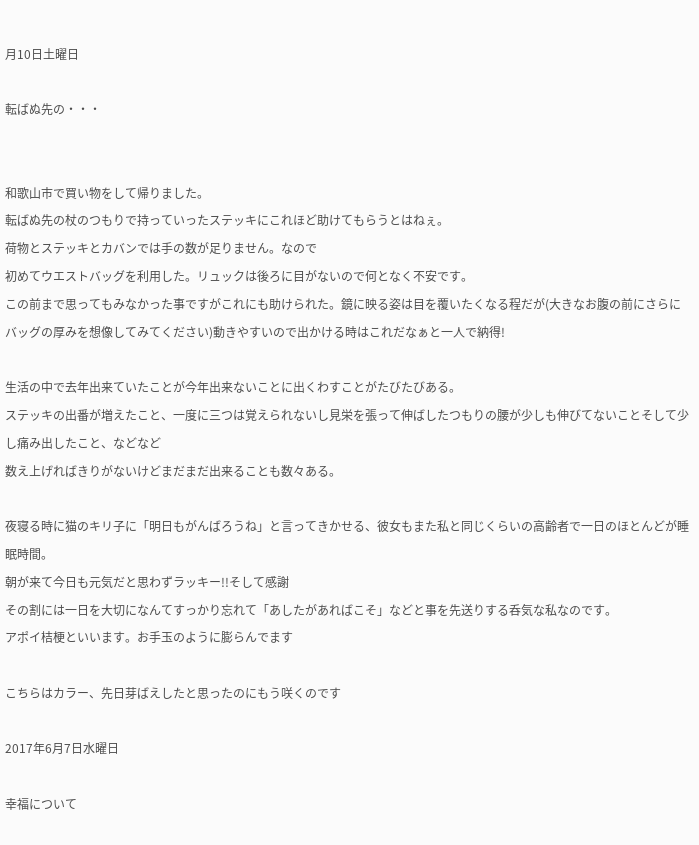月10日土曜日

転ばぬ先の・・・


和歌山市で買い物をして帰りました。
転ばぬ先の杖のつもりで持っていったステッキにこれほど助けてもらうとはねぇ。
荷物とステッキとカバンでは手の数が足りません。なので
初めてウエストバッグを利用した。リュックは後ろに目がないので何となく不安です。
この前まで思ってもみなかった事ですがこれにも助けられた。鏡に映る姿は目を覆いたくなる程だが(大きなお腹の前にさらにバッグの厚みを想像してみてください)動きやすいので出かける時はこれだなぁと一人で納得!

生活の中で去年出来ていたことが今年出来ないことに出くわすことがたびたびある。
ステッキの出番が増えたこと、一度に三つは覚えられないし見栄を張って伸ばしたつもりの腰が少しも伸びてないことそして少し痛み出したこと、などなど
数え上げればきりがないけどまだまだ出来ることも数々ある。

夜寝る時に猫のキリ子に「明日もがんばろうね」と言ってきかせる、彼女もまた私と同じくらいの高齢者で一日のほとんどが睡眠時間。
朝が来て今日も元気だと思わずラッキー!!そして感謝
その割には一日を大切になんてすっかり忘れて「あしたがあればこそ」などと事を先送りする呑気な私なのです。
アポイ桔梗といいます。お手玉のように膨らんでます

こちらはカラー、先日芽ばえしたと思ったのにもう咲くのです

2017年6月7日水曜日

幸福について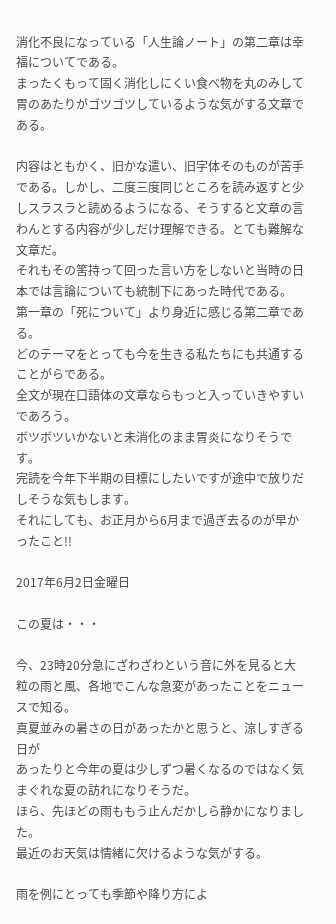消化不良になっている「人生論ノート」の第二章は幸福についてである。
まったくもって固く消化しにくい食べ物を丸のみして胃のあたりがゴツゴツしているような気がする文章である。

内容はともかく、旧かな遣い、旧字体そのものが苦手である。しかし、二度三度同じところを読み返すと少しスラスラと読めるようになる、そうすると文章の言わんとする内容が少しだけ理解できる。とても難解な文章だ。
それもその筈持って回った言い方をしないと当時の日本では言論についても統制下にあった時代である。
第一章の「死について」より身近に感じる第二章である。
どのテーマをとっても今を生きる私たちにも共通することがらである。
全文が現在口語体の文章ならもっと入っていきやすいであろう。
ボツボツいかないと未消化のまま胃炎になりそうです。
完読を今年下半期の目標にしたいですが途中で放りだしそうな気もします。
それにしても、お正月から6月まで過ぎ去るのが早かったこと!!

2017年6月2日金曜日

この夏は・・・

今、23時20分急にざわざわという音に外を見ると大粒の雨と風、各地でこんな急変があったことをニュースで知る。
真夏並みの暑さの日があったかと思うと、涼しすぎる日が
あったりと今年の夏は少しずつ暑くなるのではなく気まぐれな夏の訪れになりそうだ。
ほら、先ほどの雨ももう止んだかしら静かになりました。
最近のお天気は情緒に欠けるような気がする。

雨を例にとっても季節や降り方によ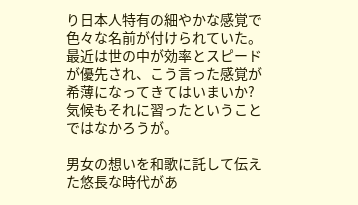り日本人特有の細やかな感覚で色々な名前が付けられていた。
最近は世の中が効率とスピードが優先され、こう言った感覚が希薄になってきてはいまいか?
気候もそれに習ったということではなかろうが。

男女の想いを和歌に託して伝えた悠長な時代があ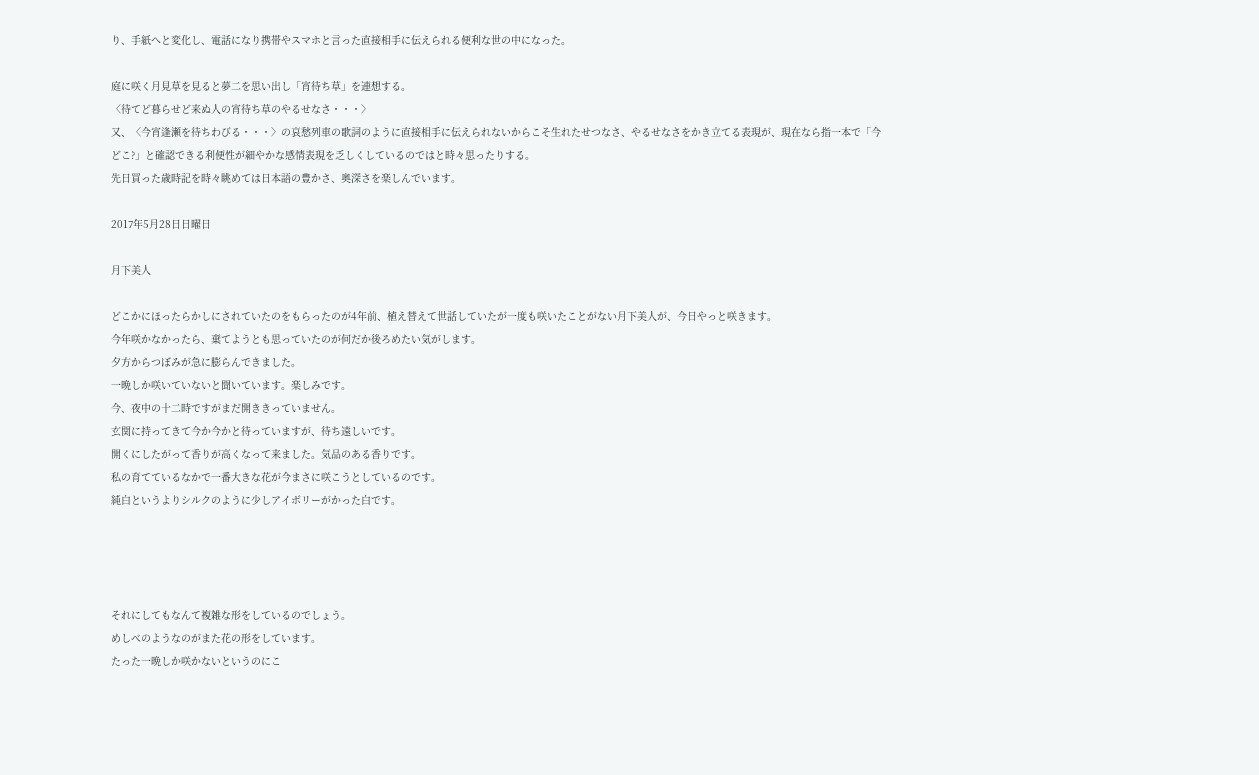り、手紙へと変化し、電話になり携帯やスマホと言った直接相手に伝えられる便利な世の中になった。

庭に咲く月見草を見ると夢二を思い出し「宵待ち草」を連想する。
〈待てど暮らせど来ぬ人の宵待ち草のやるせなさ・・・〉
又、〈今宵逢瀬を待ちわびる・・・〉の哀愁列車の歌詞のように直接相手に伝えられないからこそ生れたせつなさ、やるせなさをかき立てる表現が、現在なら指一本で「今どこ?」と確認できる利便性が細やかな感情表現を乏しくしているのではと時々思ったりする。
先日買った歳時記を時々眺めては日本語の豊かさ、奥深さを楽しんでいます。

2017年5月28日日曜日

月下美人

どこかにほったらかしにされていたのをもらったのが4年前、植え替えて世話していたが一度も咲いたことがない月下美人が、今日やっと咲きます。
今年咲かなかったら、棄てようとも思っていたのが何だか後ろめたい気がします。
夕方からつぼみが急に膨らんできました。
一晩しか咲いていないと聞いています。楽しみです。
今、夜中の十二時ですがまだ開ききっていません。
玄関に持ってきて今か今かと待っていますが、待ち遠しいです。
開くにしたがって香りが高くなって来ました。気品のある香りです。
私の育てているなかで一番大きな花が今まさに咲こうとしているのです。
純白というよりシルクのように少しアイボリーがかった白です。




それにしてもなんて複雑な形をしているのでしょう。
めしべのようなのがまた花の形をしています。
たった一晩しか咲かないというのにこ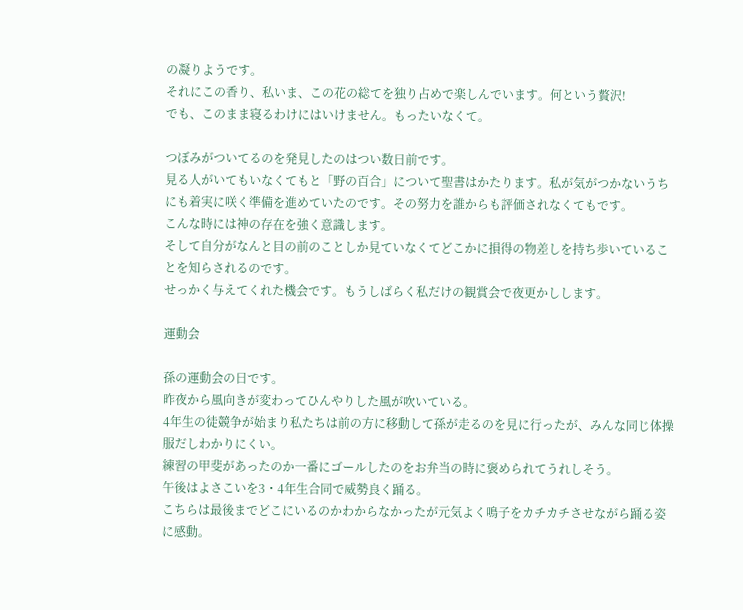の凝りようです。
それにこの香り、私いま、この花の総てを独り占めで楽しんでいます。何という贅沢!
でも、このまま寝るわけにはいけません。もったいなくて。

つぼみがついてるのを発見したのはつい数日前です。
見る人がいてもいなくてもと「野の百合」について聖書はかたります。私が気がつかないうちにも着実に咲く準備を進めていたのです。その努力を誰からも評価されなくてもです。
こんな時には神の存在を強く意識します。
そして自分がなんと目の前のことしか見ていなくてどこかに損得の物差しを持ち歩いていることを知らされるのです。
せっかく与えてくれた機会です。もうしばらく私だけの観賞会で夜更かしします。

運動会

孫の運動会の日です。
昨夜から風向きが変わってひんやりした風が吹いている。
4年生の徒競争が始まり私たちは前の方に移動して孫が走るのを見に行ったが、みんな同じ体操服だしわかりにくい。
練習の甲斐があったのか一番にゴールしたのをお弁当の時に褒められてうれしそう。
午後はよさこいを3・4年生合同で威勢良く踊る。
こちらは最後までどこにいるのかわからなかったが元気よく鳴子をカチカチさせながら踊る姿に感動。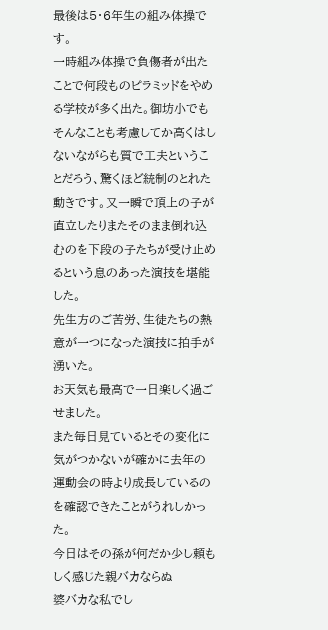最後は5・6年生の組み体操です。
一時組み体操で負傷者が出たことで何段ものピラミッドをやめる学校が多く出た。御坊小でもそんなことも考慮してか高くはしないながらも質で工夫ということだろう、驚くほど統制のとれた動きです。又一瞬で頂上の子が直立したりまたそのまま倒れ込むのを下段の子たちが受け止めるという息のあった演技を堪能した。
先生方のご苦労、生徒たちの熱意が一つになった演技に拍手が湧いた。
お天気も最高で一日楽しく過ごせました。
また毎日見ているとその変化に気がつかないが確かに去年の運動会の時より成長しているのを確認できたことがうれしかった。
今日はその孫が何だか少し頼もしく感じた親バカならぬ
婆バカな私でし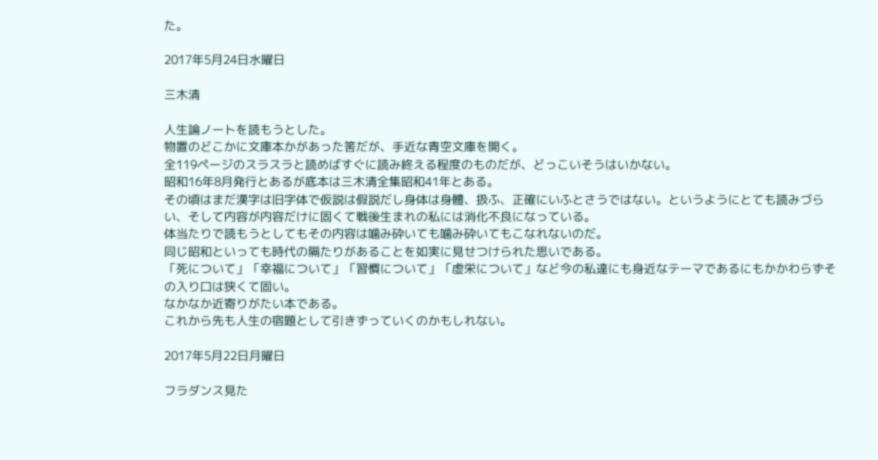た。

2017年5月24日水曜日

三木清

人生論ノートを読もうとした。
物置のどこかに文庫本かがあった筈だが、手近な青空文庫を開く。
全119ページのスラスラと読めばすぐに読み終える程度のものだが、どっこいそうはいかない。
昭和16年8月発行とあるが底本は三木清全集昭和41年とある。
その頃はまだ漢字は旧字体で仮説は假説だし身体は身體、扱ふ、正確にいふとさうではない。というようにとても読みづらい、そして内容が内容だけに固くて戦後生まれの私には消化不良になっている。
体当たりで読もうとしてもその内容は噛み砕いても噛み砕いてもこなれないのだ。
同じ昭和といっても時代の隔たりがあることを如実に見せつけられた思いである。
「死について」「幸福について」「習慣について」「虚栄について」など今の私達にも身近なテーマであるにもかかわらずその入り口は狭くて固い。
なかなか近寄りがたい本である。
これから先も人生の宿題として引きずっていくのかもしれない。

2017年5月22日月曜日

フラダンス見た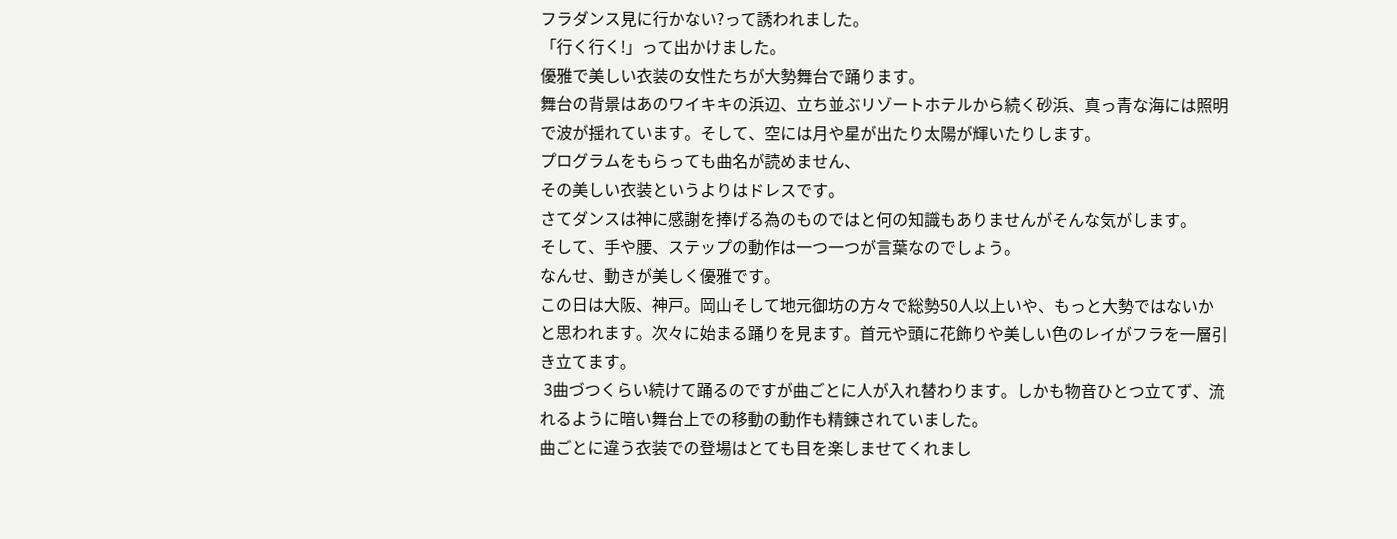フラダンス見に行かない?って誘われました。
「行く行く!」って出かけました。
優雅で美しい衣装の女性たちが大勢舞台で踊ります。
舞台の背景はあのワイキキの浜辺、立ち並ぶリゾートホテルから続く砂浜、真っ青な海には照明で波が揺れています。そして、空には月や星が出たり太陽が輝いたりします。
プログラムをもらっても曲名が読めません、
その美しい衣装というよりはドレスです。
さてダンスは神に感謝を捧げる為のものではと何の知識もありませんがそんな気がします。
そして、手や腰、ステップの動作は一つ一つが言葉なのでしょう。
なんせ、動きが美しく優雅です。
この日は大阪、神戸。岡山そして地元御坊の方々で総勢50人以上いや、もっと大勢ではないかと思われます。次々に始まる踊りを見ます。首元や頭に花飾りや美しい色のレイがフラを一層引き立てます。
 3曲づつくらい続けて踊るのですが曲ごとに人が入れ替わります。しかも物音ひとつ立てず、流れるように暗い舞台上での移動の動作も精錬されていました。
曲ごとに違う衣装での登場はとても目を楽しませてくれまし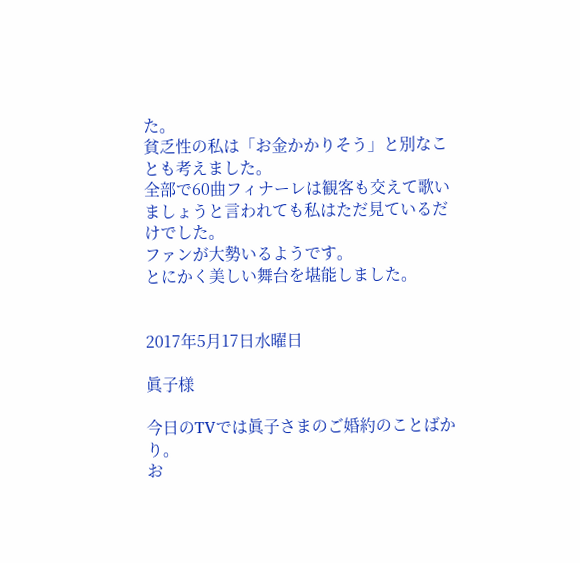た。
貧乏性の私は「お金かかりそう」と別なことも考えました。
全部で60曲フィナーレは観客も交えて歌いましょうと言われても私はただ見ているだけでした。
ファンが大勢いるようです。
とにかく美しい舞台を堪能しました。


2017年5月17日水曜日

眞子様

今日のTVでは眞子さまのご婚約のことばかり。
お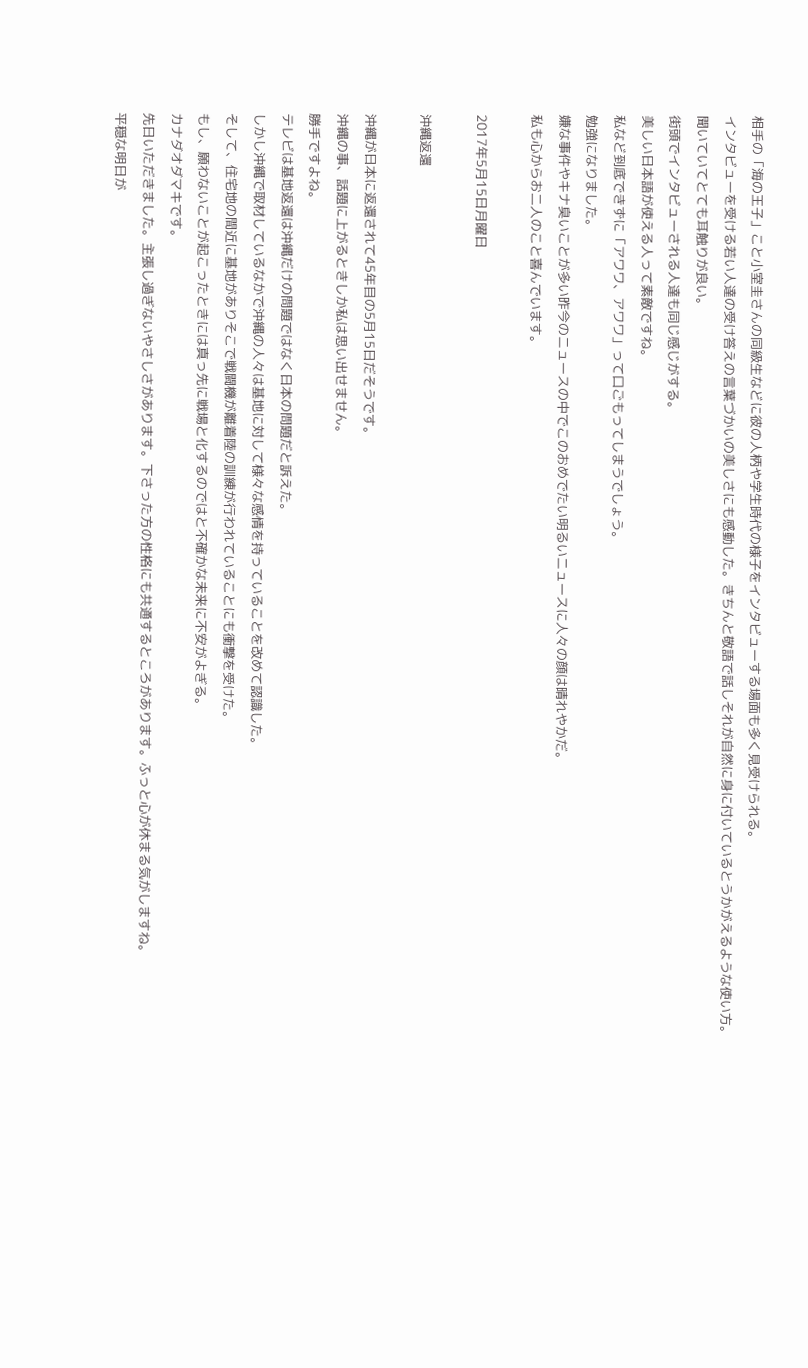相手の「海の王子」こと小室圭さんの同級生などに彼の人柄や学生時代の様子をインタビューする場面も多く見受けられる。
インタビューを受ける若い人達の受け答えの言葉づかいの美しさにも感動した。きちんと敬語で話しそれが自然に身に付いているとうかがえるような使い方。
聞いていてとても耳触りが良い。
街頭でインタビューされる人達も同じ感じがする。
美しい日本語が使える人って素敵ですね。
私など到底できずに「アワワ、アワワ」って口ごもってしまうでしょう。
勉強になりました。
嫌な事件やキナ臭いことが多い昨今のニュースの中でこのおめでたい明るいニュースに人々の顔は晴れやかだ。
私も心からお二人のこと喜んでいます。

2017年5月15日月曜日

沖縄返還

沖縄が日本に返還されて45年目の5月15日だそうです。
沖縄の事、話題に上がるときしか私は思い出せません。
勝手ですよね。
テレビは基地返還は沖縄だけの問題ではなく日本の問題だと訴えた。
しかし沖縄で取材しているなかで沖縄の人々は基地に対して様々な感情を持っていることを改めて認識した。
そして、住宅地の間近に基地がありそこで戦闘機が離着陸の訓練が行われていることにも衝撃を受けた。
もし、願わないことが起こったときには真っ先に戦場と化するのではと不確かな未来に不安がよぎる。
カナダオダマキです。
先日いただきました。主張し過ぎないやさしさがあります。下さった方の性格にも共通するところがあります。ふっと心が休まる気がしますね。
平穏な明日が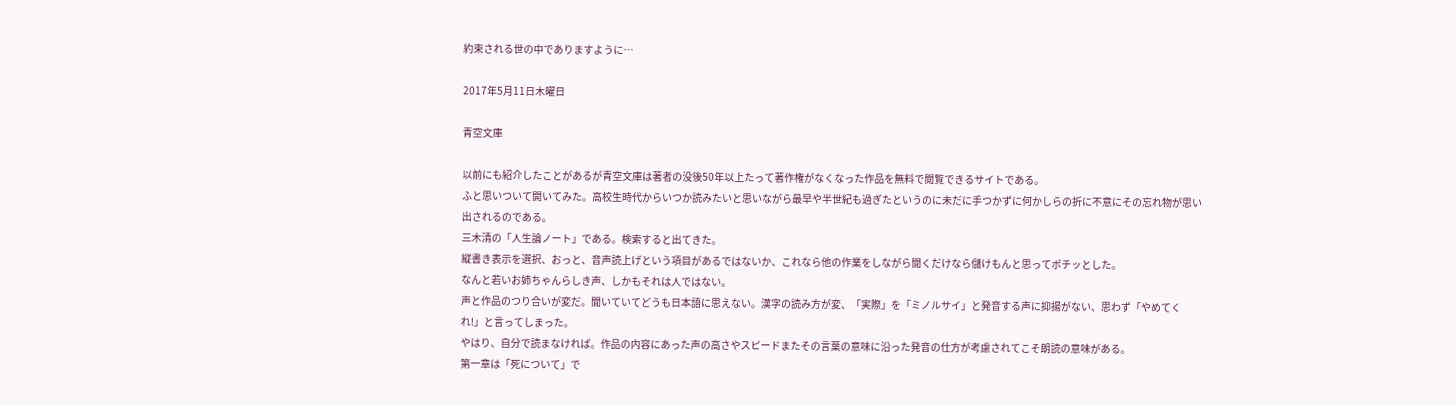約束される世の中でありますように…

2017年5月11日木曜日

青空文庫

以前にも紹介したことがあるが青空文庫は著者の没後50年以上たって著作権がなくなった作品を無料で閲覧できるサイトである。
ふと思いついて開いてみた。高校生時代からいつか読みたいと思いながら最早や半世紀も過ぎたというのに未だに手つかずに何かしらの折に不意にその忘れ物が思い出されるのである。
三木清の「人生論ノート」である。検索すると出てきた。
縦書き表示を選択、おっと、音声読上げという項目があるではないか、これなら他の作業をしながら聞くだけなら儲けもんと思ってポチッとした。
なんと若いお姉ちゃんらしき声、しかもそれは人ではない。
声と作品のつり合いが変だ。聞いていてどうも日本語に思えない。漢字の読み方が変、「実際」を「ミノルサイ」と発音する声に抑揚がない、思わず「やめてくれ!」と言ってしまった。
やはり、自分で読まなければ。作品の内容にあった声の高さやスピードまたその言葉の意味に沿った発音の仕方が考慮されてこそ朗読の意味がある。
第一章は「死について」で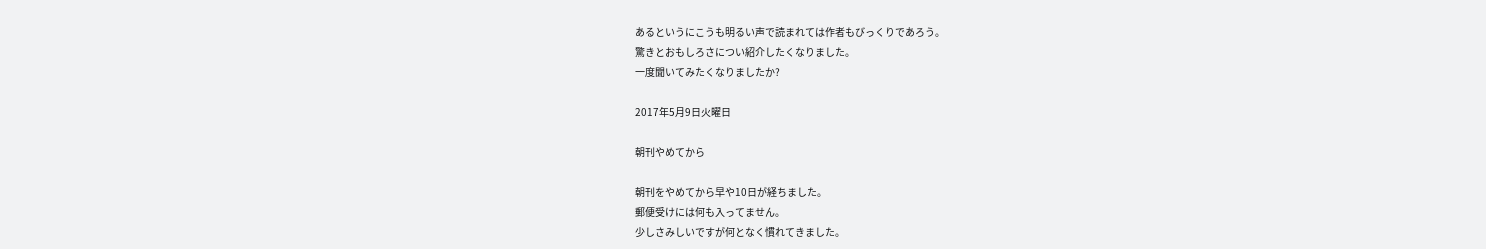あるというにこうも明るい声で読まれては作者もびっくりであろう。
驚きとおもしろさについ紹介したくなりました。
一度聞いてみたくなりましたか?

2017年5月9日火曜日

朝刊やめてから

朝刊をやめてから早や10日が経ちました。
郵便受けには何も入ってません。
少しさみしいですが何となく慣れてきました。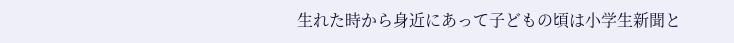生れた時から身近にあって子どもの頃は小学生新聞と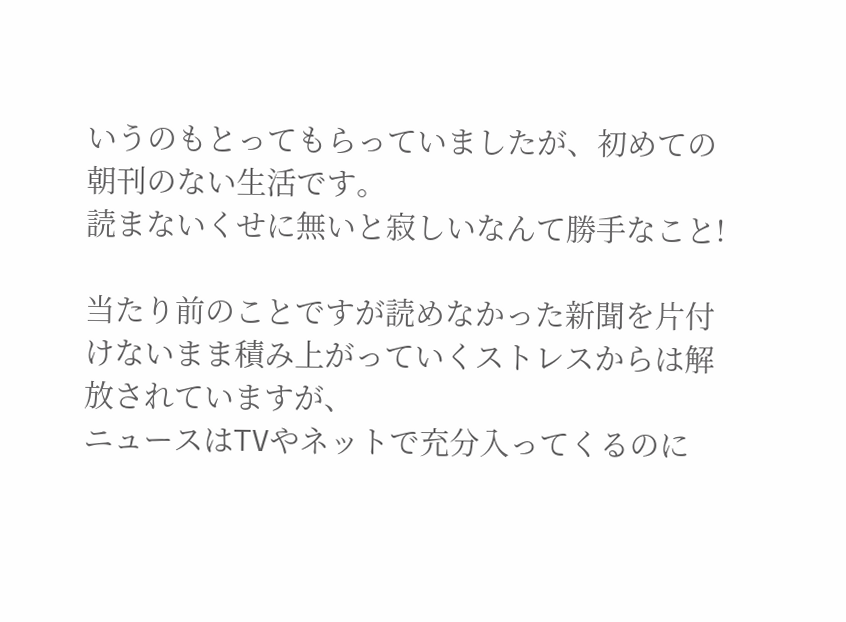いうのもとってもらっていましたが、初めての朝刊のない生活です。
読まないくせに無いと寂しいなんて勝手なこと!

当たり前のことですが読めなかった新聞を片付けないまま積み上がっていくストレスからは解放されていますが、
ニュースはTVやネットで充分入ってくるのに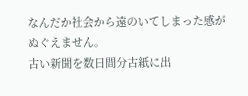なんだか社会から遠のいてしまった感がぬぐえません。
古い新聞を数日間分古紙に出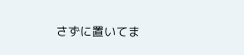さずに置いてま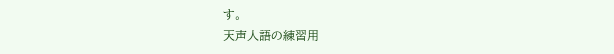す。
天声人語の練習用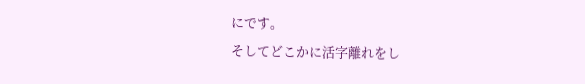にです。
そしてどこかに活字離れをし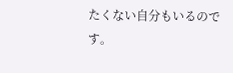たくない自分もいるのです。